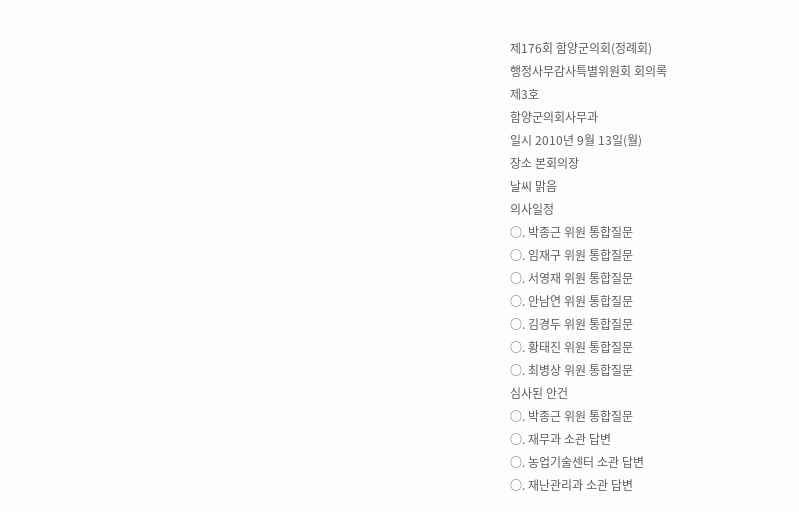제176회 함양군의회(정례회)
행정사무감사특별위원회 회의록
제3호
함양군의회사무과
일시 2010년 9월 13일(월)
장소 본회의장
날씨 맑음
의사일정
○. 박종근 위원 통합질문
○. 임재구 위원 통합질문
○. 서영재 위원 통합질문
○. 안남연 위원 통합질문
○. 김경두 위원 통합질문
○. 황태진 위원 통합질문
○. 최병상 위원 통합질문
심사된 안건
○. 박종근 위원 통합질문
○. 재무과 소관 답변
○. 농업기술센터 소관 답변
○. 재난관리과 소관 답변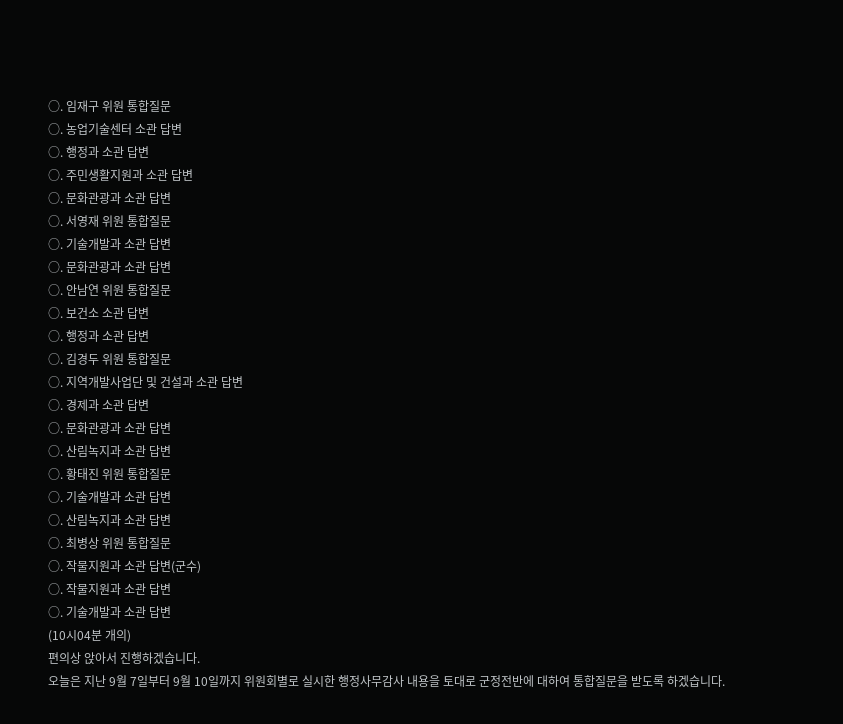○. 임재구 위원 통합질문
○. 농업기술센터 소관 답변
○. 행정과 소관 답변
○. 주민생활지원과 소관 답변
○. 문화관광과 소관 답변
○. 서영재 위원 통합질문
○. 기술개발과 소관 답변
○. 문화관광과 소관 답변
○. 안남연 위원 통합질문
○. 보건소 소관 답변
○. 행정과 소관 답변
○. 김경두 위원 통합질문
○. 지역개발사업단 및 건설과 소관 답변
○. 경제과 소관 답변
○. 문화관광과 소관 답변
○. 산림녹지과 소관 답변
○. 황태진 위원 통합질문
○. 기술개발과 소관 답변
○. 산림녹지과 소관 답변
○. 최병상 위원 통합질문
○. 작물지원과 소관 답변(군수)
○. 작물지원과 소관 답변
○. 기술개발과 소관 답변
(10시04분 개의)
편의상 앉아서 진행하겠습니다.
오늘은 지난 9월 7일부터 9월 10일까지 위원회별로 실시한 행정사무감사 내용을 토대로 군정전반에 대하여 통합질문을 받도록 하겠습니다.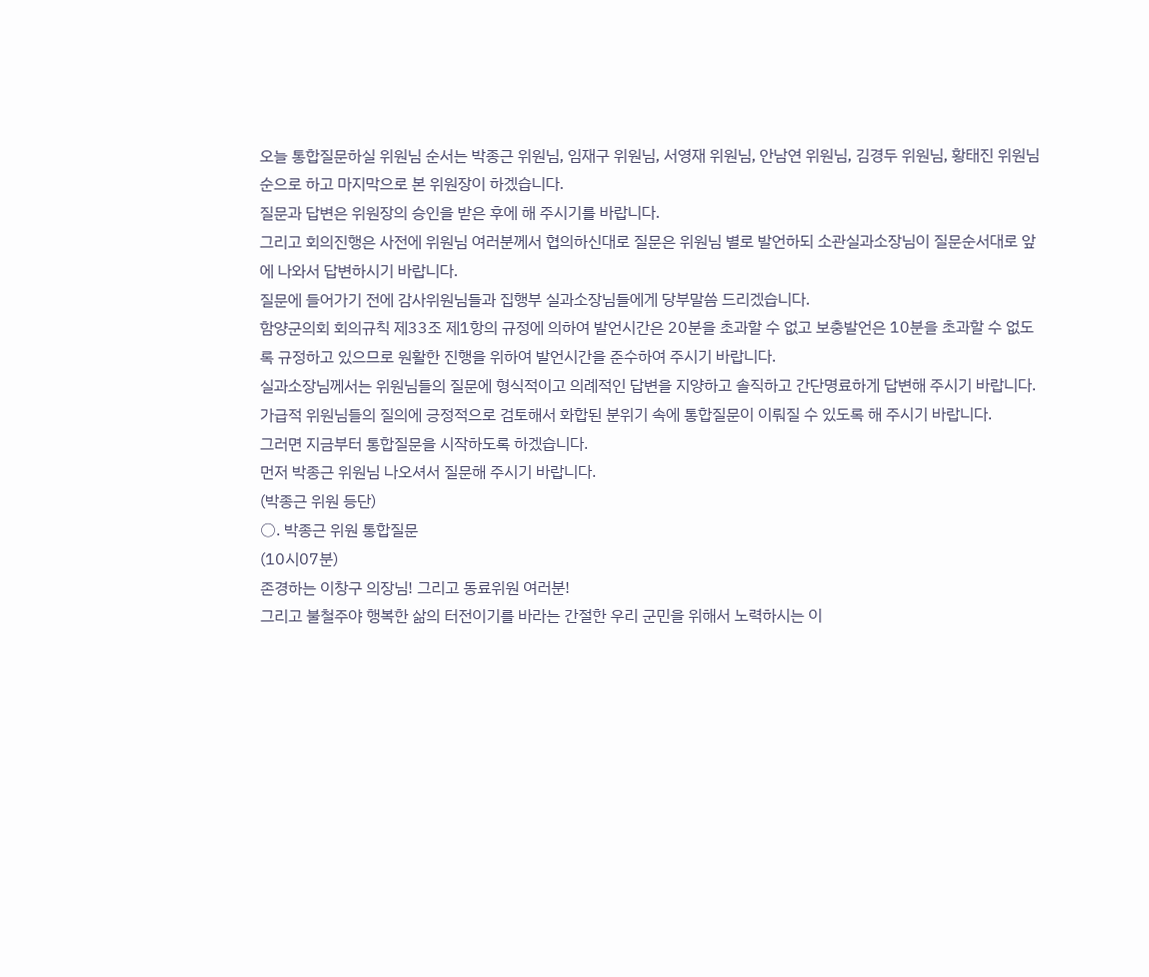오늘 통합질문하실 위원님 순서는 박종근 위원님, 임재구 위원님, 서영재 위원님, 안남연 위원님, 김경두 위원님, 황태진 위원님 순으로 하고 마지막으로 본 위원장이 하겠습니다.
질문과 답변은 위원장의 승인을 받은 후에 해 주시기를 바랍니다.
그리고 회의진행은 사전에 위원님 여러분께서 협의하신대로 질문은 위원님 별로 발언하되 소관실과소장님이 질문순서대로 앞에 나와서 답변하시기 바랍니다.
질문에 들어가기 전에 감사위원님들과 집행부 실과소장님들에게 당부말씀 드리겠습니다.
함양군의회 회의규칙 제33조 제1항의 규정에 의하여 발언시간은 20분을 초과할 수 없고 보충발언은 10분을 초과할 수 없도록 규정하고 있으므로 원활한 진행을 위하여 발언시간을 준수하여 주시기 바랍니다.
실과소장님께서는 위원님들의 질문에 형식적이고 의례적인 답변을 지양하고 솔직하고 간단명료하게 답변해 주시기 바랍니다.
가급적 위원님들의 질의에 긍정적으로 검토해서 화합된 분위기 속에 통합질문이 이뤄질 수 있도록 해 주시기 바랍니다.
그러면 지금부터 통합질문을 시작하도록 하겠습니다.
먼저 박종근 위원님 나오셔서 질문해 주시기 바랍니다.
(박종근 위원 등단)
○. 박종근 위원 통합질문
(10시07분)
존경하는 이창구 의장님! 그리고 동료위원 여러분!
그리고 불철주야 행복한 삶의 터전이기를 바라는 간절한 우리 군민을 위해서 노력하시는 이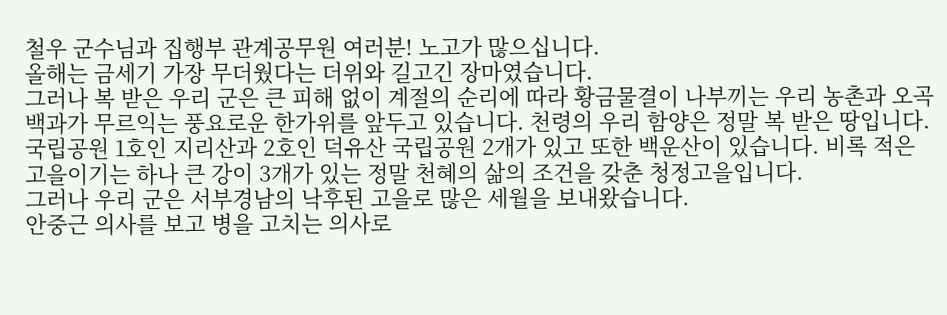철우 군수님과 집행부 관계공무원 여러분! 노고가 많으십니다.
올해는 금세기 가장 무더웠다는 더위와 길고긴 장마였습니다.
그러나 복 받은 우리 군은 큰 피해 없이 계절의 순리에 따라 황금물결이 나부끼는 우리 농촌과 오곡백과가 무르익는 풍요로운 한가위를 앞두고 있습니다. 천령의 우리 함양은 정말 복 받은 땅입니다.
국립공원 1호인 지리산과 2호인 덕유산 국립공원 2개가 있고 또한 백운산이 있습니다. 비록 적은 고을이기는 하나 큰 강이 3개가 있는 정말 천혜의 삶의 조건을 갖춘 청정고을입니다.
그러나 우리 군은 서부경남의 낙후된 고을로 많은 세월을 보내왔습니다.
안중근 의사를 보고 병을 고치는 의사로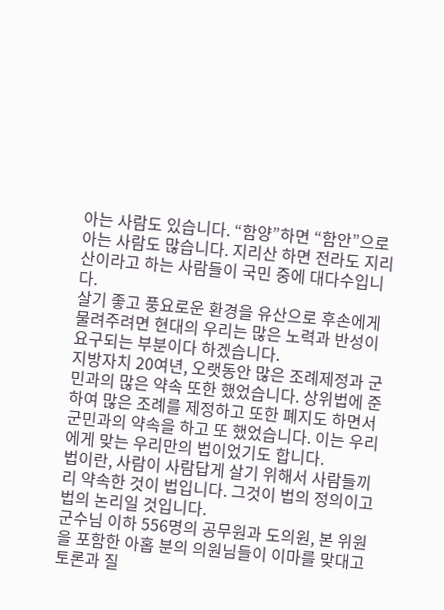아는 사람도 있습니다. “함양”하면 “함안”으로 아는 사람도 많습니다. 지리산 하면 전라도 지리산이라고 하는 사람들이 국민 중에 대다수입니다.
살기 좋고 풍요로운 환경을 유산으로 후손에게 물려주려면 현대의 우리는 많은 노력과 반성이 요구되는 부분이다 하겠습니다.
지방자치 20여년, 오랫동안 많은 조례제정과 군민과의 많은 약속 또한 했었습니다. 상위법에 준하여 많은 조례를 제정하고 또한 폐지도 하면서 군민과의 약속을 하고 또 했었습니다. 이는 우리에게 맞는 우리만의 법이었기도 합니다.
법이란, 사람이 사람답게 살기 위해서 사람들끼리 약속한 것이 법입니다. 그것이 법의 정의이고 법의 논리일 것입니다.
군수님 이하 556명의 공무원과 도의원, 본 위원을 포함한 아홉 분의 의원님들이 이마를 맞대고 토론과 질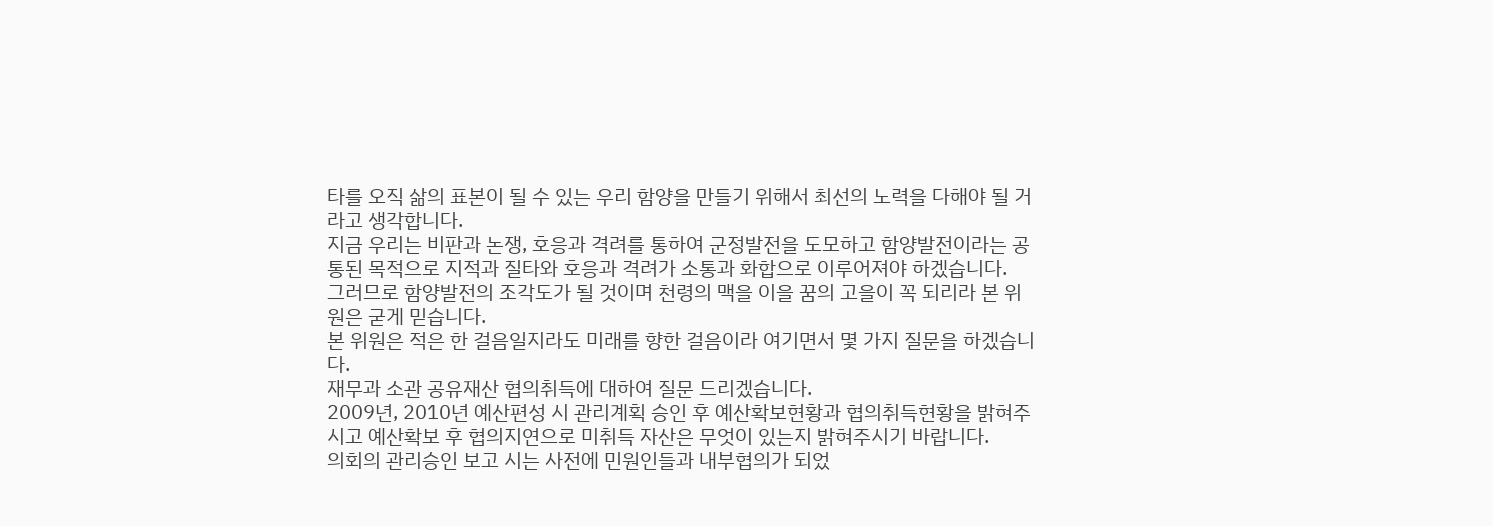타를 오직 삶의 표본이 될 수 있는 우리 함양을 만들기 위해서 최선의 노력을 다해야 될 거라고 생각합니다.
지금 우리는 비판과 논쟁, 호응과 격려를 통하여 군정발전을 도모하고 함양발전이라는 공통된 목적으로 지적과 질타와 호응과 격려가 소통과 화합으로 이루어져야 하겠습니다.
그러므로 함양발전의 조각도가 될 것이며 천령의 맥을 이을 꿈의 고을이 꼭 되리라 본 위원은 굳게 믿습니다.
본 위원은 적은 한 걸음일지라도 미래를 향한 걸음이라 여기면서 몇 가지 질문을 하겠습니다.
재무과 소관 공유재산 협의취득에 대하여 질문 드리겠습니다.
2009년, 2010년 예산편성 시 관리계획 승인 후 예산확보현황과 협의취득현황을 밝혀주시고 예산확보 후 협의지연으로 미취득 자산은 무엇이 있는지 밝혀주시기 바랍니다.
의회의 관리승인 보고 시는 사전에 민원인들과 내부협의가 되었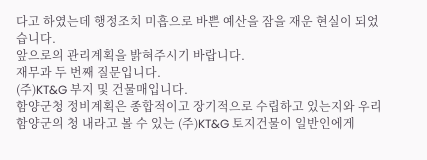다고 하였는데 행정조치 미흡으로 바쁜 예산을 잠을 재운 현실이 되었습니다.
앞으로의 관리계획을 밝혀주시기 바랍니다.
재무과 두 번째 질문입니다.
(주)KT&G 부지 및 건물매입니다.
함양군청 정비계획은 종합적이고 장기적으로 수립하고 있는지와 우리 함양군의 청 내라고 볼 수 있는 (주)KT&G 토지건물이 일반인에게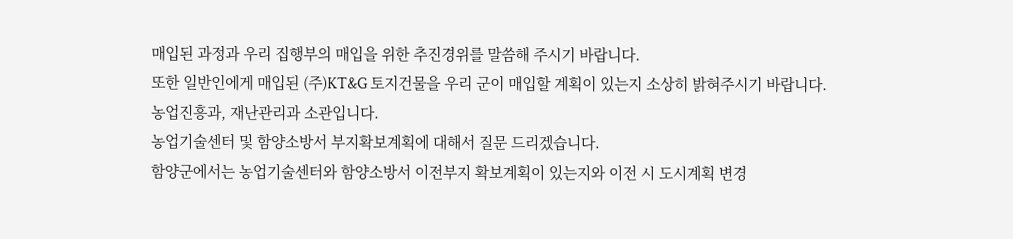매입된 과정과 우리 집행부의 매입을 위한 추진경위를 말씀해 주시기 바랍니다.
또한 일반인에게 매입된 (주)KT&G 토지건물을 우리 군이 매입할 계획이 있는지 소상히 밝혀주시기 바랍니다.
농업진흥과, 재난관리과 소관입니다.
농업기술센터 및 함양소방서 부지확보계획에 대해서 질문 드리겠습니다.
함양군에서는 농업기술센터와 함양소방서 이전부지 확보계획이 있는지와 이전 시 도시계획 변경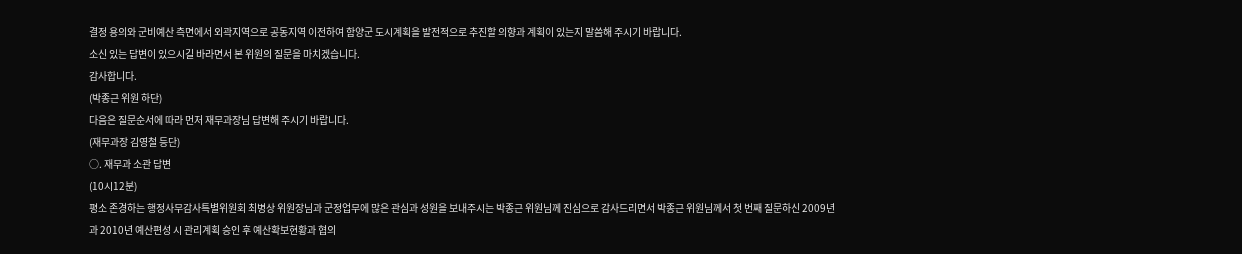결정 용의와 군비예산 측면에서 외곽지역으로 공동지역 이전하여 함양군 도시계획을 발전적으로 추진할 의향과 계획이 있는지 말씀해 주시기 바랍니다.
소신 있는 답변이 있으시길 바라면서 본 위원의 질문을 마치겠습니다.
감사합니다.
(박종근 위원 하단)
다음은 질문순서에 따라 먼저 재무과장님 답변해 주시기 바랍니다.
(재무과장 김영철 등단)
○. 재무과 소관 답변
(10시12분)
평소 존경하는 행정사무감사특별위원회 최병상 위원장님과 군정업무에 많은 관심과 성원을 보내주시는 박종근 위원님께 진심으로 감사드리면서 박종근 위원님께서 첫 번째 질문하신 2009년과 2010년 예산편성 시 관리계획 승인 후 예산확보현황과 협의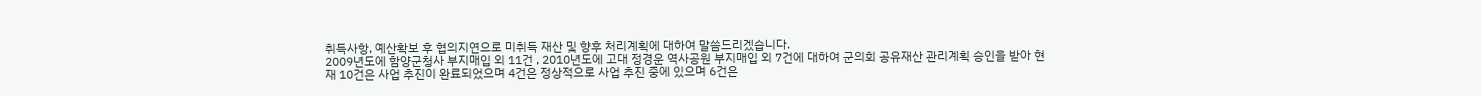취득사항, 예산확보 후 협의지연으로 미취득 재산 및 향후 처리계획에 대하여 말씀드리겠습니다.
2009년도에 함양군청사 부지매입 외 11건 , 2010년도에 고대 정경운 역사공원 부지매입 외 7건에 대하여 군의회 공유재산 관리계획 승인을 받아 현재 10건은 사업 추진이 완료되었으며 4건은 정상적으로 사업 추진 중에 있으며 6건은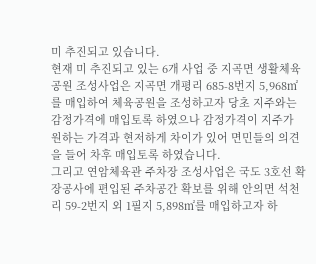미 추진되고 있습니다.
현재 미 추진되고 있는 6개 사업 중 지곡면 생활체육공원 조성사업은 지곡면 개평리 685-8번지 5,968㎡를 매입하여 체육공원을 조성하고자 당초 지주와는 감정가격에 매입토록 하였으나 감정가격이 지주가 원하는 가격과 현저하게 차이가 있어 면민들의 의견을 들어 차후 매입토록 하였습니다.
그리고 연암체육관 주차장 조성사업은 국도 3호선 확장공사에 편입된 주차공간 확보를 위해 안의면 석천리 59-2번지 외 1필지 5,898㎡를 매입하고자 하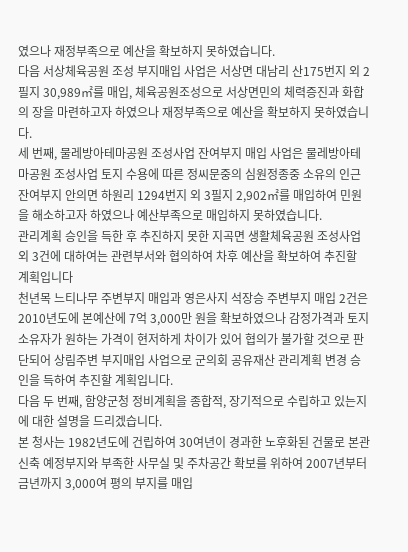였으나 재정부족으로 예산을 확보하지 못하였습니다.
다음 서상체육공원 조성 부지매입 사업은 서상면 대남리 산175번지 외 2필지 30,989㎡를 매입, 체육공원조성으로 서상면민의 체력증진과 화합의 장을 마련하고자 하였으나 재정부족으로 예산을 확보하지 못하였습니다.
세 번째, 물레방아테마공원 조성사업 잔여부지 매입 사업은 물레방아테마공원 조성사업 토지 수용에 따른 정씨문중의 심원정종중 소유의 인근 잔여부지 안의면 하원리 1294번지 외 3필지 2,902㎡를 매입하여 민원을 해소하고자 하였으나 예산부족으로 매입하지 못하였습니다.
관리계획 승인을 득한 후 추진하지 못한 지곡면 생활체육공원 조성사업 외 3건에 대하여는 관련부서와 협의하여 차후 예산을 확보하여 추진할 계획입니다
천년목 느티나무 주변부지 매입과 영은사지 석장승 주변부지 매입 2건은 2010년도에 본예산에 7억 3,000만 원을 확보하였으나 감정가격과 토지소유자가 원하는 가격이 현저하게 차이가 있어 협의가 불가할 것으로 판단되어 상림주변 부지매입 사업으로 군의회 공유재산 관리계획 변경 승인을 득하여 추진할 계획입니다.
다음 두 번째, 함양군청 정비계획을 종합적, 장기적으로 수립하고 있는지에 대한 설명을 드리겠습니다.
본 청사는 1982년도에 건립하여 30여년이 경과한 노후화된 건물로 본관 신축 예정부지와 부족한 사무실 및 주차공간 확보를 위하여 2007년부터 금년까지 3,000여 평의 부지를 매입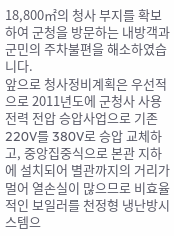18,800㎡의 청사 부지를 확보하여 군청을 방문하는 내방객과 군민의 주차불편을 해소하였습니다.
앞으로 청사정비계획은 우선적으로 2011년도에 군청사 사용전력 전압 승압사업으로 기존 220V를 380V로 승압 교체하고, 중앙집중식으로 본관 지하에 설치되어 별관까지의 거리가 멀어 열손실이 많으므로 비효율적인 보일러를 천정형 냉난방시스템으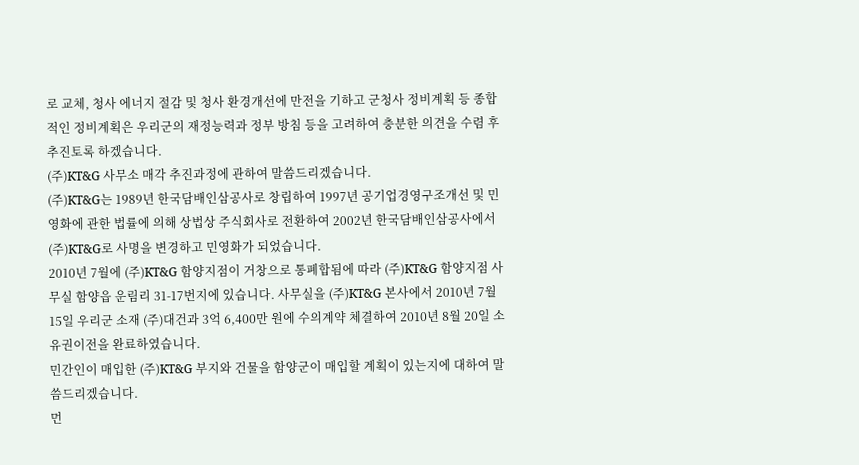로 교체, 청사 에너지 절감 및 청사 환경개선에 만전을 기하고 군청사 정비계획 등 종합적인 정비계획은 우리군의 재정능력과 정부 방침 등을 고려하여 충분한 의견을 수렴 후 추진토록 하겠습니다.
(주)KT&G 사무소 매각 추진과정에 관하여 말씀드리겠습니다.
(주)KT&G는 1989년 한국담배인삼공사로 창립하여 1997년 공기업경영구조개선 및 민영화에 관한 법률에 의해 상법상 주식회사로 전환하여 2002년 한국담배인삼공사에서 (주)KT&G로 사명을 변경하고 민영화가 되었습니다.
2010년 7월에 (주)KT&G 함양지점이 거창으로 통폐합됨에 따라 (주)KT&G 함양지점 사무실 함양읍 운림리 31-17번지에 있습니다. 사무실을 (주)KT&G 본사에서 2010년 7월 15일 우리군 소재 (주)대건과 3억 6,400만 원에 수의계약 체결하여 2010년 8월 20일 소유권이전을 완료하였습니다.
민간인이 매입한 (주)KT&G 부지와 건물을 함양군이 매입할 계획이 있는지에 대하여 말씀드리겠습니다.
먼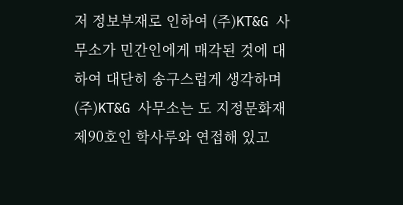저 정보부재로 인하여 (주)KT&G 사무소가 민간인에게 매각된 것에 대하여 대단히 송구스럽게 생각하며 (주)KT&G 사무소는 도 지정문화재 제90호인 학사루와 연접해 있고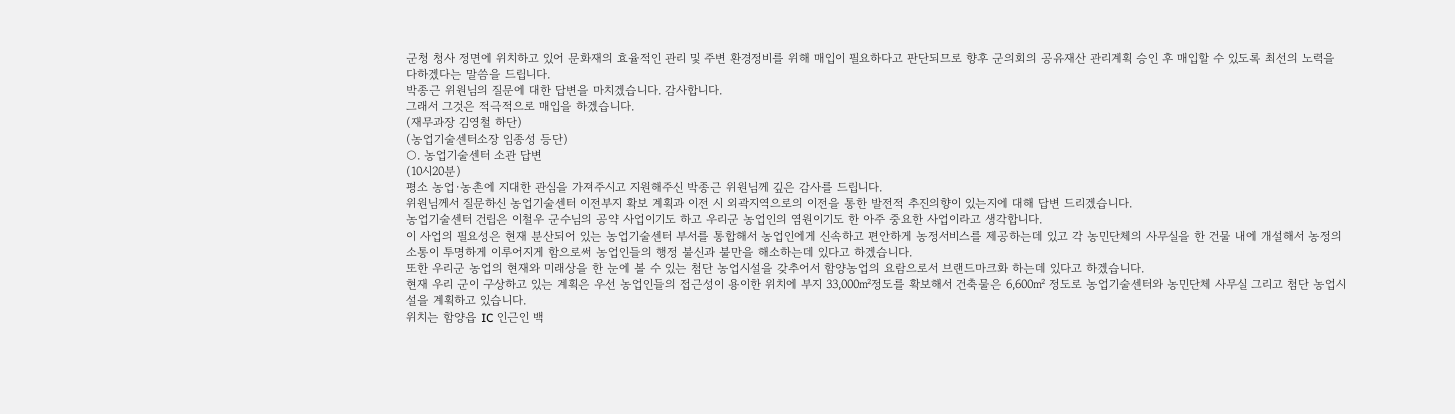군청 청사 정면에 위치하고 있어 문화재의 효율적인 관리 및 주변 환경정비를 위해 매입이 필요하다고 판단되므로 향후 군의회의 공유재산 관리계획 승인 후 매입할 수 있도록 최선의 노력을 다하겠다는 말씀을 드립니다.
박종근 위원님의 질문에 대한 답변을 마치겠습니다. 감사합니다.
그래서 그것은 적극적으로 매입을 하겠습니다.
(재무과장 김영철 하단)
(농업기술센터소장 임종성 등단)
○. 농업기술센터 소관 답변
(10시20분)
평소 농업·농촌에 지대한 관심을 가져주시고 지원해주신 박종근 위원님께 깊은 감사를 드립니다.
위원님께서 질문하신 농업기술센터 이전부지 확보 계획과 이전 시 외곽지역으로의 이전을 통한 발전적 추진의향이 있는지에 대해 답변 드리겠습니다.
농업기술센터 건립은 이철우 군수님의 공약 사업이기도 하고 우리군 농업인의 염원이기도 한 아주 중요한 사업이라고 생각합니다.
이 사업의 필요성은 현재 분산되어 있는 농업기술센터 부서를 통합해서 농업인에게 신속하고 편안하게 농정서비스를 제공하는데 있고 각 농민단체의 사무실을 한 건물 내에 개설해서 농정의 소통이 투명하게 이루어지게 함으로써 농업인들의 행정 불신과 불만을 해소하는데 있다고 하겠습니다.
또한 우리군 농업의 현재와 미래상을 한 눈에 볼 수 있는 첨단 농업시설을 갖추어서 함양농업의 요람으로서 브랜드마크화 하는데 있다고 하겠습니다.
현재 우리 군이 구상하고 있는 계획은 우선 농업인들의 접근성이 용이한 위치에 부지 33,000㎡정도를 확보해서 건축물은 6,600㎡ 정도로 농업기술센터와 농민단체 사무실 그리고 첨단 농업시설을 계획하고 있습니다.
위치는 함양읍 IC 인근인 백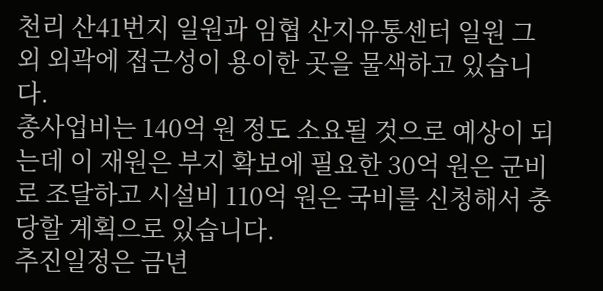천리 산41번지 일원과 임협 산지유통센터 일원 그 외 외곽에 접근성이 용이한 곳을 물색하고 있습니다.
총사업비는 140억 원 정도 소요될 것으로 예상이 되는데 이 재원은 부지 확보에 필요한 30억 원은 군비로 조달하고 시설비 110억 원은 국비를 신청해서 충당할 계획으로 있습니다.
추진일정은 금년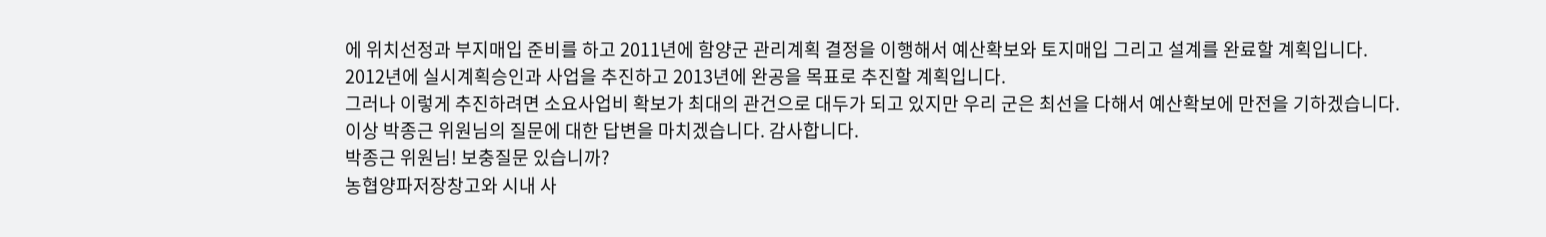에 위치선정과 부지매입 준비를 하고 2011년에 함양군 관리계획 결정을 이행해서 예산확보와 토지매입 그리고 설계를 완료할 계획입니다.
2012년에 실시계획승인과 사업을 추진하고 2013년에 완공을 목표로 추진할 계획입니다.
그러나 이렇게 추진하려면 소요사업비 확보가 최대의 관건으로 대두가 되고 있지만 우리 군은 최선을 다해서 예산확보에 만전을 기하겠습니다.
이상 박종근 위원님의 질문에 대한 답변을 마치겠습니다. 감사합니다.
박종근 위원님! 보충질문 있습니까?
농협양파저장창고와 시내 사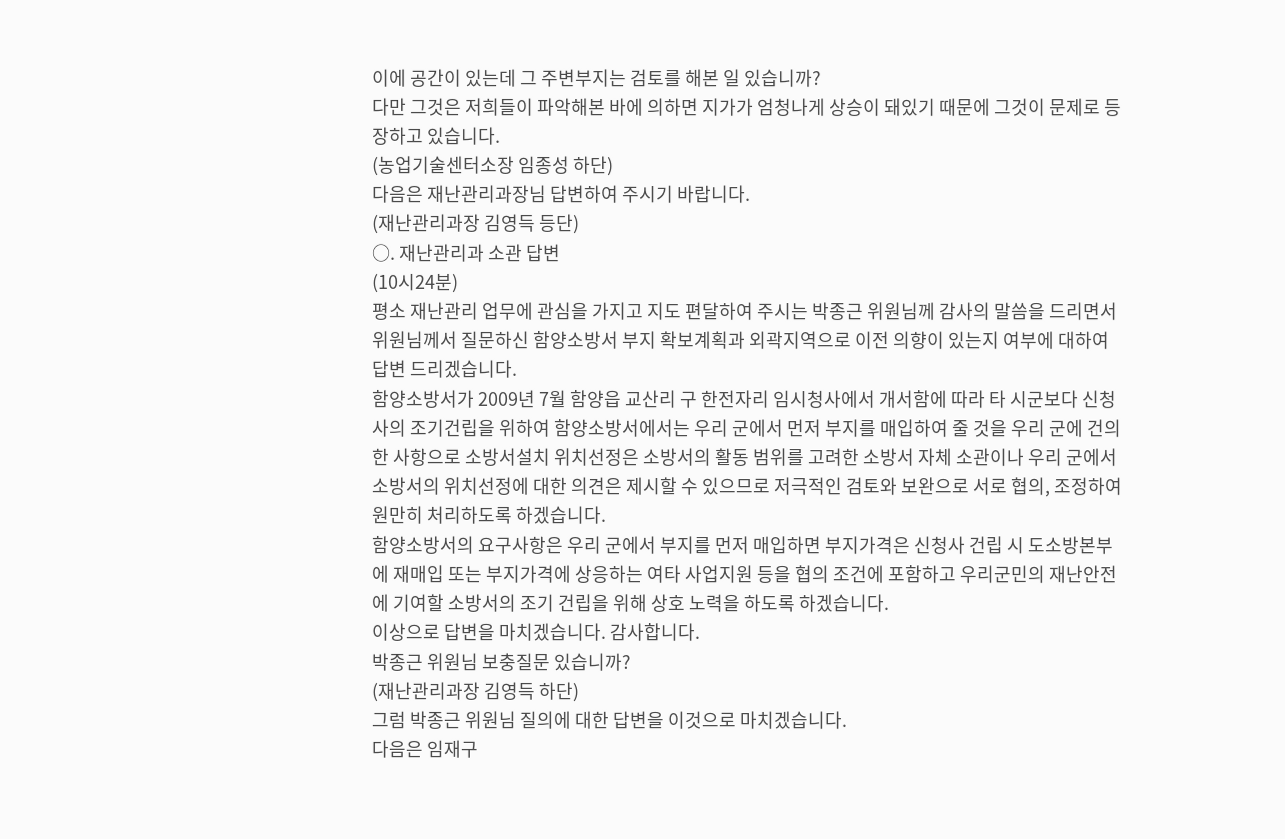이에 공간이 있는데 그 주변부지는 검토를 해본 일 있습니까?
다만 그것은 저희들이 파악해본 바에 의하면 지가가 엄청나게 상승이 돼있기 때문에 그것이 문제로 등장하고 있습니다.
(농업기술센터소장 임종성 하단)
다음은 재난관리과장님 답변하여 주시기 바랍니다.
(재난관리과장 김영득 등단)
○. 재난관리과 소관 답변
(10시24분)
평소 재난관리 업무에 관심을 가지고 지도 편달하여 주시는 박종근 위원님께 감사의 말씀을 드리면서 위원님께서 질문하신 함양소방서 부지 확보계획과 외곽지역으로 이전 의향이 있는지 여부에 대하여 답변 드리겠습니다.
함양소방서가 2009년 7월 함양읍 교산리 구 한전자리 임시청사에서 개서함에 따라 타 시군보다 신청사의 조기건립을 위하여 함양소방서에서는 우리 군에서 먼저 부지를 매입하여 줄 것을 우리 군에 건의한 사항으로 소방서설치 위치선정은 소방서의 활동 범위를 고려한 소방서 자체 소관이나 우리 군에서 소방서의 위치선정에 대한 의견은 제시할 수 있으므로 저극적인 검토와 보완으로 서로 협의, 조정하여 원만히 처리하도록 하겠습니다.
함양소방서의 요구사항은 우리 군에서 부지를 먼저 매입하면 부지가격은 신청사 건립 시 도소방본부에 재매입 또는 부지가격에 상응하는 여타 사업지원 등을 협의 조건에 포함하고 우리군민의 재난안전에 기여할 소방서의 조기 건립을 위해 상호 노력을 하도록 하겠습니다.
이상으로 답변을 마치겠습니다. 감사합니다.
박종근 위원님 보충질문 있습니까?
(재난관리과장 김영득 하단)
그럼 박종근 위원님 질의에 대한 답변을 이것으로 마치겠습니다.
다음은 임재구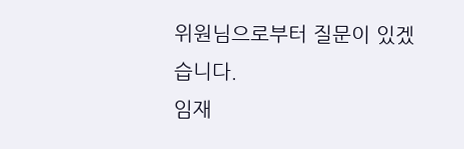위원님으로부터 질문이 있겠습니다.
임재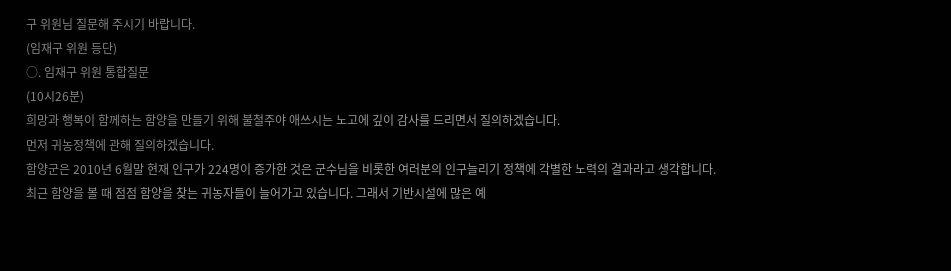구 위원님 질문해 주시기 바랍니다.
(임재구 위원 등단)
○. 임재구 위원 통합질문
(10시26분)
희망과 행복이 함께하는 함양을 만들기 위해 불철주야 애쓰시는 노고에 깊이 감사를 드리면서 질의하겠습니다.
먼저 귀농정책에 관해 질의하겠습니다.
함양군은 2010년 6월말 현재 인구가 224명이 증가한 것은 군수님을 비롯한 여러분의 인구늘리기 정책에 각별한 노력의 결과라고 생각합니다.
최근 함양을 볼 때 점점 함양을 찾는 귀농자들이 늘어가고 있습니다. 그래서 기반시설에 많은 예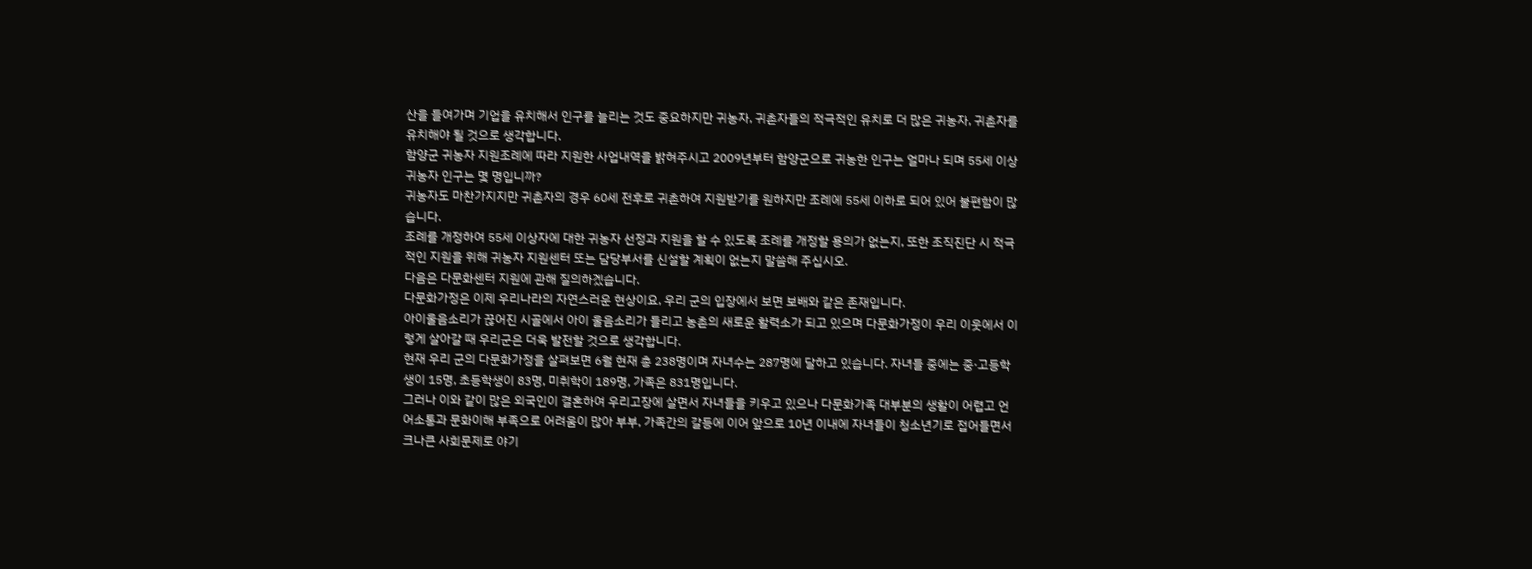산을 들여가며 기업을 유치해서 인구를 늘리는 것도 중요하지만 귀농자, 귀촌자들의 적극적인 유치로 더 많은 귀농자, 귀촌자를 유치해야 될 것으로 생각합니다.
함양군 귀농자 지원조례에 따라 지원한 사업내역을 밝혀주시고 2009년부터 함양군으로 귀농한 인구는 얼마나 되며 55세 이상 귀농자 인구는 몇 명입니까?
귀농자도 마찬가지지만 귀촌자의 경우 60세 전후로 귀촌하여 지원받기를 원하지만 조례에 55세 이하로 되어 있어 불편함이 많습니다.
조례를 개정하여 55세 이상자에 대한 귀농자 선정과 지원을 할 수 있도록 조례를 개정할 용의가 없는지, 또한 조직진단 시 적극적인 지원을 위해 귀농자 지원센터 또는 담당부서를 신설할 계획이 없는지 말씀해 주십시오.
다음은 다문화센터 지원에 관해 질의하겠습니다.
다문화가정은 이제 우리나라의 자연스러운 현상이요, 우리 군의 입장에서 보면 보배와 같은 존재입니다.
아이울음소리가 끊어진 시골에서 아이 울음소리가 들리고 농촌의 새로운 활력소가 되고 있으며 다문화가정이 우리 이웃에서 이렇게 살아갈 때 우리군은 더욱 발전할 것으로 생각합니다.
현재 우리 군의 다문화가정을 살펴보면 6월 현재 총 238명이며 자녀수는 287명에 달하고 있습니다. 자녀들 중에는 중·고등학생이 15명, 초등학생이 83명, 미취학이 189명, 가족은 831명입니다.
그러나 이와 같이 많은 외국인이 결혼하여 우리고장에 살면서 자녀들을 키우고 있으나 다문화가족 대부분의 생활이 어렵고 언어소통과 문화이해 부족으로 어려움이 많아 부부, 가족간의 갈등에 이어 앞으로 10년 이내에 자녀들이 청소년기로 접어들면서 크나큰 사회문제로 야기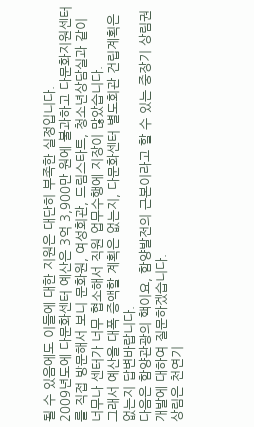될 수 있음에도 이들에 대한 지원은 대단히 부족한 실정입니다.
2009년도에 다문화센터 예산은 3억 3,900만 원에 불과하고 다문화지원센터를 직접 방문해서 보니 문화원, 여성회관, 드림스타트, 청소년상담실과 같이 너무나 센터가 너무 협소해서 직원 업무수행에 지장이 많았습니다.
그래서 예산을 대폭 증액할 계획은 없는지, 다문화센터 별도회관 건립계획은 없는지 답변바랍니다.
다음은 함양관광의 핵이요, 함양발전의 근본이라고 할 수 있는 중장기 상림권 개발에 대하여 질문하겠습니다.
상림은 천연기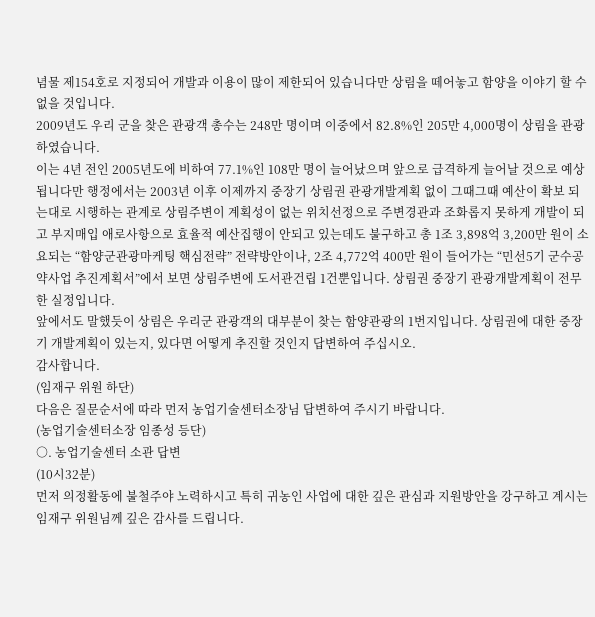념물 제154호로 지정되어 개발과 이용이 많이 제한되어 있습니다만 상림을 떼어놓고 함양을 이야기 할 수 없을 것입니다.
2009년도 우리 군을 찾은 관광객 총수는 248만 명이며 이중에서 82.8%인 205만 4,000명이 상림을 관광하였습니다.
이는 4년 전인 2005년도에 비하여 77.1%인 108만 명이 늘어났으며 앞으로 급격하게 늘어날 것으로 예상됩니다만 행정에서는 2003년 이후 이제까지 중장기 상림권 관광개발계획 없이 그때그때 예산이 확보 되는대로 시행하는 관계로 상림주변이 계획성이 없는 위치선정으로 주변경관과 조화롭지 못하게 개발이 되고 부지매입 애로사항으로 효율적 예산집행이 안되고 있는데도 불구하고 총 1조 3,898억 3,200만 원이 소요되는 “함양군관광마케팅 핵심전략” 전략방안이나, 2조 4,772억 400만 원이 들어가는 “민선5기 군수공약사업 추진계획서”에서 보면 상림주변에 도서관건립 1건뿐입니다. 상림권 중장기 관광개발계획이 전무한 실정입니다.
앞에서도 말했듯이 상림은 우리군 관광객의 대부분이 찾는 함양관광의 1번지입니다. 상림권에 대한 중장기 개발계획이 있는지, 있다면 어떻게 추진할 것인지 답변하여 주십시오.
감사합니다.
(임재구 위원 하단)
다음은 질문순서에 따라 먼저 농업기술센터소장님 답변하여 주시기 바랍니다.
(농업기술센터소장 임종성 등단)
○. 농업기술센터 소관 답변
(10시32분)
먼저 의정활동에 불철주야 노력하시고 특히 귀농인 사업에 대한 깊은 관심과 지원방안을 강구하고 계시는 임재구 위원님께 깊은 감사를 드립니다.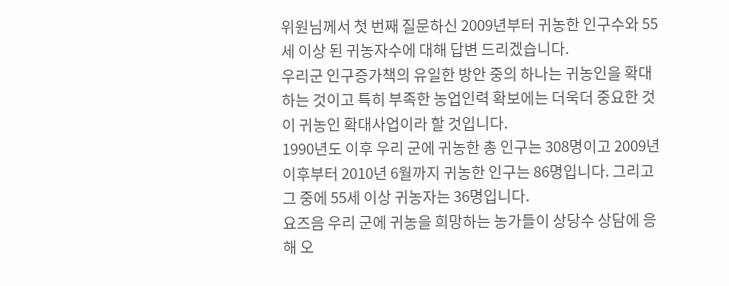위원님께서 첫 번째 질문하신 2009년부터 귀농한 인구수와 55세 이상 된 귀농자수에 대해 답변 드리겠습니다.
우리군 인구증가책의 유일한 방안 중의 하나는 귀농인을 확대하는 것이고 특히 부족한 농업인력 확보에는 더욱더 중요한 것이 귀농인 확대사업이라 할 것입니다.
1990년도 이후 우리 군에 귀농한 총 인구는 308명이고 2009년 이후부터 2010년 6월까지 귀농한 인구는 86명입니다. 그리고 그 중에 55세 이상 귀농자는 36명입니다.
요즈음 우리 군에 귀농을 희망하는 농가들이 상당수 상담에 응해 오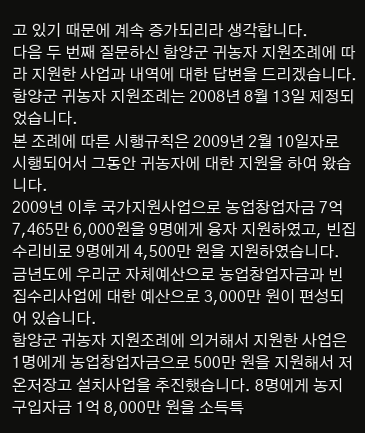고 있기 때문에 계속 증가되리라 생각합니다.
다음 두 번째 질문하신 함양군 귀농자 지원조례에 따라 지원한 사업과 내역에 대한 답변을 드리겠습니다.
함양군 귀농자 지원조례는 2008년 8월 13일 제정되었습니다.
본 조례에 따른 시행규칙은 2009년 2월 10일자로 시행되어서 그동안 귀농자에 대한 지원을 하여 왔습니다.
2009년 이후 국가지원사업으로 농업창업자금 7억 7,465만 6,000원을 9명에게 융자 지원하였고, 빈집수리비로 9명에게 4,500만 원을 지원하였습니다.
금년도에 우리군 자체예산으로 농업창업자금과 빈집수리사업에 대한 예산으로 3,000만 원이 편성되어 있습니다.
함양군 귀농자 지원조례에 의거해서 지원한 사업은 1명에게 농업창업자금으로 500만 원을 지원해서 저온저장고 설치사업을 추진했습니다. 8명에게 농지구입자금 1억 8,000만 원을 소득특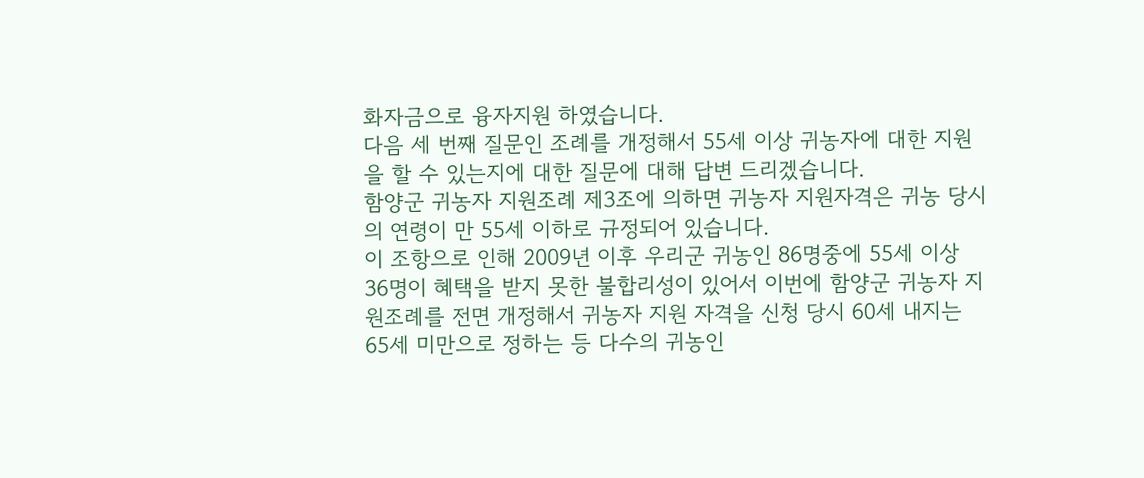화자금으로 융자지원 하였습니다.
다음 세 번째 질문인 조례를 개정해서 55세 이상 귀농자에 대한 지원을 할 수 있는지에 대한 질문에 대해 답변 드리겠습니다.
함양군 귀농자 지원조례 제3조에 의하면 귀농자 지원자격은 귀농 당시의 연령이 만 55세 이하로 규정되어 있습니다.
이 조항으로 인해 2009년 이후 우리군 귀농인 86명중에 55세 이상 36명이 혜택을 받지 못한 불합리성이 있어서 이번에 함양군 귀농자 지원조례를 전면 개정해서 귀농자 지원 자격을 신청 당시 60세 내지는 65세 미만으로 정하는 등 다수의 귀농인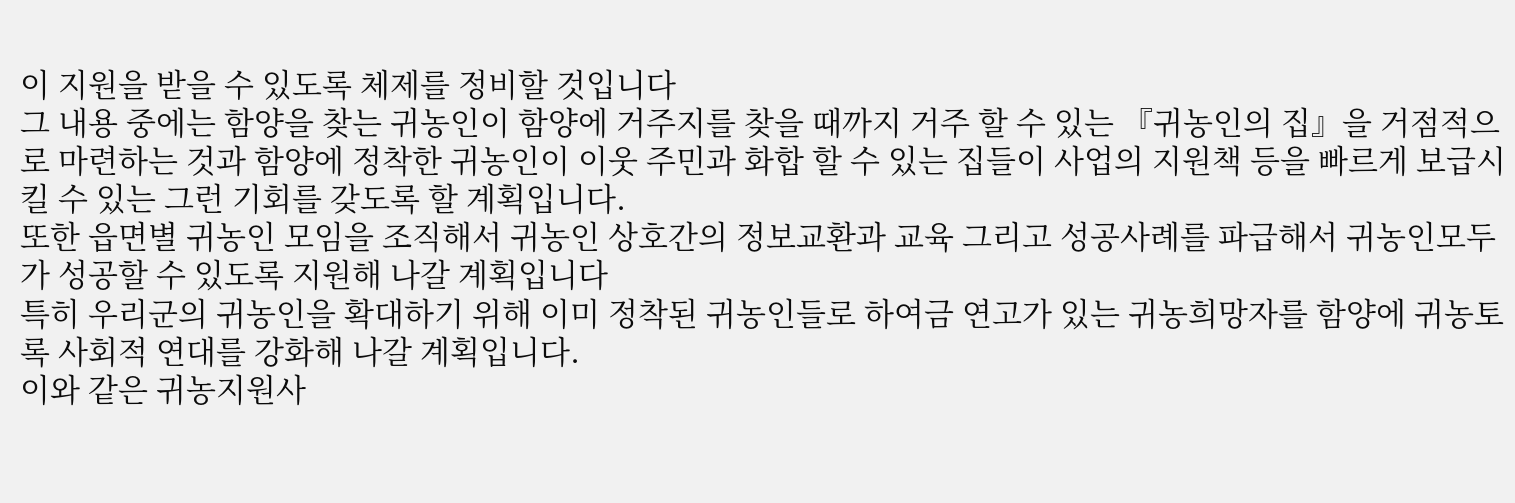이 지원을 받을 수 있도록 체제를 정비할 것입니다
그 내용 중에는 함양을 찾는 귀농인이 함양에 거주지를 찾을 때까지 거주 할 수 있는 『귀농인의 집』을 거점적으로 마련하는 것과 함양에 정착한 귀농인이 이웃 주민과 화합 할 수 있는 집들이 사업의 지원책 등을 빠르게 보급시킬 수 있는 그런 기회를 갖도록 할 계획입니다.
또한 읍면별 귀농인 모임을 조직해서 귀농인 상호간의 정보교환과 교육 그리고 성공사례를 파급해서 귀농인모두가 성공할 수 있도록 지원해 나갈 계획입니다
특히 우리군의 귀농인을 확대하기 위해 이미 정착된 귀농인들로 하여금 연고가 있는 귀농희망자를 함양에 귀농토록 사회적 연대를 강화해 나갈 계획입니다.
이와 같은 귀농지원사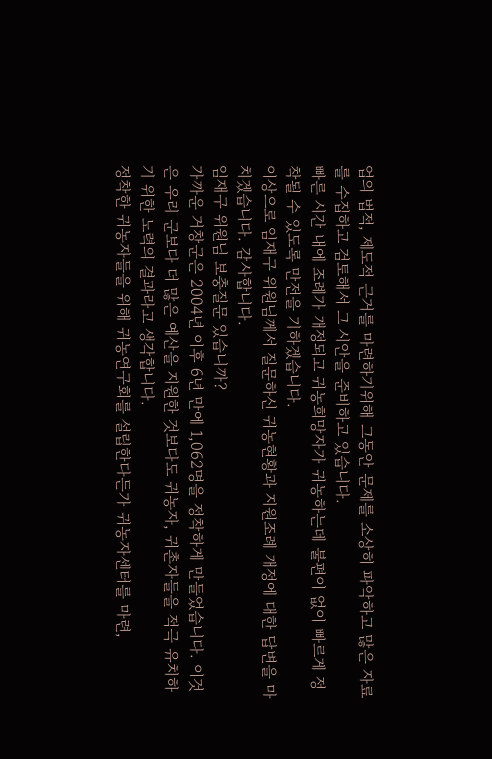업의 법적, 제도적 근거를 마련하기위해 그동안 문제를 소상히 파악하고 많은 자료를 수집하고 검토해서 그 시안을 준비하고 있습니다.
빠른 시간 내에 조례가 개정되고 귀농희망자가 귀농하는데 불편이 없이 빠르게 정착될 수 있도록 만전을 기하겠습니다.
이상으로 임재구 위원님께서 질문하신 귀농현황과 지원조례 개정에 대한 답변을 마치겠습니다. 감사합니다.
임재구 위원님 보충질문 있습니까?
가까운 거창군은 2004년 이후 6년 만에 1,062명을 정착하게 만들었습니다. 이것은 우리 군보다 더 많은 예산을 지원한 것보다도 귀농자, 귀촌자들을 적극 유치하기 위한 노력의 결과라고 생각합니다.
정착한 귀농자들을 위해 귀농연구회를 설립한다든가 귀농자센터를 마련,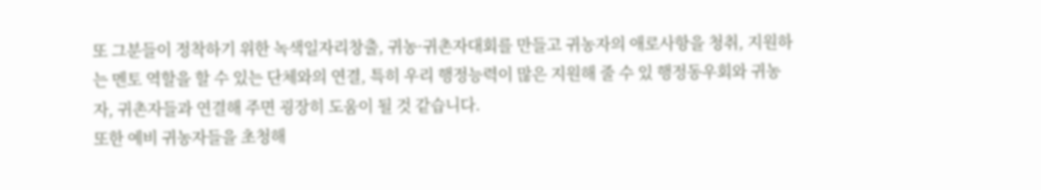또 그분들이 정착하기 위한 녹색일자리창출, 귀농·귀촌자대회를 만들고 귀농자의 애로사항을 청취, 지원하는 멘토 역할을 할 수 있는 단체와의 연결, 특히 우리 행정능력이 많은 지원해 줄 수 있 행정동우회와 귀농자, 귀촌자들과 연결해 주면 굉장히 도움이 될 것 같습니다.
또한 예비 귀농자들을 초청해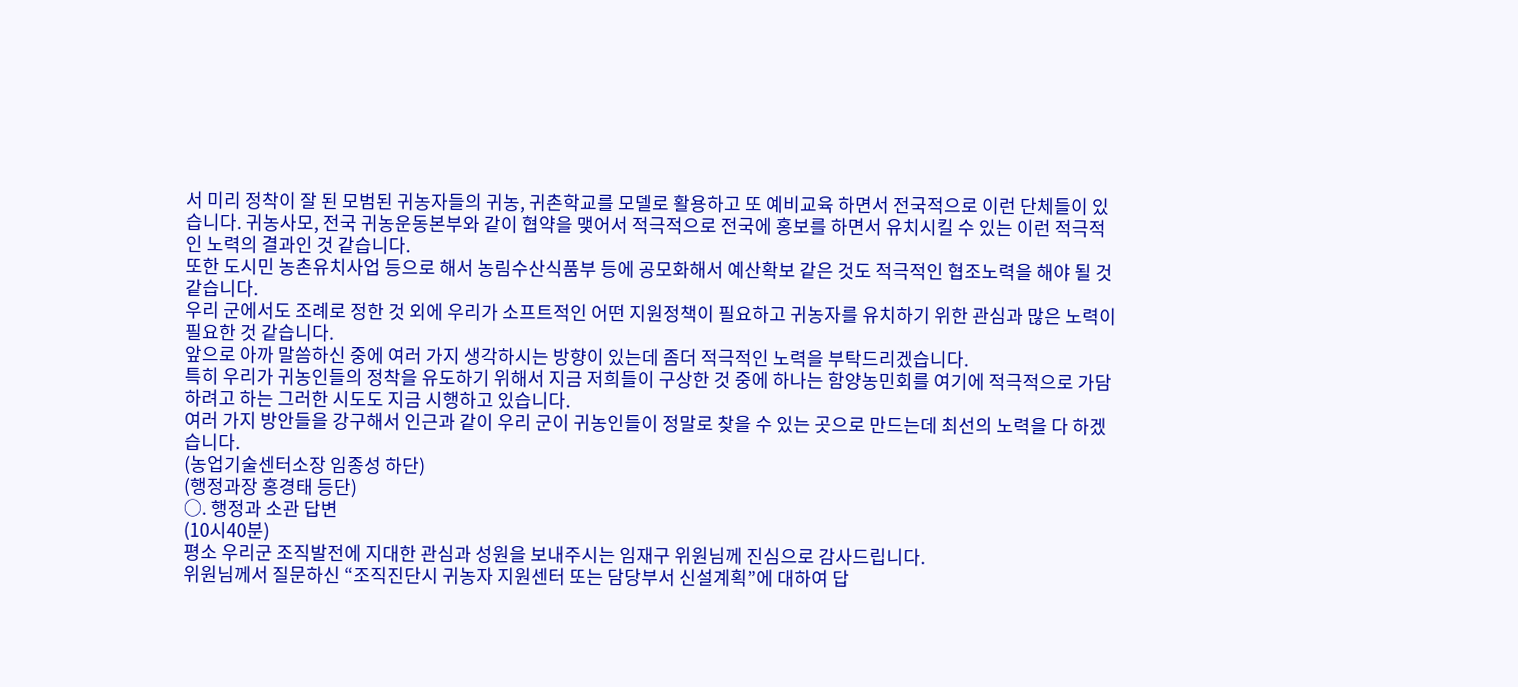서 미리 정착이 잘 된 모범된 귀농자들의 귀농, 귀촌학교를 모델로 활용하고 또 예비교육 하면서 전국적으로 이런 단체들이 있습니다. 귀농사모, 전국 귀농운동본부와 같이 협약을 맺어서 적극적으로 전국에 홍보를 하면서 유치시킬 수 있는 이런 적극적인 노력의 결과인 것 같습니다.
또한 도시민 농촌유치사업 등으로 해서 농림수산식품부 등에 공모화해서 예산확보 같은 것도 적극적인 협조노력을 해야 될 것 같습니다.
우리 군에서도 조례로 정한 것 외에 우리가 소프트적인 어떤 지원정책이 필요하고 귀농자를 유치하기 위한 관심과 많은 노력이 필요한 것 같습니다.
앞으로 아까 말씀하신 중에 여러 가지 생각하시는 방향이 있는데 좀더 적극적인 노력을 부탁드리겠습니다.
특히 우리가 귀농인들의 정착을 유도하기 위해서 지금 저희들이 구상한 것 중에 하나는 함양농민회를 여기에 적극적으로 가담하려고 하는 그러한 시도도 지금 시행하고 있습니다.
여러 가지 방안들을 강구해서 인근과 같이 우리 군이 귀농인들이 정말로 찾을 수 있는 곳으로 만드는데 최선의 노력을 다 하겠습니다.
(농업기술센터소장 임종성 하단)
(행정과장 홍경태 등단)
○. 행정과 소관 답변
(10시40분)
평소 우리군 조직발전에 지대한 관심과 성원을 보내주시는 임재구 위원님께 진심으로 감사드립니다.
위원님께서 질문하신 “조직진단시 귀농자 지원센터 또는 담당부서 신설계획”에 대하여 답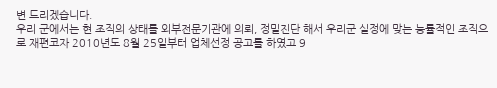변 드리겠습니다.
우리 군에서는 현 조직의 상태를 외부전문기관에 의뢰, 정밀진단 해서 우리군 실정에 맞는 능률적인 조직으로 재편코자 2010년도 8월 25일부터 업체선정 공고를 하였고 9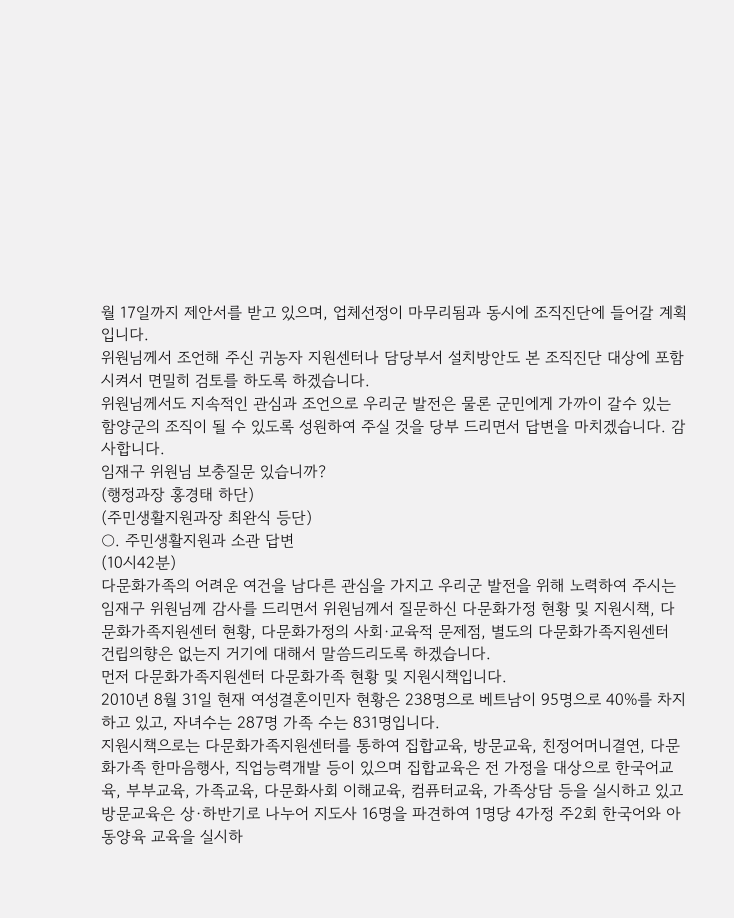월 17일까지 제안서를 받고 있으며, 업체선정이 마무리됨과 동시에 조직진단에 들어갈 계획입니다.
위원님께서 조언해 주신 귀농자 지원센터나 담당부서 설치방안도 본 조직진단 대상에 포함시켜서 면밀히 검토를 하도록 하겠습니다.
위원님께서도 지속적인 관심과 조언으로 우리군 발전은 물론 군민에게 가까이 갈수 있는 함양군의 조직이 될 수 있도록 성원하여 주실 것을 당부 드리면서 답변을 마치겠습니다. 감사합니다.
임재구 위원님 보충질문 있습니까?
(행정과장 홍경태 하단)
(주민생활지원과장 최완식 등단)
○. 주민생활지원과 소관 답변
(10시42분)
다문화가족의 어려운 여건을 남다른 관심을 가지고 우리군 발전을 위해 노력하여 주시는 임재구 위원님께 감사를 드리면서 위원님께서 질문하신 다문화가정 현황 및 지원시책, 다문화가족지원센터 현황, 다문화가정의 사회·교육적 문제점, 별도의 다문화가족지원센터 건립의향은 없는지 거기에 대해서 말씀드리도록 하겠습니다.
먼저 다문화가족지원센터 다문화가족 현황 및 지원시책입니다.
2010년 8월 31일 현재 여성결혼이민자 현황은 238명으로 베트남이 95명으로 40%를 차지하고 있고, 자녀수는 287명 가족 수는 831명입니다.
지원시책으로는 다문화가족지원센터를 통하여 집합교육, 방문교육, 친정어머니결연, 다문화가족 한마음행사, 직업능력개발 등이 있으며 집합교육은 전 가정을 대상으로 한국어교육, 부부교육, 가족교육, 다문화사회 이해교육, 컴퓨터교육, 가족상담 등을 실시하고 있고 방문교육은 상·하반기로 나누어 지도사 16명을 파견하여 1명당 4가정 주2회 한국어와 아동양육 교육을 실시하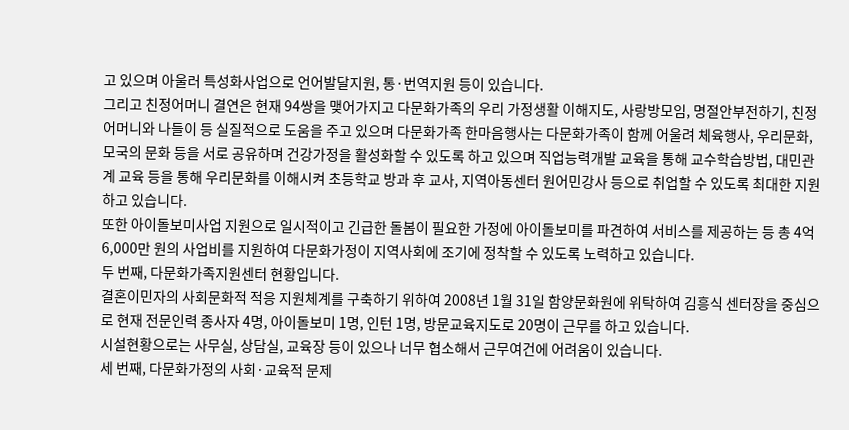고 있으며 아울러 특성화사업으로 언어발달지원, 통·번역지원 등이 있습니다.
그리고 친정어머니 결연은 현재 94쌍을 맺어가지고 다문화가족의 우리 가정생활 이해지도, 사랑방모임, 명절안부전하기, 친정어머니와 나들이 등 실질적으로 도움을 주고 있으며 다문화가족 한마음행사는 다문화가족이 함께 어울려 체육행사, 우리문화, 모국의 문화 등을 서로 공유하며 건강가정을 활성화할 수 있도록 하고 있으며 직업능력개발 교육을 통해 교수학습방법, 대민관계 교육 등을 통해 우리문화를 이해시켜 초등학교 방과 후 교사, 지역아동센터 원어민강사 등으로 취업할 수 있도록 최대한 지원하고 있습니다.
또한 아이돌보미사업 지원으로 일시적이고 긴급한 돌봄이 필요한 가정에 아이돌보미를 파견하여 서비스를 제공하는 등 총 4억 6,000만 원의 사업비를 지원하여 다문화가정이 지역사회에 조기에 정착할 수 있도록 노력하고 있습니다.
두 번째, 다문화가족지원센터 현황입니다.
결혼이민자의 사회문화적 적응 지원체계를 구축하기 위하여 2008년 1월 31일 함양문화원에 위탁하여 김흥식 센터장을 중심으로 현재 전문인력 종사자 4명, 아이돌보미 1명, 인턴 1명, 방문교육지도로 20명이 근무를 하고 있습니다.
시설현황으로는 사무실, 상담실, 교육장 등이 있으나 너무 협소해서 근무여건에 어려움이 있습니다.
세 번째, 다문화가정의 사회·교육적 문제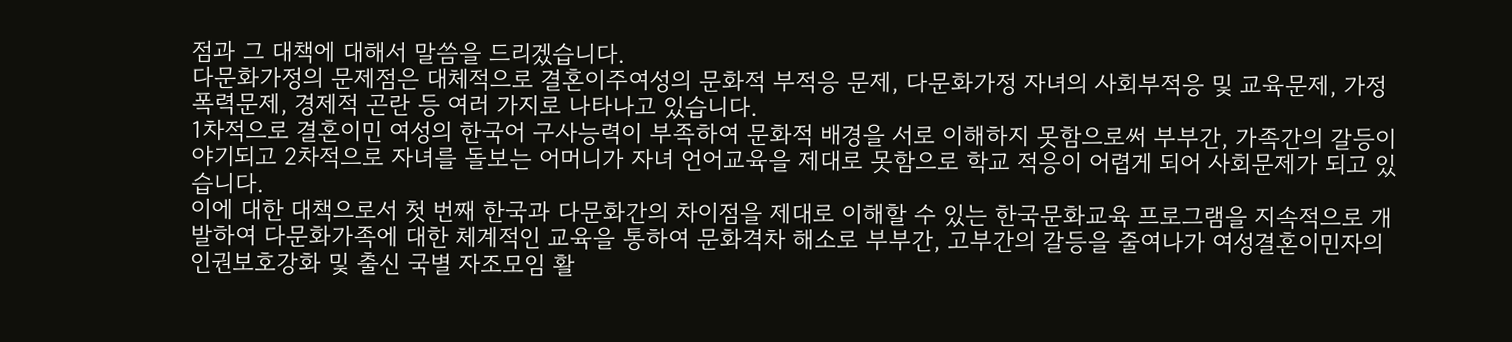점과 그 대책에 대해서 말씀을 드리겠습니다.
다문화가정의 문제점은 대체적으로 결혼이주여성의 문화적 부적응 문제, 다문화가정 자녀의 사회부적응 및 교육문제, 가정폭력문제, 경제적 곤란 등 여러 가지로 나타나고 있습니다.
1차적으로 결혼이민 여성의 한국어 구사능력이 부족하여 문화적 배경을 서로 이해하지 못함으로써 부부간, 가족간의 갈등이 야기되고 2차적으로 자녀를 돌보는 어머니가 자녀 언어교육을 제대로 못함으로 학교 적응이 어렵게 되어 사회문제가 되고 있습니다.
이에 대한 대책으로서 첫 번째 한국과 다문화간의 차이점을 제대로 이해할 수 있는 한국문화교육 프로그램을 지속적으로 개발하여 다문화가족에 대한 체계적인 교육을 통하여 문화격차 해소로 부부간, 고부간의 갈등을 줄여나가 여성결혼이민자의 인권보호강화 및 출신 국별 자조모임 활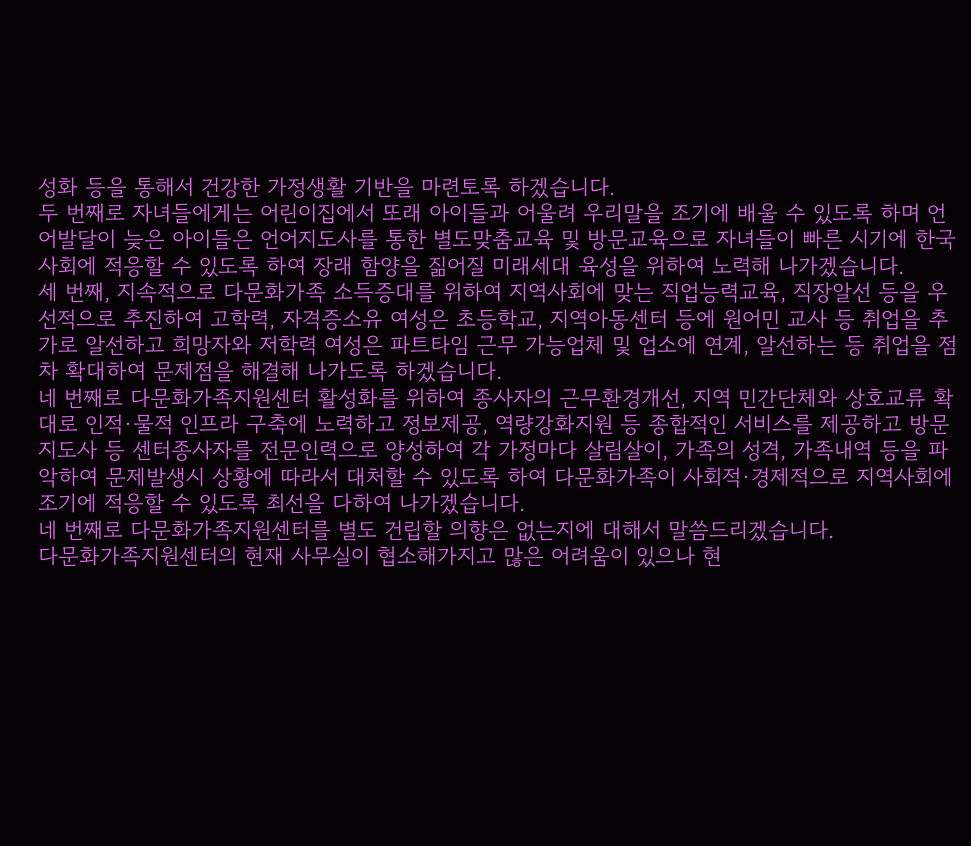성화 등을 통해서 건강한 가정생활 기반을 마련토록 하겠습니다.
두 번째로 자녀들에게는 어린이집에서 또래 아이들과 어울려 우리말을 조기에 배울 수 있도록 하며 언어발달이 늦은 아이들은 언어지도사를 통한 별도맞춤교육 및 방문교육으로 자녀들이 빠른 시기에 한국사회에 적응할 수 있도록 하여 장래 함양을 짊어질 미래세대 육성을 위하여 노력해 나가겠습니다.
세 번째, 지속적으로 다문화가족 소득증대를 위하여 지역사회에 맞는 직업능력교육, 직장알선 등을 우선적으로 추진하여 고학력, 자격증소유 여성은 초등학교, 지역아동센터 등에 원어민 교사 등 취업을 추가로 알선하고 희망자와 저학력 여성은 파트타임 근무 가능업체 및 업소에 연계, 알선하는 등 취업을 점차 확대하여 문제점을 해결해 나가도록 하겠습니다.
네 번째로 다문화가족지원센터 활성화를 위하여 종사자의 근무환경개선, 지역 민간단체와 상호교류 확대로 인적·물적 인프라 구축에 노력하고 정보제공, 역량강화지원 등 종합적인 서비스를 제공하고 방문지도사 등 센터종사자를 전문인력으로 양성하여 각 가정마다 살림살이, 가족의 성격, 가족내역 등을 파악하여 문제발생시 상황에 따라서 대처할 수 있도록 하여 다문화가족이 사회적·경제적으로 지역사회에 조기에 적응할 수 있도록 최선을 다하여 나가겠습니다.
네 번째로 다문화가족지원센터를 별도 건립할 의향은 없는지에 대해서 말씀드리겠습니다.
다문화가족지원센터의 현재 사무실이 협소해가지고 많은 어려움이 있으나 현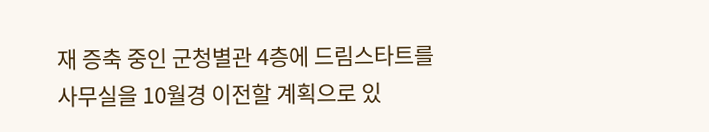재 증축 중인 군청별관 4층에 드림스타트를 사무실을 10월경 이전할 계획으로 있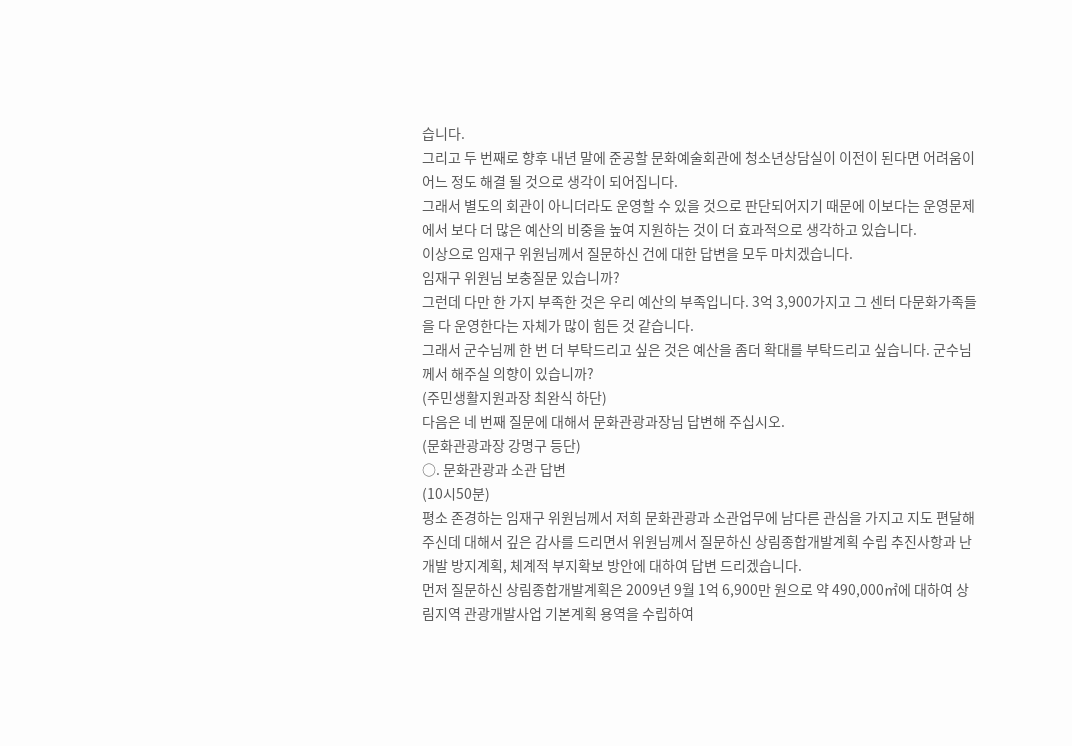습니다.
그리고 두 번째로 향후 내년 말에 준공할 문화예술회관에 청소년상담실이 이전이 된다면 어려움이 어느 정도 해결 될 것으로 생각이 되어집니다.
그래서 별도의 회관이 아니더라도 운영할 수 있을 것으로 판단되어지기 때문에 이보다는 운영문제에서 보다 더 많은 예산의 비중을 높여 지원하는 것이 더 효과적으로 생각하고 있습니다.
이상으로 임재구 위원님께서 질문하신 건에 대한 답변을 모두 마치겠습니다.
임재구 위원님 보충질문 있습니까?
그런데 다만 한 가지 부족한 것은 우리 예산의 부족입니다. 3억 3,900가지고 그 센터 다문화가족들을 다 운영한다는 자체가 많이 힘든 것 같습니다.
그래서 군수님께 한 번 더 부탁드리고 싶은 것은 예산을 좀더 확대를 부탁드리고 싶습니다. 군수님께서 해주실 의향이 있습니까?
(주민생활지원과장 최완식 하단)
다음은 네 번째 질문에 대해서 문화관광과장님 답변해 주십시오.
(문화관광과장 강명구 등단)
○. 문화관광과 소관 답변
(10시50분)
평소 존경하는 임재구 위원님께서 저희 문화관광과 소관업무에 남다른 관심을 가지고 지도 편달해 주신데 대해서 깊은 감사를 드리면서 위원님께서 질문하신 상림종합개발계획 수립 추진사항과 난개발 방지계획, 체계적 부지확보 방안에 대하여 답변 드리겠습니다.
먼저 질문하신 상림종합개발계획은 2009년 9월 1억 6,900만 원으로 약 490,000㎡에 대하여 상림지역 관광개발사업 기본계획 용역을 수립하여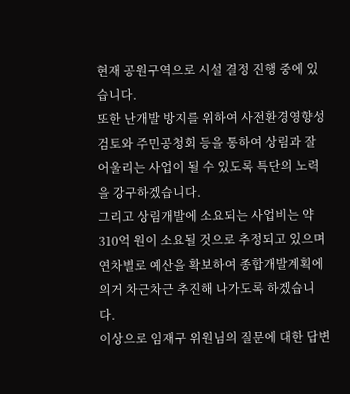현재 공원구역으로 시설 결정 진행 중에 있습니다.
또한 난개발 방지를 위하여 사전환경영향성 검토와 주민공청회 등을 통하여 상림과 잘 어울리는 사업이 될 수 있도록 특단의 노력을 강구하겠습니다.
그리고 상림개발에 소요되는 사업비는 약 310억 원이 소요될 것으로 추정되고 있으며 연차별로 예산을 확보하여 종합개발계획에 의거 차근차근 추진해 나가도록 하겠습니다.
이상으로 임재구 위원님의 질문에 대한 답변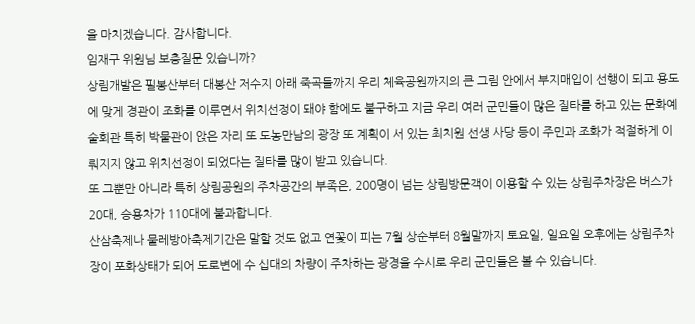을 마치겠습니다. 감사합니다.
임재구 위원님 보충질문 있습니까?
상림개발은 필봉산부터 대봉산 저수지 아래 죽곡들까지 우리 체육공원까지의 큰 그림 안에서 부지매입이 선행이 되고 용도에 맞게 경관이 조화를 이루면서 위치선정이 돼야 함에도 불구하고 지금 우리 여러 군민들이 많은 질타를 하고 있는 문화예술회관 특히 박물관이 앉은 자리 또 도농만남의 광장 또 계획이 서 있는 최치원 선생 사당 등이 주민과 조화가 적절하게 이뤄지지 않고 위치선정이 되었다는 질타를 많이 받고 있습니다.
또 그뿐만 아니라 특히 상림공원의 주차공간의 부족은, 200명이 넘는 상림방문객이 이용할 수 있는 상림주차장은 버스가 20대, 승용차가 110대에 불과합니다.
산삼축제나 물레방아축제기간은 말할 것도 없고 연꽃이 피는 7월 상순부터 8월말까지 토요일, 일요일 오후에는 상림주차장이 포화상태가 되어 도로변에 수 십대의 차량이 주차하는 광경을 수시로 우리 군민들은 볼 수 있습니다.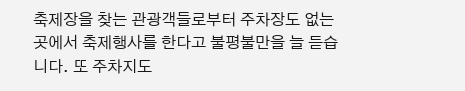축제장을 찾는 관광객들로부터 주차장도 없는 곳에서 축제행사를 한다고 불평불만을 늘 듣습니다. 또 주차지도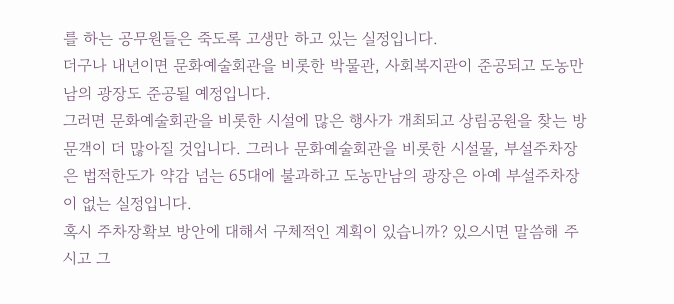를 하는 공무원들은 죽도록 고생만 하고 있는 실정입니다.
더구나 내년이면 문화예술회관을 비롯한 박물관, 사회복지관이 준공되고 도농만남의 광장도 준공될 예정입니다.
그러면 문화예술회관을 비롯한 시설에 많은 행사가 개최되고 상림공원을 찾는 방문객이 더 많아질 것입니다. 그러나 문화예술회관을 비롯한 시설물, 부설주차장은 법적한도가 약감 넘는 65대에 불과하고 도농만남의 광장은 아예 부설주차장이 없는 실정입니다.
혹시 주차장확보 방안에 대해서 구체적인 계획이 있습니까? 있으시면 말씀해 주시고 그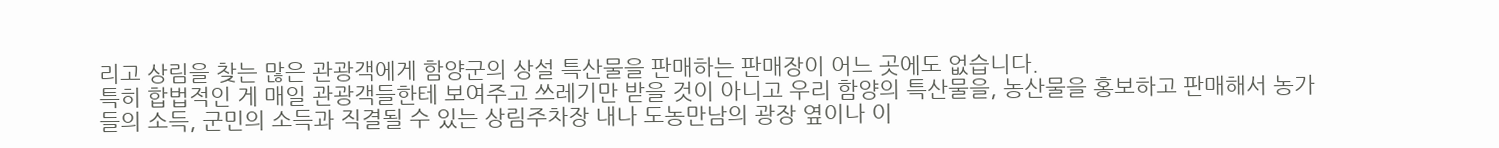리고 상림을 찾는 많은 관광객에게 함양군의 상설 특산물을 판매하는 판매장이 어느 곳에도 없습니다.
특히 합법적인 게 매일 관광객들한테 보여주고 쓰레기만 받을 것이 아니고 우리 함양의 특산물을, 농산물을 홍보하고 판매해서 농가들의 소득, 군민의 소득과 직결될 수 있는 상림주차장 내나 도농만남의 광장 옆이나 이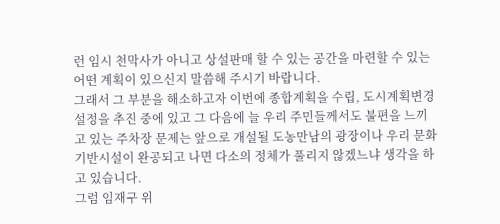런 임시 천막사가 아니고 상설판매 할 수 있는 공간을 마련할 수 있는 어떤 계획이 있으신지 말씀해 주시기 바랍니다.
그래서 그 부분을 해소하고자 이번에 종합계획을 수립, 도시계획변경설정을 추진 중에 있고 그 다음에 늘 우리 주민들께서도 불편을 느끼고 있는 주차장 문제는 앞으로 개설될 도농만남의 광장이나 우리 문화기반시설이 완공되고 나면 다소의 정체가 풀리지 않겠느냐 생각을 하고 있습니다.
그럼 임재구 위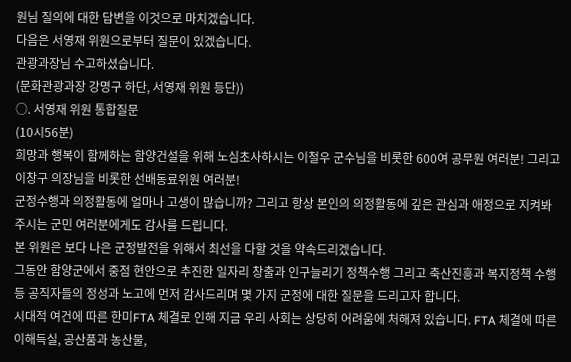원님 질의에 대한 답변을 이것으로 마치겠습니다.
다음은 서영재 위원으로부터 질문이 있겠습니다.
관광과장님 수고하셨습니다.
(문화관광과장 강명구 하단, 서영재 위원 등단))
○. 서영재 위원 통합질문
(10시56분)
희망과 행복이 함께하는 함양건설을 위해 노심초사하시는 이철우 군수님을 비롯한 600여 공무원 여러분! 그리고 이창구 의장님을 비롯한 선배동료위원 여러분!
군정수행과 의정활동에 얼마나 고생이 많습니까? 그리고 항상 본인의 의정활동에 깊은 관심과 애정으로 지켜봐주시는 군민 여러분에게도 감사를 드립니다.
본 위원은 보다 나은 군정발전을 위해서 최선을 다할 것을 약속드리겠습니다.
그동안 함양군에서 중점 현안으로 추진한 일자리 창출과 인구늘리기 정책수행 그리고 축산진흥과 복지정책 수행 등 공직자들의 정성과 노고에 먼저 감사드리며 몇 가지 군정에 대한 질문을 드리고자 합니다.
시대적 여건에 따른 한미FTA 체결로 인해 지금 우리 사회는 상당히 어려움에 처해져 있습니다. FTA 체결에 따른 이해득실, 공산품과 농산물,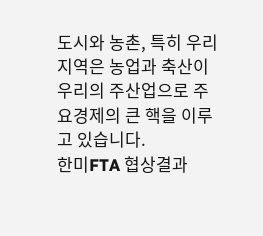도시와 농촌, 특히 우리지역은 농업과 축산이 우리의 주산업으로 주요경제의 큰 핵을 이루고 있습니다.
한미FTA 협상결과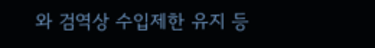와 검역상 수입제한 유지 등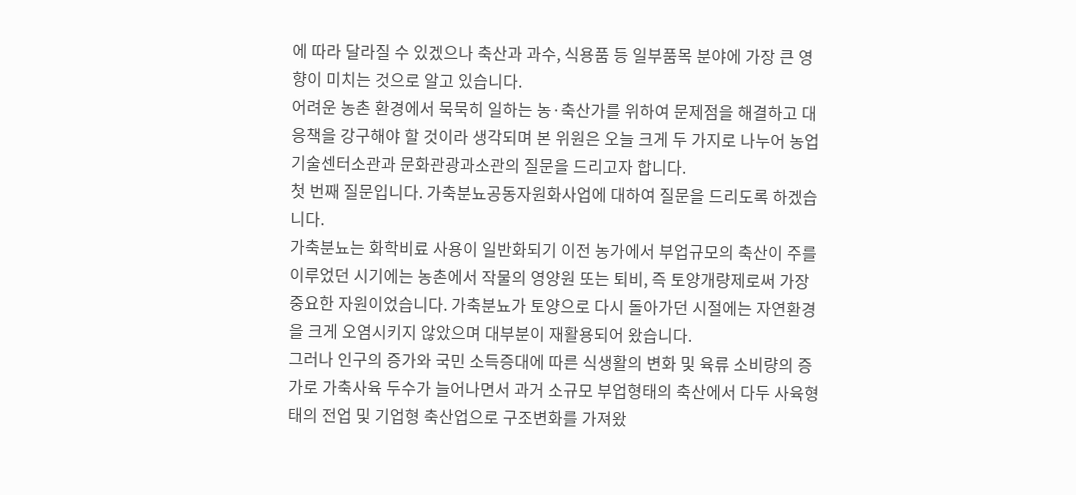에 따라 달라질 수 있겠으나 축산과 과수, 식용품 등 일부품목 분야에 가장 큰 영향이 미치는 것으로 알고 있습니다.
어려운 농촌 환경에서 묵묵히 일하는 농·축산가를 위하여 문제점을 해결하고 대응책을 강구해야 할 것이라 생각되며 본 위원은 오늘 크게 두 가지로 나누어 농업기술센터소관과 문화관광과소관의 질문을 드리고자 합니다.
첫 번째 질문입니다. 가축분뇨공동자원화사업에 대하여 질문을 드리도록 하겠습니다.
가축분뇨는 화학비료 사용이 일반화되기 이전 농가에서 부업규모의 축산이 주를 이루었던 시기에는 농촌에서 작물의 영양원 또는 퇴비, 즉 토양개량제로써 가장 중요한 자원이었습니다. 가축분뇨가 토양으로 다시 돌아가던 시절에는 자연환경을 크게 오염시키지 않았으며 대부분이 재활용되어 왔습니다.
그러나 인구의 증가와 국민 소득증대에 따른 식생활의 변화 및 육류 소비량의 증가로 가축사육 두수가 늘어나면서 과거 소규모 부업형태의 축산에서 다두 사육형태의 전업 및 기업형 축산업으로 구조변화를 가져왔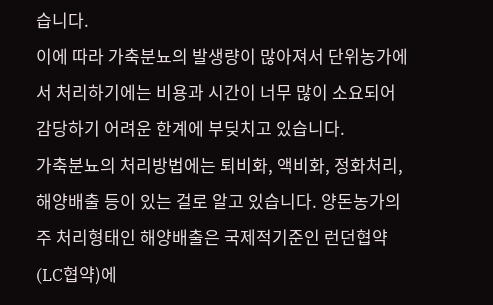습니다.
이에 따라 가축분뇨의 발생량이 많아져서 단위농가에서 처리하기에는 비용과 시간이 너무 많이 소요되어 감당하기 어려운 한계에 부딪치고 있습니다.
가축분뇨의 처리방법에는 퇴비화, 액비화, 정화처리, 해양배출 등이 있는 걸로 알고 있습니다. 양돈농가의 주 처리형태인 해양배출은 국제적기준인 런던협약(LC협약)에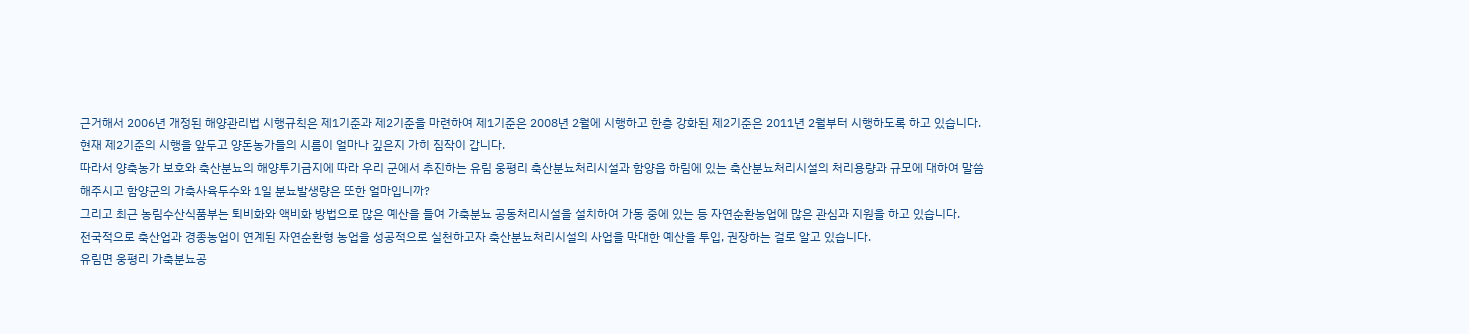근거해서 2006년 개정된 해양관리법 시행규칙은 제1기준과 제2기준을 마련하여 제1기준은 2008년 2월에 시행하고 한층 강화된 제2기준은 2011년 2월부터 시행하도록 하고 있습니다.
현재 제2기준의 시행을 앞두고 양돈농가들의 시름이 얼마나 깊은지 가히 짐작이 갑니다.
따라서 양축농가 보호와 축산분뇨의 해양투기금지에 따라 우리 군에서 추진하는 유림 웅평리 축산분뇨처리시설과 함양읍 하림에 있는 축산분뇨처리시설의 처리용량과 규모에 대하여 말씀해주시고 함양군의 가축사육두수와 1일 분뇨발생량은 또한 얼마입니까?
그리고 최근 농림수산식품부는 퇴비화와 액비화 방법으로 많은 예산을 들여 가축분뇨 공동처리시설을 설치하여 가동 중에 있는 등 자연순환농업에 많은 관심과 지원을 하고 있습니다.
전국적으로 축산업과 경종농업이 연계된 자연순환형 농업을 성공적으로 실천하고자 축산분뇨처리시설의 사업을 막대한 예산을 투입, 권장하는 걸로 알고 있습니다.
유림면 웅평리 가축분뇨공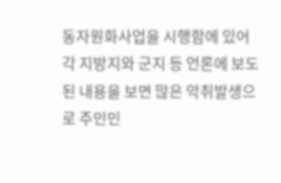동자원화사업을 시행함에 있어 각 지방지와 군지 등 언론에 보도된 내용을 보면 많은 악취발생으로 주민민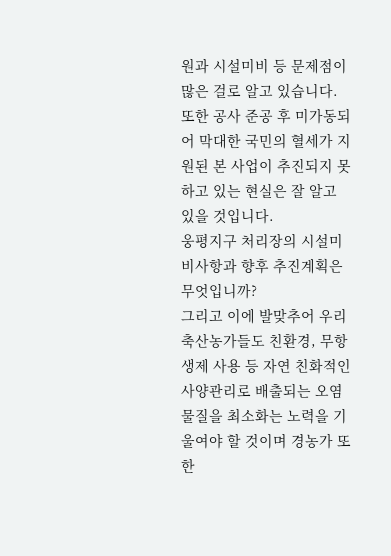원과 시설미비 등 문제점이 많은 걸로 알고 있습니다.
또한 공사 준공 후 미가동되어 막대한 국민의 혈세가 지원된 본 사업이 추진되지 못하고 있는 현실은 잘 알고 있을 것입니다.
웅평지구 처리장의 시설미비사항과 향후 추진계획은 무엇입니까?
그리고 이에 발맞추어 우리 축산농가들도 친환경, 무항생제 사용 등 자연 친화적인 사양관리로 배출되는 오염물질을 최소화는 노력을 기울여야 할 것이며 경농가 또한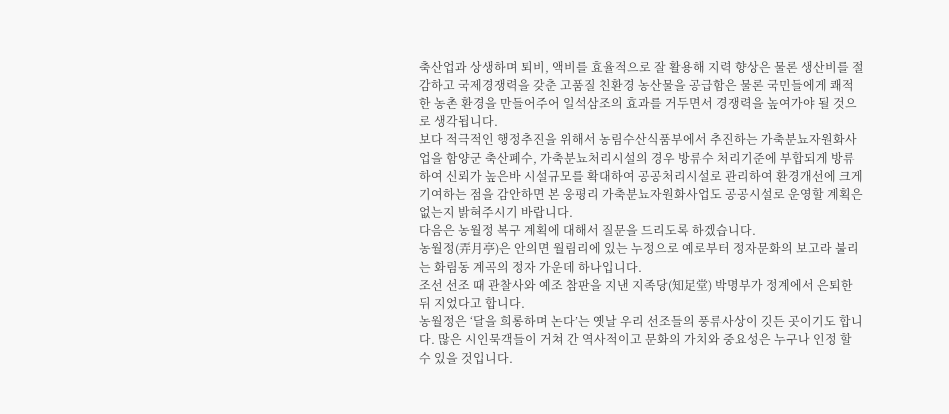축산업과 상생하며 퇴비, 액비를 효율적으로 잘 활용해 지력 향상은 물론 생산비를 절감하고 국제경쟁력을 갖춘 고품질 친환경 농산물을 공급함은 물론 국민들에게 쾌적한 농촌 환경을 만들어주어 일석삼조의 효과를 거두면서 경쟁력을 높여가야 될 것으로 생각됩니다.
보다 적극적인 행정추진을 위해서 농림수산식품부에서 추진하는 가축분뇨자원화사업을 함양군 축산폐수, 가축분뇨처리시설의 경우 방류수 처리기준에 부합되게 방류하여 신뢰가 높은바 시설규모를 확대하여 공공처리시설로 관리하여 환경개선에 크게 기여하는 점을 감안하면 본 웅평리 가축분뇨자원화사업도 공공시설로 운영할 계획은 없는지 밝혀주시기 바랍니다.
다음은 농월정 복구 계획에 대해서 질문을 드리도록 하겠습니다.
농월정(弄月亭)은 안의면 월림리에 있는 누정으로 예로부터 정자문화의 보고라 불리는 화림동 계곡의 정자 가운데 하나입니다.
조선 선조 때 관찰사와 예조 참판을 지낸 지족당(知足堂) 박명부가 정계에서 은퇴한 뒤 지었다고 합니다.
농월정은 ‘달을 희롱하며 논다’는 옛날 우리 선조들의 풍류사상이 깃든 곳이기도 합니다. 많은 시인묵객들이 거쳐 간 역사적이고 문화의 가치와 중요성은 누구나 인정 할 수 있을 것입니다.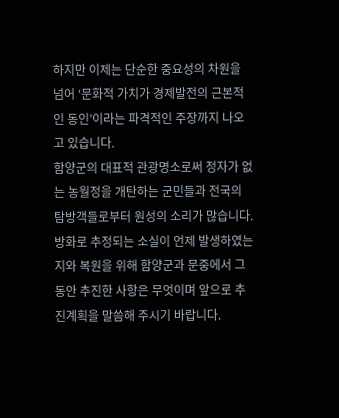하지만 이제는 단순한 중요성의 차원을 넘어 ‘문화적 가치가 경제발전의 근본적인 동인’이라는 파격적인 주장까지 나오고 있습니다.
함양군의 대표적 관광명소로써 정자가 없는 농월정을 개탄하는 군민들과 전국의 탐방객들로부터 원성의 소리가 많습니다.
방화로 추정되는 소실이 언제 발생하였는지와 복원을 위해 함양군과 문중에서 그 동안 추진한 사항은 무엇이며 앞으로 추진계획을 말씀해 주시기 바랍니다.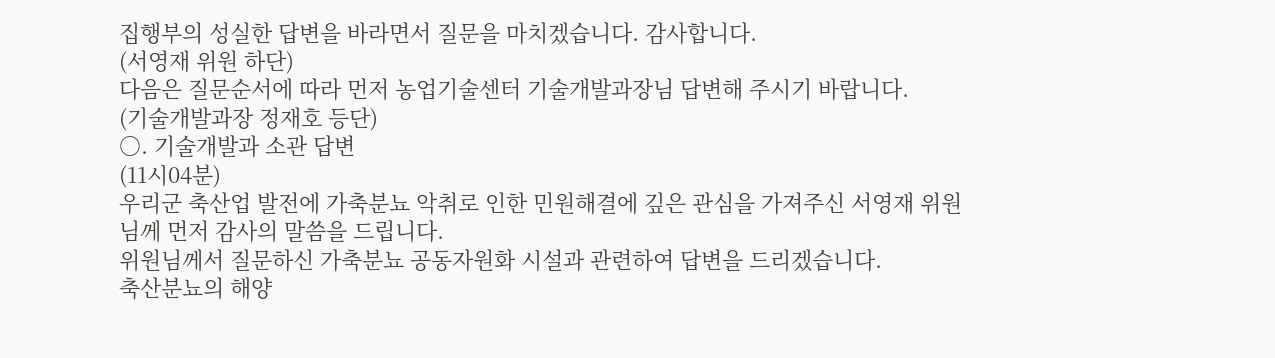집행부의 성실한 답변을 바라면서 질문을 마치겠습니다. 감사합니다.
(서영재 위원 하단)
다음은 질문순서에 따라 먼저 농업기술센터 기술개발과장님 답변해 주시기 바랍니다.
(기술개발과장 정재호 등단)
○. 기술개발과 소관 답변
(11시04분)
우리군 축산업 발전에 가축분뇨 악취로 인한 민원해결에 깊은 관심을 가져주신 서영재 위원님께 먼저 감사의 말씀을 드립니다.
위원님께서 질문하신 가축분뇨 공동자원화 시설과 관련하여 답변을 드리겠습니다.
축산분뇨의 해양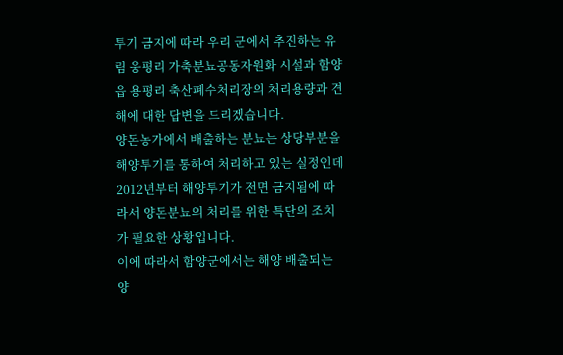투기 금지에 따라 우리 군에서 추진하는 유림 웅평리 가축분뇨공동자원화 시설과 함양읍 용평리 축산폐수처리장의 처리용량과 견해에 대한 답변을 드리겠습니다.
양돈농가에서 배출하는 분뇨는 상당부분을 해양투기를 통하여 처리하고 있는 실정인데 2012년부터 해양투기가 전면 금지됨에 따라서 양돈분뇨의 처리를 위한 특단의 조치가 필요한 상황입니다.
이에 따라서 함양군에서는 해양 배출되는 양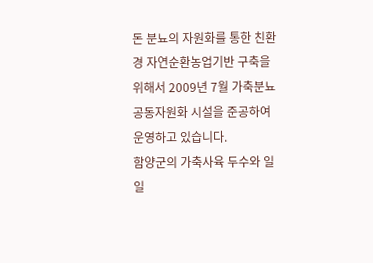돈 분뇨의 자원화를 통한 친환경 자연순환농업기반 구축을 위해서 2009년 7월 가축분뇨공동자원화 시설을 준공하여 운영하고 있습니다.
함양군의 가축사육 두수와 일일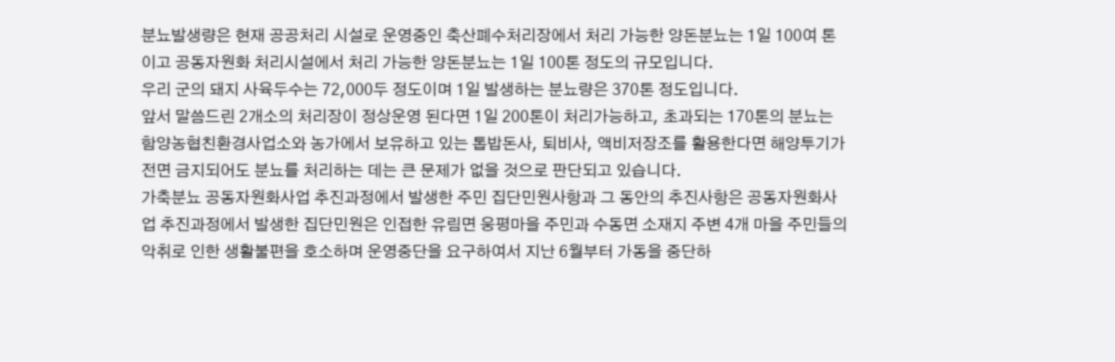분뇨발생량은 현재 공공처리 시설로 운영중인 축산폐수처리장에서 처리 가능한 양돈분뇨는 1일 100여 톤이고 공동자원화 처리시설에서 처리 가능한 양돈분뇨는 1일 100톤 정도의 규모입니다.
우리 군의 돼지 사육두수는 72,000두 정도이며 1일 발생하는 분뇨량은 370톤 정도입니다.
앞서 말씀드린 2개소의 처리장이 정상운영 된다면 1일 200톤이 처리가능하고, 초과되는 170톤의 분뇨는 함양농협친환경사업소와 농가에서 보유하고 있는 톱밥돈사, 퇴비사, 액비저장조를 활용한다면 해양투기가 전면 금지되어도 분뇨를 처리하는 데는 큰 문제가 없을 것으로 판단되고 있습니다.
가축분뇨 공동자원화사업 추진과정에서 발생한 주민 집단민원사항과 그 동안의 추진사항은 공동자원화사업 추진과정에서 발생한 집단민원은 인접한 유림면 웅평마을 주민과 수동면 소재지 주변 4개 마을 주민들의 악취로 인한 생활불편을 호소하며 운영중단을 요구하여서 지난 6월부터 가동을 중단하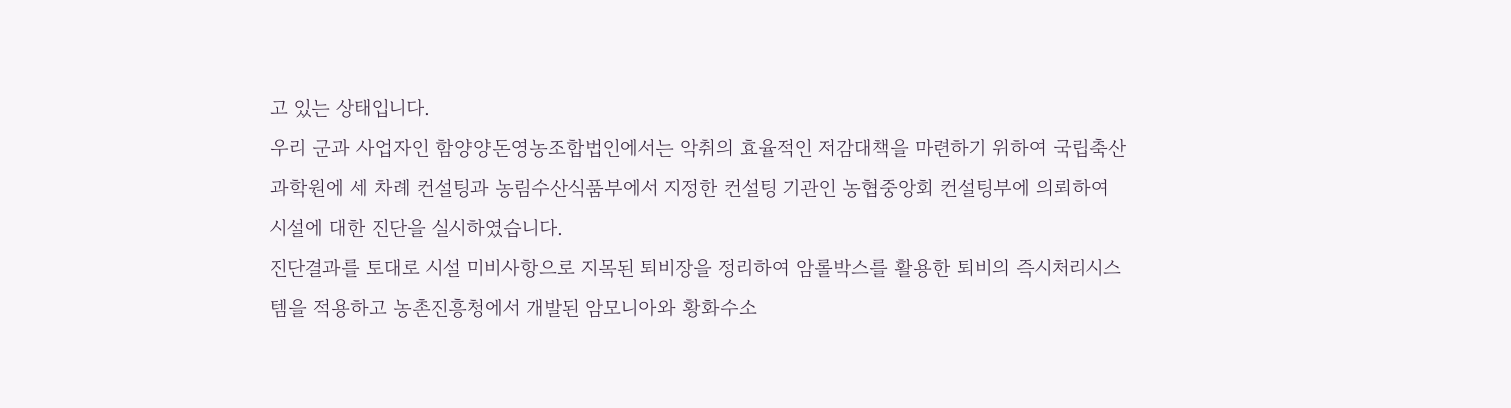고 있는 상태입니다.
우리 군과 사업자인 함양양돈영농조합법인에서는 악취의 효율적인 저감대책을 마련하기 위하여 국립축산과학원에 세 차례 컨설팅과 농림수산식품부에서 지정한 컨설팅 기관인 농협중앙회 컨설팅부에 의뢰하여 시설에 대한 진단을 실시하였습니다.
진단결과를 토대로 시설 미비사항으로 지목된 퇴비장을 정리하여 암롤박스를 활용한 퇴비의 즉시처리시스템을 적용하고 농촌진흥청에서 개발된 암모니아와 황화수소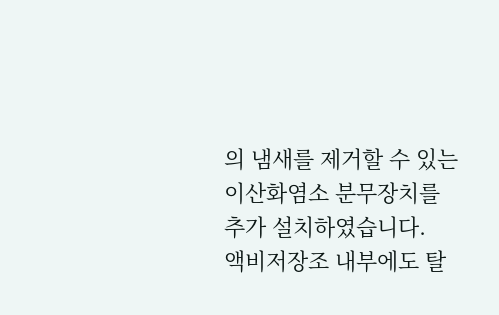의 냄새를 제거할 수 있는 이산화염소 분무장치를 추가 설치하였습니다.
액비저장조 내부에도 탈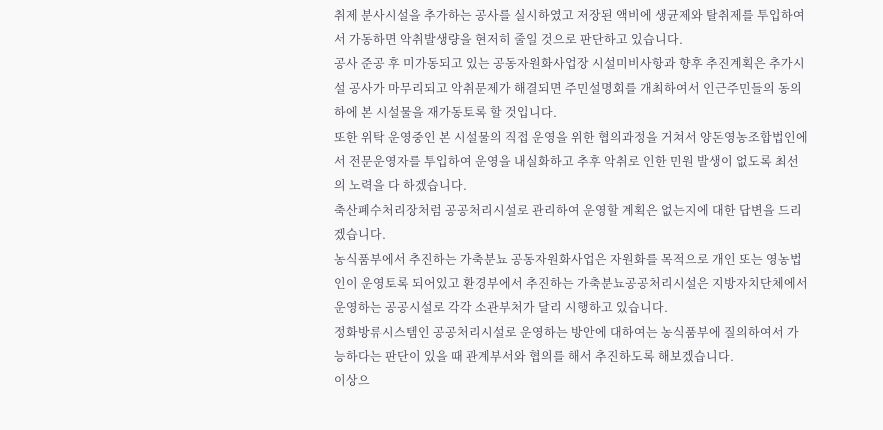취제 분사시설을 추가하는 공사를 실시하였고 저장된 액비에 생균제와 탈취제를 투입하여서 가동하면 악취발생량을 현저히 줄일 것으로 판단하고 있습니다.
공사 준공 후 미가동되고 있는 공동자원화사업장 시설미비사항과 향후 추진계획은 추가시설 공사가 마무리되고 악취문제가 해결되면 주민설명회를 개최하여서 인근주민들의 동의 하에 본 시설물을 재가동토록 할 것입니다.
또한 위탁 운영중인 본 시설물의 직접 운영을 위한 협의과정을 거쳐서 양돈영농조합법인에서 전문운영자를 투입하여 운영을 내실화하고 추후 악취로 인한 민원 발생이 없도록 최선의 노력을 다 하겠습니다.
축산폐수처리장처럼 공공처리시설로 관리하여 운영할 계획은 없는지에 대한 답변을 드리겠습니다.
농식품부에서 추진하는 가축분뇨 공동자원화사업은 자원화를 목적으로 개인 또는 영농법인이 운영토록 되어있고 환경부에서 추진하는 가축분뇨공공처리시설은 지방자치단체에서 운영하는 공공시설로 각각 소관부처가 달리 시행하고 있습니다.
정화방류시스템인 공공처리시설로 운영하는 방안에 대하여는 농식품부에 질의하여서 가능하다는 판단이 있을 때 관계부서와 협의를 해서 추진하도록 해보겠습니다.
이상으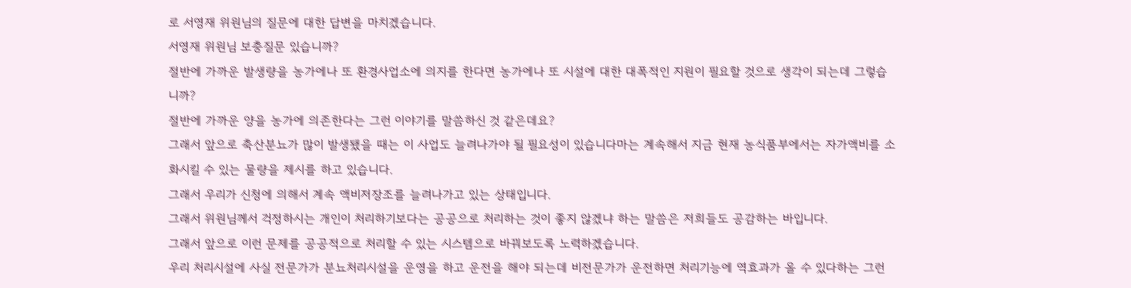로 서영재 위원님의 질문에 대한 답변을 마치겠습니다.
서영재 위원님 보충질문 있습니까?
절반에 가까운 발생량을 농가에나 또 환경사업소에 의지를 한다면 농가에나 또 시설에 대한 대폭적인 지원이 필요할 것으로 생각이 되는데 그렇습니까?
절반에 가까운 양을 농가에 의존한다는 그런 이야기를 말씀하신 것 같은데요?
그래서 앞으로 축산분뇨가 많이 발생됐을 때는 이 사업도 늘려나가야 될 필요성이 있습니다마는 계속해서 지금 현재 농식품부에서는 자가액비를 소화시킬 수 있는 물량을 제시를 하고 있습니다.
그래서 우리가 신청에 의해서 계속 액비저장조를 늘려나가고 있는 상태입니다.
그래서 위원님께서 걱정하시는 개인이 처리하기보다는 공공으로 처리하는 것이 좋지 않겠냐 하는 말씀은 저희들도 공감하는 바입니다.
그래서 앞으로 이런 문제를 공공적으로 처리할 수 있는 시스템으로 바꿔보도록 노력하겠습니다.
우리 처리시설에 사실 전문가가 분뇨처리시설을 운영을 하고 운전을 해야 되는데 비전문가가 운전하면 처리기능에 역효과가 올 수 있다하는 그런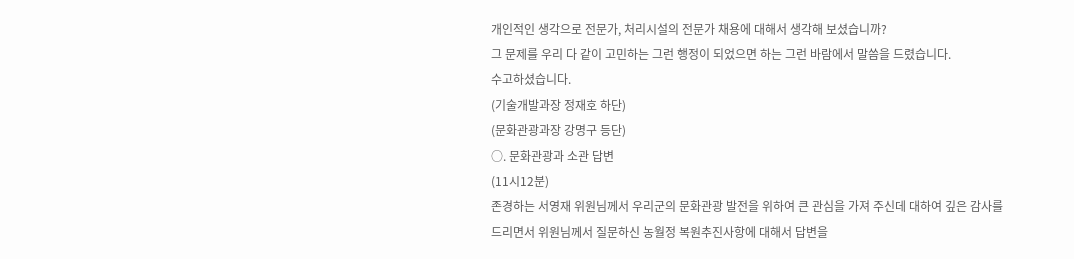개인적인 생각으로 전문가, 처리시설의 전문가 채용에 대해서 생각해 보셨습니까?
그 문제를 우리 다 같이 고민하는 그런 행정이 되었으면 하는 그런 바람에서 말씀을 드렸습니다.
수고하셨습니다.
(기술개발과장 정재호 하단)
(문화관광과장 강명구 등단)
○. 문화관광과 소관 답변
(11시12분)
존경하는 서영재 위원님께서 우리군의 문화관광 발전을 위하여 큰 관심을 가져 주신데 대하여 깊은 감사를 드리면서 위원님께서 질문하신 농월정 복원추진사항에 대해서 답변을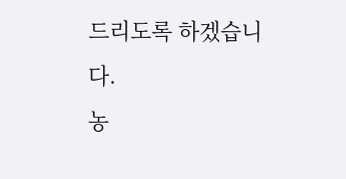드리도록 하겠습니다.
농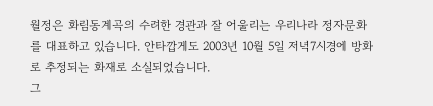월정은 화림동계곡의 수려한 경관과 잘 어울리는 우리나라 정자문화를 대표하고 있습니다. 안타깝게도 2003년 10월 5일 저녁7시경에 방화로 추정되는 화재로 소실되었습니다.
그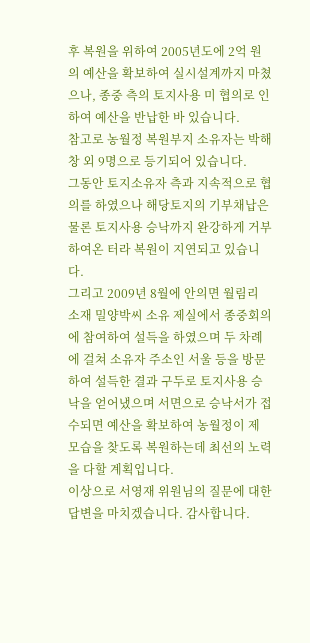후 복원을 위하여 2005년도에 2억 원의 예산을 확보하여 실시설계까지 마쳤으나, 종중 측의 토지사용 미 협의로 인하여 예산을 반납한 바 있습니다.
참고로 농월정 복원부지 소유자는 박해창 외 9명으로 등기되어 있습니다.
그동안 토지소유자 측과 지속적으로 협의를 하였으나 해당토지의 기부채납은 물론 토지사용 승낙까지 완강하게 거부하여온 터라 복원이 지연되고 있습니다.
그리고 2009년 8월에 안의면 월림리 소재 밀양박씨 소유 제실에서 종중회의에 참여하여 설득을 하였으며 두 차례에 걸쳐 소유자 주소인 서울 등을 방문하여 설득한 결과 구두로 토지사용 승낙을 얻어냈으며 서면으로 승낙서가 접수되면 예산을 확보하여 농월정이 제 모습을 찾도록 복원하는데 최선의 노력을 다할 계획입니다.
이상으로 서영재 위원님의 질문에 대한 답변을 마치겠습니다. 감사합니다.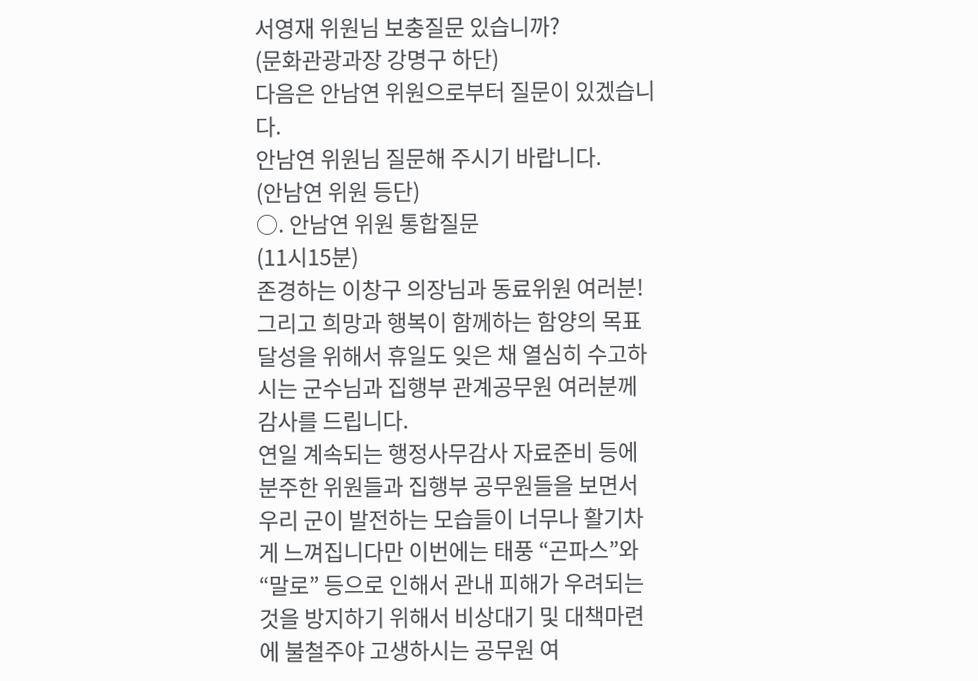서영재 위원님 보충질문 있습니까?
(문화관광과장 강명구 하단)
다음은 안남연 위원으로부터 질문이 있겠습니다.
안남연 위원님 질문해 주시기 바랍니다.
(안남연 위원 등단)
○. 안남연 위원 통합질문
(11시15분)
존경하는 이창구 의장님과 동료위원 여러분! 그리고 희망과 행복이 함께하는 함양의 목표달성을 위해서 휴일도 잊은 채 열심히 수고하시는 군수님과 집행부 관계공무원 여러분께 감사를 드립니다.
연일 계속되는 행정사무감사 자료준비 등에 분주한 위원들과 집행부 공무원들을 보면서 우리 군이 발전하는 모습들이 너무나 활기차게 느껴집니다만 이번에는 태풍 “곤파스”와 “말로” 등으로 인해서 관내 피해가 우려되는 것을 방지하기 위해서 비상대기 및 대책마련에 불철주야 고생하시는 공무원 여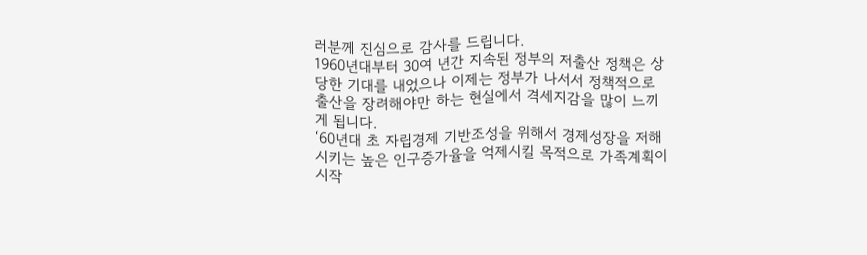러분께 진심으로 감사를 드립니다.
1960년대부터 30여 년간 지속된 정부의 저출산 정책은 상당한 기대를 내었으나 이제는 정부가 나서서 정책적으로 출산을 장려해야만 하는 현실에서 격세지감을 많이 느끼게 됩니다.
‘60년대 초 자립경제 기반조성을 위해서 경제성장을 저해시키는 높은 인구증가율을 억제시킬 목적으로 가족계획이 시작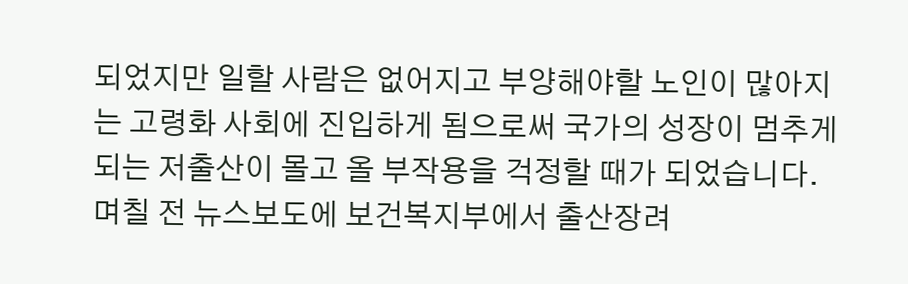되었지만 일할 사람은 없어지고 부양해야할 노인이 많아지는 고령화 사회에 진입하게 됨으로써 국가의 성장이 멈추게 되는 저출산이 몰고 올 부작용을 걱정할 때가 되었습니다.
며칠 전 뉴스보도에 보건복지부에서 출산장려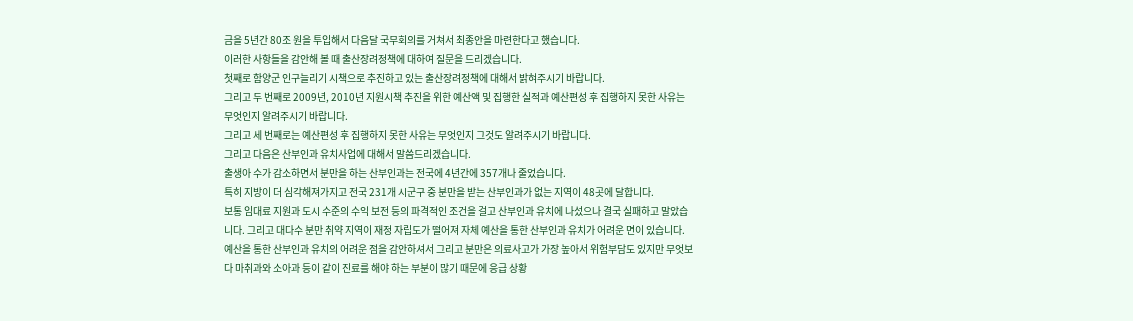금을 5년간 80조 원을 투입해서 다음달 국무회의를 거쳐서 최종안을 마련한다고 했습니다.
이러한 사항들을 감안해 볼 때 출산장려정책에 대하여 질문을 드리겠습니다.
첫째로 함양군 인구늘리기 시책으로 추진하고 있는 출산장려정책에 대해서 밝혀주시기 바랍니다.
그리고 두 번째로 2009년, 2010년 지원시책 추진을 위한 예산액 및 집행한 실적과 예산편성 후 집행하지 못한 사유는 무엇인지 알려주시기 바랍니다.
그리고 세 번째로는 예산편성 후 집행하지 못한 사유는 무엇인지 그것도 알려주시기 바랍니다.
그리고 다음은 산부인과 유치사업에 대해서 말씀드리겠습니다.
출생아 수가 감소하면서 분만을 하는 산부인과는 전국에 4년간에 357개나 줄었습니다.
특히 지방이 더 심각해져가지고 전국 231개 시군구 중 분만을 받는 산부인과가 없는 지역이 48곳에 달합니다.
보통 임대료 지원과 도시 수준의 수익 보전 등의 파격적인 조건을 걸고 산부인과 유치에 나섰으나 결국 실패하고 말았습니다. 그리고 대다수 분만 취약 지역이 재정 자립도가 떨어져 자체 예산을 통한 산부인과 유치가 어려운 면이 있습니다.
예산을 통한 산부인과 유치의 어려운 점을 감안하셔서 그리고 분만은 의료사고가 가장 높아서 위험부담도 있지만 무엇보다 마취과와 소아과 등이 같이 진료를 해야 하는 부분이 많기 때문에 응급 상황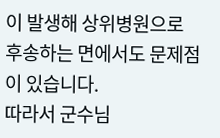이 발생해 상위병원으로 후송하는 면에서도 문제점이 있습니다.
따라서 군수님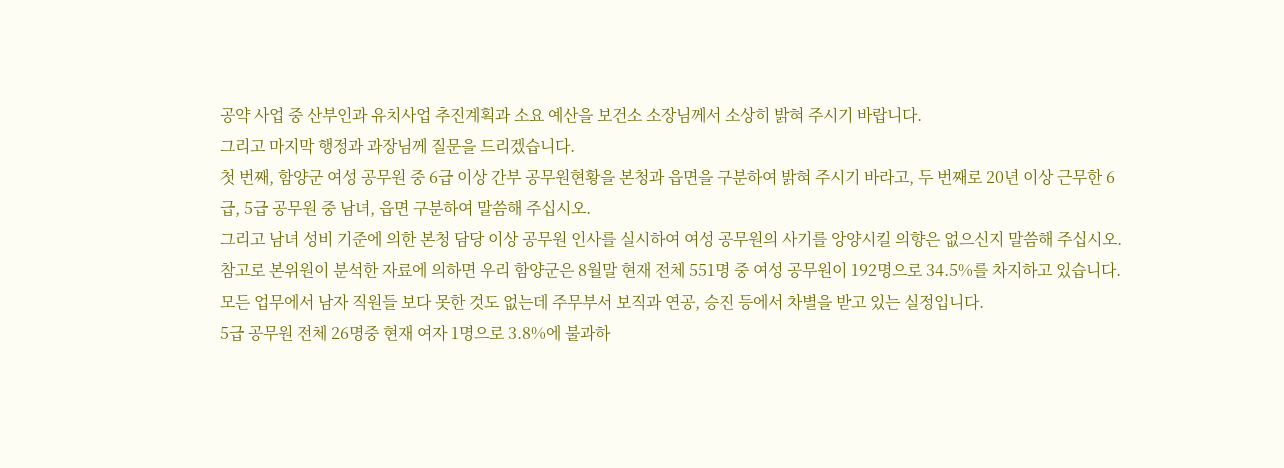공약 사업 중 산부인과 유치사업 추진계획과 소요 예산을 보건소 소장님께서 소상히 밝혀 주시기 바랍니다.
그리고 마지막 행정과 과장님께 질문을 드리겠습니다.
첫 번째, 함양군 여성 공무원 중 6급 이상 간부 공무원현황을 본청과 읍면을 구분하여 밝혀 주시기 바라고, 두 번째로 20년 이상 근무한 6급, 5급 공무원 중 남녀, 읍면 구분하여 말씀해 주십시오.
그리고 남녀 성비 기준에 의한 본청 담당 이상 공무원 인사를 실시하여 여성 공무원의 사기를 앙양시킬 의향은 없으신지 말씀해 주십시오.
참고로 본위원이 분석한 자료에 의하면 우리 함양군은 8월말 현재 전체 551명 중 여성 공무원이 192명으로 34.5%를 차지하고 있습니다.
모든 업무에서 남자 직원들 보다 못한 것도 없는데 주무부서 보직과 연공, 승진 등에서 차별을 받고 있는 실정입니다.
5급 공무원 전체 26명중 현재 여자 1명으로 3.8%에 불과하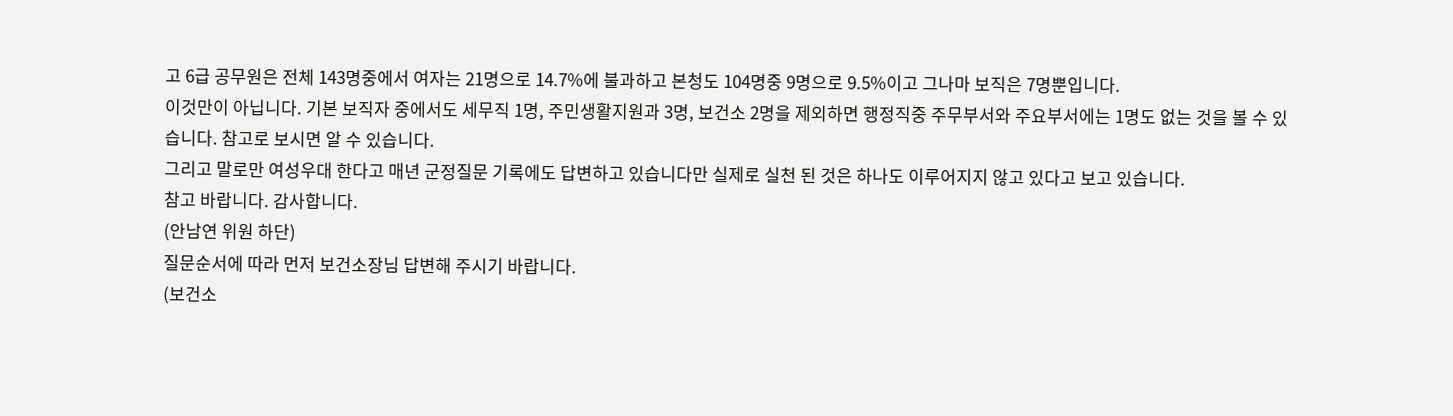고 6급 공무원은 전체 143명중에서 여자는 21명으로 14.7%에 불과하고 본청도 104명중 9명으로 9.5%이고 그나마 보직은 7명뿐입니다.
이것만이 아닙니다. 기본 보직자 중에서도 세무직 1명, 주민생활지원과 3명, 보건소 2명을 제외하면 행정직중 주무부서와 주요부서에는 1명도 없는 것을 볼 수 있습니다. 참고로 보시면 알 수 있습니다.
그리고 말로만 여성우대 한다고 매년 군정질문 기록에도 답변하고 있습니다만 실제로 실천 된 것은 하나도 이루어지지 않고 있다고 보고 있습니다.
참고 바랍니다. 감사합니다.
(안남연 위원 하단)
질문순서에 따라 먼저 보건소장님 답변해 주시기 바랍니다.
(보건소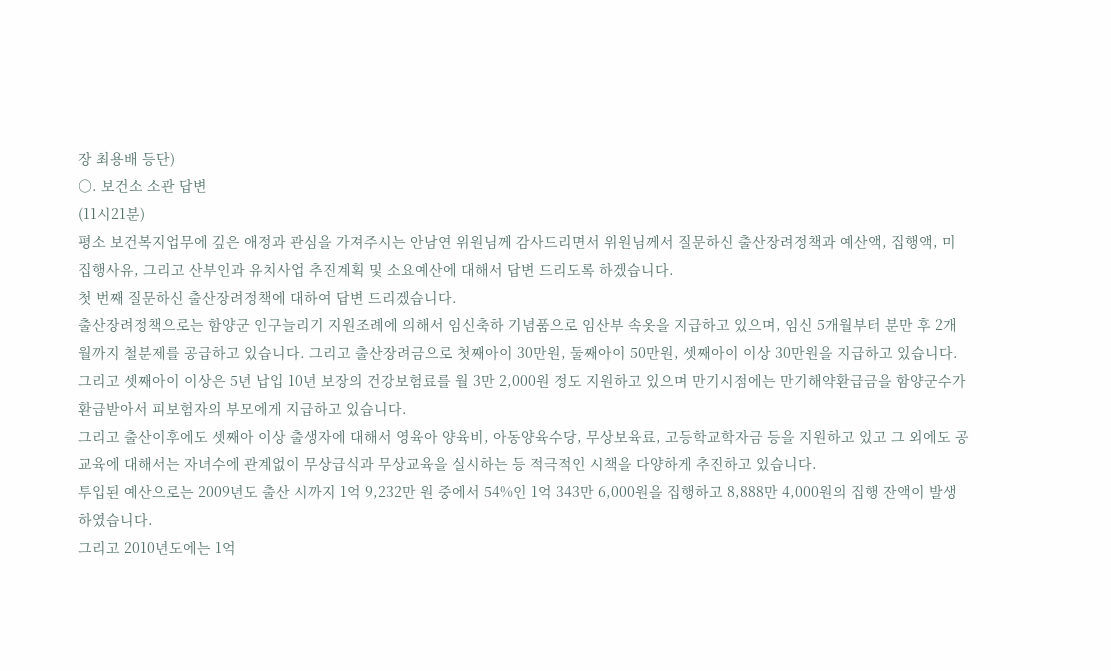장 최용배 등단)
○. 보건소 소관 답변
(11시21분)
평소 보건복지업무에 깊은 애정과 관심을 가져주시는 안남연 위원님께 감사드리면서 위원님께서 질문하신 출산장려정책과 예산액, 집행액, 미집행사유, 그리고 산부인과 유치사업 추진계획 및 소요예산에 대해서 답변 드리도록 하겠습니다.
첫 번째 질문하신 출산장려정책에 대하여 답변 드리겠습니다.
출산장려정책으로는 함양군 인구늘리기 지원조례에 의해서 임신축하 기념품으로 임산부 속옷을 지급하고 있으며, 임신 5개월부터 분만 후 2개월까지 철분제를 공급하고 있습니다. 그리고 출산장려금으로 첫째아이 30만원, 둘째아이 50만원, 셋째아이 이상 30만원을 지급하고 있습니다.
그리고 셋째아이 이상은 5년 납입 10년 보장의 건강보험료를 월 3만 2,000원 정도 지원하고 있으며 만기시점에는 만기해약환급금을 함양군수가 환급받아서 피보험자의 부모에게 지급하고 있습니다.
그리고 출산이후에도 셋째아 이상 출생자에 대해서 영육아 양육비, 아동양육수당, 무상보육료, 고등학교학자금 등을 지원하고 있고 그 외에도 공교육에 대해서는 자녀수에 관계없이 무상급식과 무상교육을 실시하는 등 적극적인 시책을 다양하게 추진하고 있습니다.
투입된 예산으로는 2009년도 출산 시까지 1억 9,232만 원 중에서 54%인 1억 343만 6,000원을 집행하고 8,888만 4,000원의 집행 잔액이 발생하였습니다.
그리고 2010년도에는 1억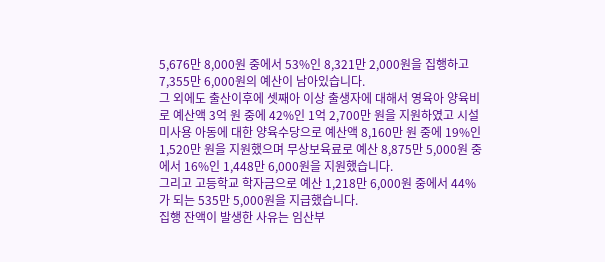5,676만 8,000원 중에서 53%인 8,321만 2,000원을 집행하고 7,355만 6,000원의 예산이 남아있습니다.
그 외에도 출산이후에 셋째아 이상 출생자에 대해서 영육아 양육비로 예산액 3억 원 중에 42%인 1억 2,700만 원을 지원하였고 시설미사용 아동에 대한 양육수당으로 예산액 8,160만 원 중에 19%인 1,520만 원을 지원했으며 무상보육료로 예산 8,875만 5,000원 중에서 16%인 1,448만 6,000원을 지원했습니다.
그리고 고등학교 학자금으로 예산 1,218만 6,000원 중에서 44%가 되는 535만 5,000원을 지급했습니다.
집행 잔액이 발생한 사유는 임산부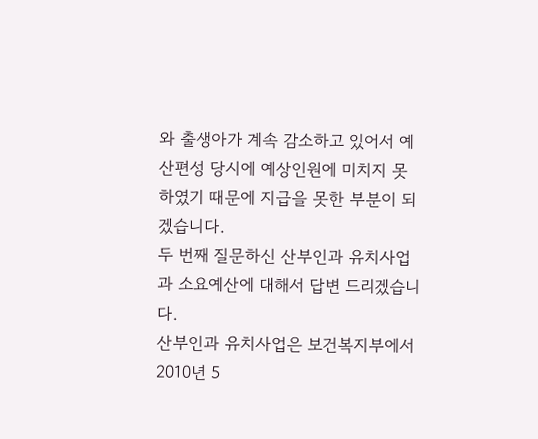와 출생아가 계속 감소하고 있어서 예산편성 당시에 예상인원에 미치지 못하였기 때문에 지급을 못한 부분이 되겠습니다.
두 번째 질문하신 산부인과 유치사업과 소요예산에 대해서 답변 드리겠습니다.
산부인과 유치사업은 보건복지부에서 2010년 5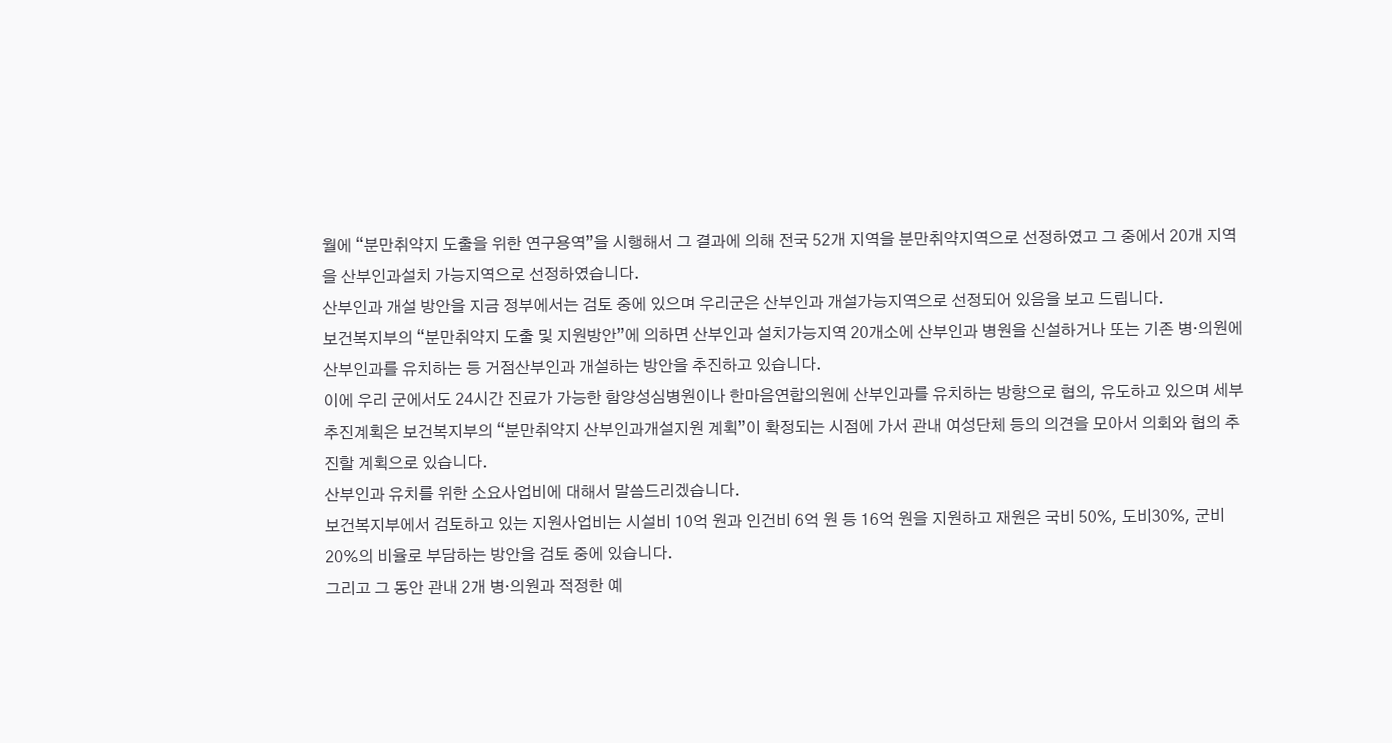월에 “분만취약지 도출을 위한 연구용역”을 시행해서 그 결과에 의해 전국 52개 지역을 분만취약지역으로 선정하였고 그 중에서 20개 지역을 산부인과설치 가능지역으로 선정하였습니다.
산부인과 개설 방안을 지금 정부에서는 검토 중에 있으며 우리군은 산부인과 개설가능지역으로 선정되어 있음을 보고 드립니다.
보건복지부의 “분만취약지 도출 및 지원방안”에 의하면 산부인과 설치가능지역 20개소에 산부인과 병원을 신설하거나 또는 기존 병·의원에 산부인과를 유치하는 등 거점산부인과 개설하는 방안을 추진하고 있습니다.
이에 우리 군에서도 24시간 진료가 가능한 함양성심병원이나 한마음연합의원에 산부인과를 유치하는 방향으로 협의, 유도하고 있으며 세부추진계획은 보건복지부의 “분만취약지 산부인과개설지원 계획”이 확정되는 시점에 가서 관내 여성단체 등의 의견을 모아서 의회와 협의 추진할 계획으로 있습니다.
산부인과 유치를 위한 소요사업비에 대해서 말씀드리겠습니다.
보건복지부에서 검토하고 있는 지원사업비는 시설비 10억 원과 인건비 6억 원 등 16억 원을 지원하고 재원은 국비 50%, 도비30%, 군비 20%의 비율로 부담하는 방안을 검토 중에 있습니다.
그리고 그 동안 관내 2개 병·의원과 적정한 예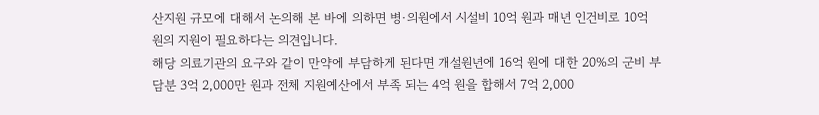산지원 규모에 대해서 논의해 본 바에 의하면 병·의원에서 시설비 10억 원과 매년 인건비로 10억 원의 지원이 필요하다는 의견입니다.
해당 의료기관의 요구와 같이 만약에 부담하게 된다면 개설원년에 16억 원에 대한 20%의 군비 부담분 3억 2,000만 원과 전체 지원예산에서 부족 되는 4억 원을 합해서 7억 2,000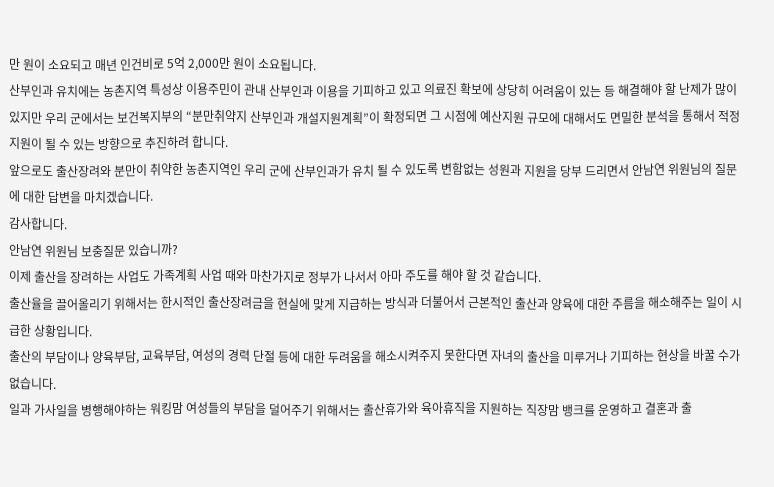만 원이 소요되고 매년 인건비로 5억 2,000만 원이 소요됩니다.
산부인과 유치에는 농촌지역 특성상 이용주민이 관내 산부인과 이용을 기피하고 있고 의료진 확보에 상당히 어려움이 있는 등 해결해야 할 난제가 많이 있지만 우리 군에서는 보건복지부의 “분만취약지 산부인과 개설지원계획”이 확정되면 그 시점에 예산지원 규모에 대해서도 면밀한 분석을 통해서 적정지원이 될 수 있는 방향으로 추진하려 합니다.
앞으로도 출산장려와 분만이 취약한 농촌지역인 우리 군에 산부인과가 유치 될 수 있도록 변함없는 성원과 지원을 당부 드리면서 안남연 위원님의 질문에 대한 답변을 마치겠습니다.
감사합니다.
안남연 위원님 보충질문 있습니까?
이제 출산을 장려하는 사업도 가족계획 사업 때와 마찬가지로 정부가 나서서 아마 주도를 해야 할 것 같습니다.
출산율을 끌어올리기 위해서는 한시적인 출산장려금을 현실에 맞게 지급하는 방식과 더불어서 근본적인 출산과 양육에 대한 주름을 해소해주는 일이 시급한 상황입니다.
출산의 부담이나 양육부담, 교육부담, 여성의 경력 단절 등에 대한 두려움을 해소시켜주지 못한다면 자녀의 출산을 미루거나 기피하는 현상을 바꿀 수가 없습니다.
일과 가사일을 병행해야하는 워킹맘 여성들의 부담을 덜어주기 위해서는 출산휴가와 육아휴직을 지원하는 직장맘 뱅크를 운영하고 결혼과 출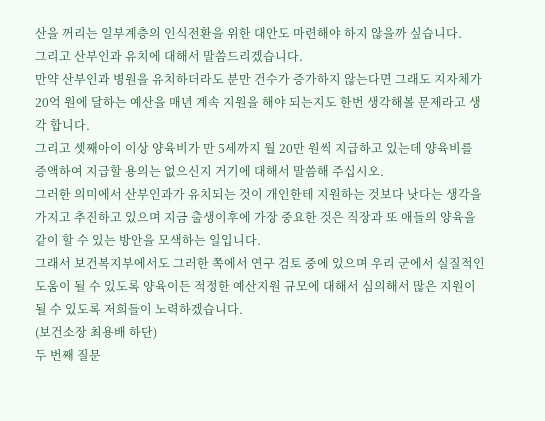산을 꺼리는 일부계층의 인식전환을 위한 대안도 마련해야 하지 않을까 싶습니다.
그리고 산부인과 유치에 대해서 말씀드리겠습니다.
만약 산부인과 병원을 유치하더라도 분만 건수가 증가하지 않는다면 그래도 지자체가 20억 원에 달하는 예산을 매년 계속 지원을 해야 되는지도 한번 생각해볼 문제라고 생각 합니다.
그리고 셋째아이 이상 양육비가 만 5세까지 월 20만 원씩 지급하고 있는데 양육비를 증액하여 지급할 용의는 없으신지 거기에 대해서 말씀해 주십시오.
그러한 의미에서 산부인과가 유치되는 것이 개인한테 지원하는 것보다 낫다는 생각을 가지고 추진하고 있으며 지금 출생이후에 가장 중요한 것은 직장과 또 애들의 양육을 같이 할 수 있는 방안을 모색하는 일입니다.
그래서 보건복지부에서도 그러한 쪽에서 연구 검토 중에 있으며 우리 군에서 실질적인 도움이 될 수 있도록 양육이든 적정한 예산지원 규모에 대해서 심의해서 많은 지원이 될 수 있도록 저희들이 노력하겠습니다.
(보건소장 최용배 하단)
두 번째 질문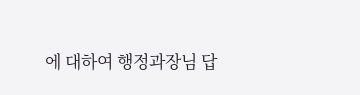에 대하여 행정과장님 답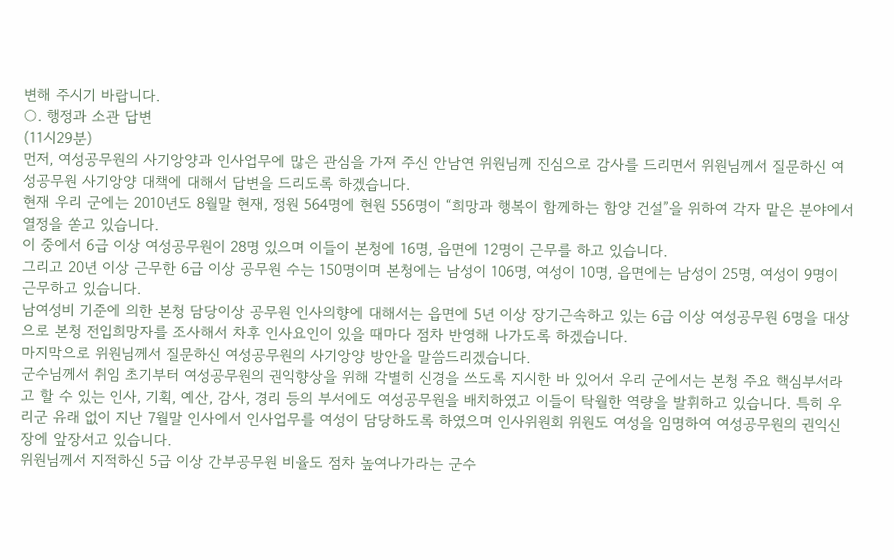변해 주시기 바랍니다.
○. 행정과 소관 답변
(11시29분)
먼저, 여성공무원의 사기앙양과 인사업무에 많은 관심을 가져 주신 안남연 위원님께 진심으로 감사를 드리면서 위원님께서 질문하신 여성공무원 사기앙양 대책에 대해서 답변을 드리도록 하겠습니다.
현재 우리 군에는 2010년도 8월말 현재, 정원 564명에 현원 556명이 “희망과 행복이 함께하는 함양 건설”을 위하여 각자 맡은 분야에서 열정을 쏟고 있습니다.
이 중에서 6급 이상 여성공무원이 28명 있으며 이들이 본청에 16명, 읍면에 12명이 근무를 하고 있습니다.
그리고 20년 이상 근무한 6급 이상 공무원 수는 150명이며 본청에는 남성이 106명, 여성이 10명, 읍면에는 남성이 25명, 여성이 9명이 근무하고 있습니다.
남여성비 기준에 의한 본청 담당이상 공무원 인사의향에 대해서는 읍면에 5년 이상 장기근속하고 있는 6급 이상 여성공무원 6명을 대상으로 본청 전입희망자를 조사해서 차후 인사요인이 있을 때마다 점차 반영해 나가도록 하겠습니다.
마지막으로 위원님께서 질문하신 여성공무원의 사기앙양 방안을 말씀드리겠습니다.
군수님께서 취임 초기부터 여성공무원의 권익향상을 위해 각별히 신경을 쓰도록 지시한 바 있어서 우리 군에서는 본청 주요 핵심부서라고 할 수 있는 인사, 기획, 예산, 감사, 경리 등의 부서에도 여성공무원을 배치하였고 이들이 탁월한 역량을 발휘하고 있습니다. 특히 우리군 유래 없이 지난 7월말 인사에서 인사업무를 여성이 담당하도록 하였으며 인사위원회 위원도 여성을 임명하여 여성공무원의 권익신장에 앞장서고 있습니다.
위원님께서 지적하신 5급 이상 간부공무원 비율도 점차 높여나가라는 군수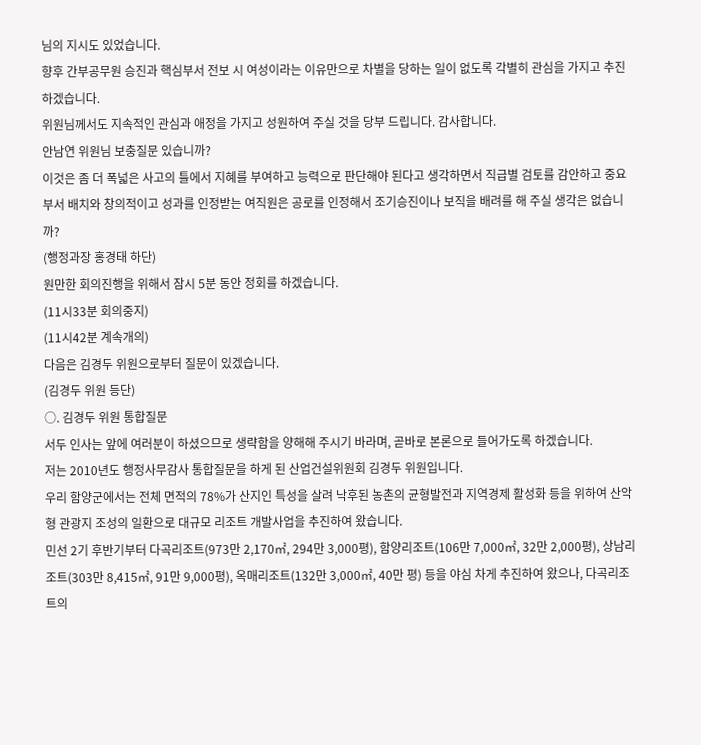님의 지시도 있었습니다.
향후 간부공무원 승진과 핵심부서 전보 시 여성이라는 이유만으로 차별을 당하는 일이 없도록 각별히 관심을 가지고 추진하겠습니다.
위원님께서도 지속적인 관심과 애정을 가지고 성원하여 주실 것을 당부 드립니다. 감사합니다.
안남연 위원님 보충질문 있습니까?
이것은 좀 더 폭넓은 사고의 틀에서 지혜를 부여하고 능력으로 판단해야 된다고 생각하면서 직급별 검토를 감안하고 중요부서 배치와 창의적이고 성과를 인정받는 여직원은 공로를 인정해서 조기승진이나 보직을 배려를 해 주실 생각은 없습니까?
(행정과장 홍경태 하단)
원만한 회의진행을 위해서 잠시 5분 동안 정회를 하겠습니다.
(11시33분 회의중지)
(11시42분 계속개의)
다음은 김경두 위원으로부터 질문이 있겠습니다.
(김경두 위원 등단)
○. 김경두 위원 통합질문
서두 인사는 앞에 여러분이 하셨으므로 생략함을 양해해 주시기 바라며, 곧바로 본론으로 들어가도록 하겠습니다.
저는 2010년도 행정사무감사 통합질문을 하게 된 산업건설위원회 김경두 위원입니다.
우리 함양군에서는 전체 면적의 78%가 산지인 특성을 살려 낙후된 농촌의 균형발전과 지역경제 활성화 등을 위하여 산악형 관광지 조성의 일환으로 대규모 리조트 개발사업을 추진하여 왔습니다.
민선 2기 후반기부터 다곡리조트(973만 2,170㎡, 294만 3,000평), 함양리조트(106만 7,000㎡, 32만 2,000평), 상남리조트(303만 8,415㎡, 91만 9,000평), 옥매리조트(132만 3,000㎡, 40만 평) 등을 야심 차게 추진하여 왔으나, 다곡리조트의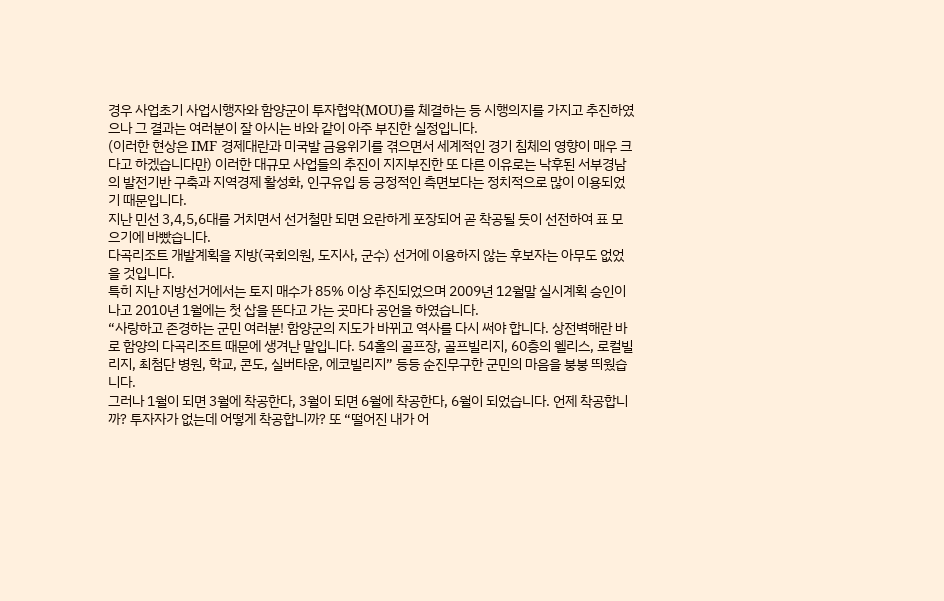경우 사업초기 사업시행자와 함양군이 투자협약(MOU)를 체결하는 등 시행의지를 가지고 추진하였으나 그 결과는 여러분이 잘 아시는 바와 같이 아주 부진한 실정입니다.
(이러한 현상은 IMF 경제대란과 미국발 금융위기를 겪으면서 세계적인 경기 침체의 영향이 매우 크다고 하겠습니다만) 이러한 대규모 사업들의 추진이 지지부진한 또 다른 이유로는 낙후된 서부경남의 발전기반 구축과 지역경제 활성화, 인구유입 등 긍정적인 측면보다는 정치적으로 많이 이용되었기 때문입니다.
지난 민선 3,4,5,6대를 거치면서 선거철만 되면 요란하게 포장되어 곧 착공될 듯이 선전하여 표 모으기에 바빴습니다.
다곡리조트 개발계획을 지방(국회의원, 도지사, 군수) 선거에 이용하지 않는 후보자는 아무도 없었을 것입니다.
특히 지난 지방선거에서는 토지 매수가 85% 이상 추진되었으며 2009년 12월말 실시계획 승인이 나고 2010년 1월에는 첫 삽을 뜬다고 가는 곳마다 공언을 하였습니다.
“사랑하고 존경하는 군민 여러분! 함양군의 지도가 바뀌고 역사를 다시 써야 합니다. 상전벽해란 바로 함양의 다곡리조트 때문에 생겨난 말입니다. 54홀의 골프장, 골프빌리지, 60층의 웰리스, 로컬빌리지, 최첨단 병원, 학교, 콘도, 실버타운, 에코빌리지” 등등 순진무구한 군민의 마음을 붕붕 띄웠습니다.
그러나 1월이 되면 3월에 착공한다, 3월이 되면 6월에 착공한다, 6월이 되었습니다. 언제 착공합니까? 투자자가 없는데 어떻게 착공합니까? 또 “떨어진 내가 어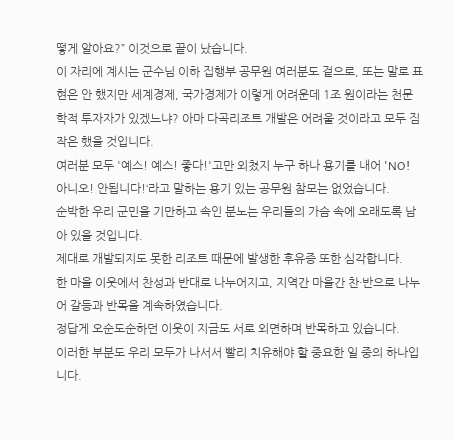떻게 알아요?” 이것으로 끝이 났습니다.
이 자리에 계시는 군수님 이하 집행부 공무원 여러분도 겉으로, 또는 말로 표현은 안 했지만 세계경제, 국가경제가 이렇게 어려운데 1조 원이라는 천문학적 투자자가 있겠느냐? 아마 다곡리조트 개발은 어려울 것이라고 모두 짐작은 했을 것입니다.
여러분 모두 '예스! 예스! 좋다!'고만 외쳤지 누구 하나 용기를 내어 'NO! 아니오! 안됩니다!‘라고 말하는 용기 있는 공무원 참모는 없었습니다.
순박한 우리 군민을 기만하고 속인 분노는 우리들의 가슴 속에 오래도록 남아 있을 것입니다.
제대로 개발되지도 못한 리조트 때문에 발생한 후유증 또한 심각합니다.
한 마을 이웃에서 찬성과 반대로 나누어지고, 지역간 마을간 찬·반으로 나누어 갈등과 반목을 계속하였습니다.
정답게 오순도순하던 이웃이 지금도 서로 외면하며 반목하고 있습니다.
이러한 부분도 우리 모두가 나서서 빨리 치유해야 할 중요한 일 중의 하나입니다.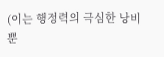(이는 행정력의 극심한 낭비뿐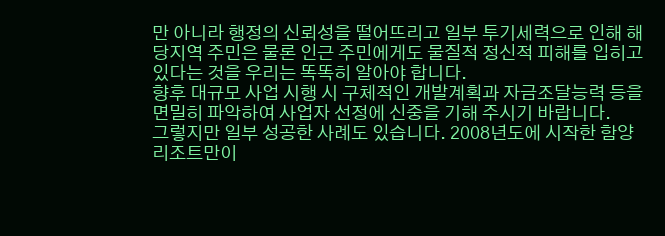만 아니라 행정의 신뢰성을 떨어뜨리고 일부 투기세력으로 인해 해당지역 주민은 물론 인근 주민에게도 물질적 정신적 피해를 입히고 있다는 것을 우리는 똑똑히 알아야 합니다.
향후 대규모 사업 시행 시 구체적인 개발계획과 자금조달능력 등을 면밀히 파악하여 사업자 선정에 신중을 기해 주시기 바랍니다.
그렇지만 일부 성공한 사례도 있습니다. 2008년도에 시작한 함양리조트만이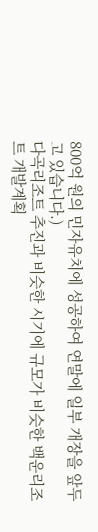800억 원의 민자유치에 성공하여 연말에 일부 개장을 앞두고 있습니다.)
다곡리조트 추진과 비슷한 시기에 규모가 비슷한 백운리조트 개발계획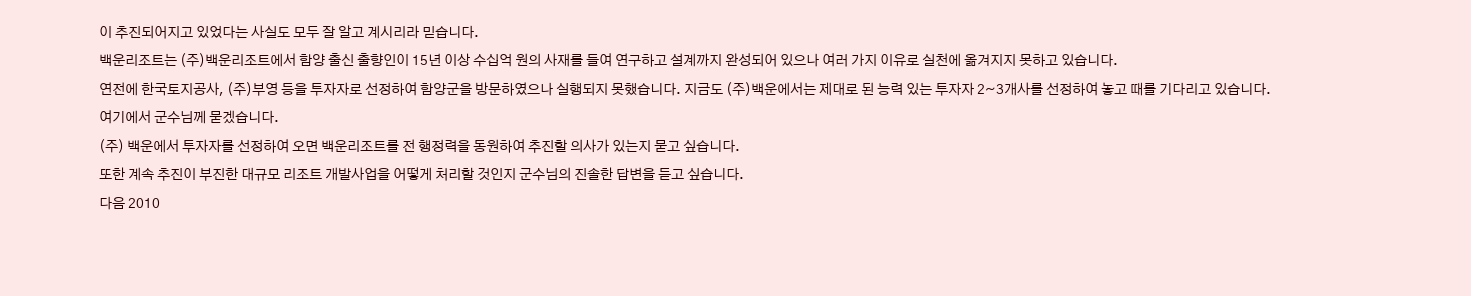이 추진되어지고 있었다는 사실도 모두 잘 알고 계시리라 믿습니다.
백운리조트는 (주)백운리조트에서 함양 출신 출향인이 15년 이상 수십억 원의 사재를 들여 연구하고 설계까지 완성되어 있으나 여러 가지 이유로 실천에 옮겨지지 못하고 있습니다.
연전에 한국토지공사, (주)부영 등을 투자자로 선정하여 함양군을 방문하였으나 실행되지 못했습니다. 지금도 (주)백운에서는 제대로 된 능력 있는 투자자 2~3개사를 선정하여 놓고 때를 기다리고 있습니다.
여기에서 군수님께 묻겠습니다.
(주) 백운에서 투자자를 선정하여 오면 백운리조트를 전 행정력을 동원하여 추진할 의사가 있는지 묻고 싶습니다.
또한 계속 추진이 부진한 대규모 리조트 개발사업을 어떻게 처리할 것인지 군수님의 진솔한 답변을 듣고 싶습니다.
다음 2010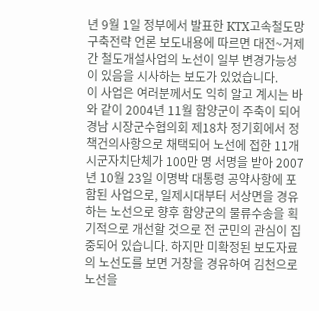년 9월 1일 정부에서 발표한 KTX고속철도망 구축전략 언론 보도내용에 따르면 대전~거제간 철도개설사업의 노선이 일부 변경가능성이 있음을 시사하는 보도가 있었습니다.
이 사업은 여러분께서도 익히 알고 계시는 바와 같이 2004년 11월 함양군이 주축이 되어 경남 시장군수협의회 제18차 정기회에서 정책건의사항으로 채택되어 노선에 접한 11개 시군자치단체가 100만 명 서명을 받아 2007년 10월 23일 이명박 대통령 공약사항에 포함된 사업으로, 일제시대부터 서상면을 경유하는 노선으로 향후 함양군의 물류수송을 획기적으로 개선할 것으로 전 군민의 관심이 집중되어 있습니다. 하지만 미확정된 보도자료의 노선도를 보면 거창을 경유하여 김천으로 노선을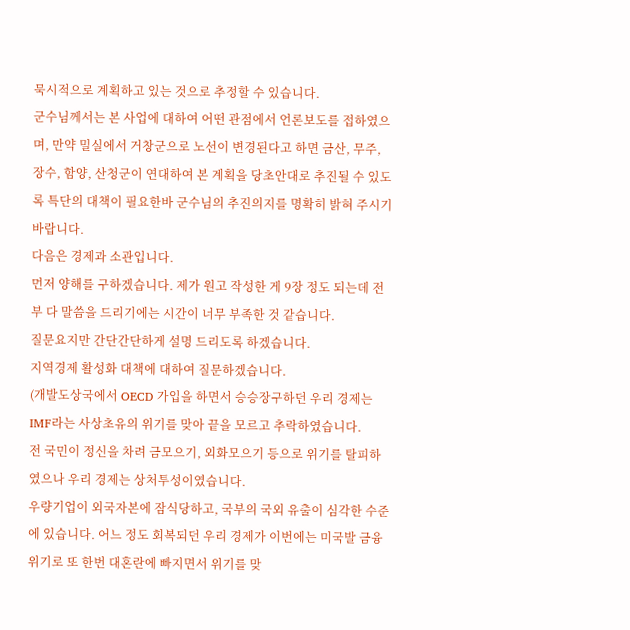묵시적으로 계획하고 있는 것으로 추정할 수 있습니다.
군수님께서는 본 사업에 대하여 어떤 관점에서 언론보도를 접하였으며, 만약 밀실에서 거창군으로 노선이 변경된다고 하면 금산, 무주, 장수, 함양, 산청군이 연대하여 본 계획을 당초안대로 추진될 수 있도록 특단의 대책이 필요한바 군수님의 추진의지를 명확히 밝혀 주시기 바랍니다.
다음은 경제과 소관입니다.
먼저 양해를 구하겠습니다. 제가 원고 작성한 게 9장 정도 되는데 전부 다 말씀을 드리기에는 시간이 너무 부족한 것 같습니다.
질문요지만 간단간단하게 설명 드리도록 하겠습니다.
지역경제 활성화 대책에 대하여 질문하겠습니다.
(개발도상국에서 OECD 가입을 하면서 승승장구하던 우리 경제는 IMF라는 사상초유의 위기를 맞아 끝을 모르고 추락하였습니다.
전 국민이 정신을 차려 금모으기, 외화모으기 등으로 위기를 탈피하였으나 우리 경제는 상처투성이였습니다.
우량기업이 외국자본에 잠식당하고, 국부의 국외 유출이 심각한 수준에 있습니다. 어느 정도 회복되던 우리 경제가 이번에는 미국발 금융위기로 또 한번 대혼란에 빠지면서 위기를 맞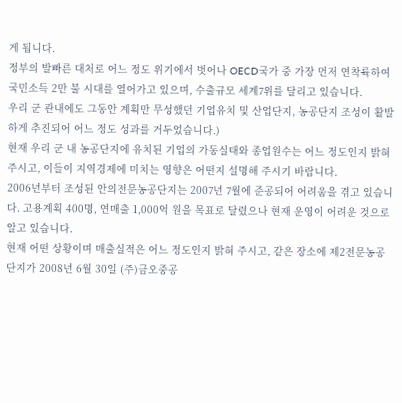게 됩니다.
정부의 발빠른 대처로 어느 정도 위기에서 벗어나 OECD국가 중 가장 먼저 연착륙하여 국민소득 2만 불 시대를 열어가고 있으며, 수출규모 세계7위를 달리고 있습니다.
우리 군 관내에도 그동안 계획만 무성했던 기업유치 및 산업단지, 농공단지 조성이 활발하게 추진되어 어느 정도 성과를 거두었습니다.)
현재 우리 군 내 농공단지에 유치된 기업의 가동실태와 종업원수는 어느 정도인지 밝혀 주시고, 이들이 지역경제에 미치는 영향은 어떤지 설명해 주시기 바랍니다.
2006년부터 조성된 안의전문농공단지는 2007년 7월에 준공되어 어려움을 겪고 있습니다. 고용계획 400명, 연매출 1,000억 원을 목표로 달렸으나 현재 운영이 어려운 것으로 알고 있습니다.
현재 어떤 상황이며 매출실적은 어느 정도인지 밝혀 주시고, 같은 장소에 제2전문농공단지가 2008년 6월 30일 (주)금오중공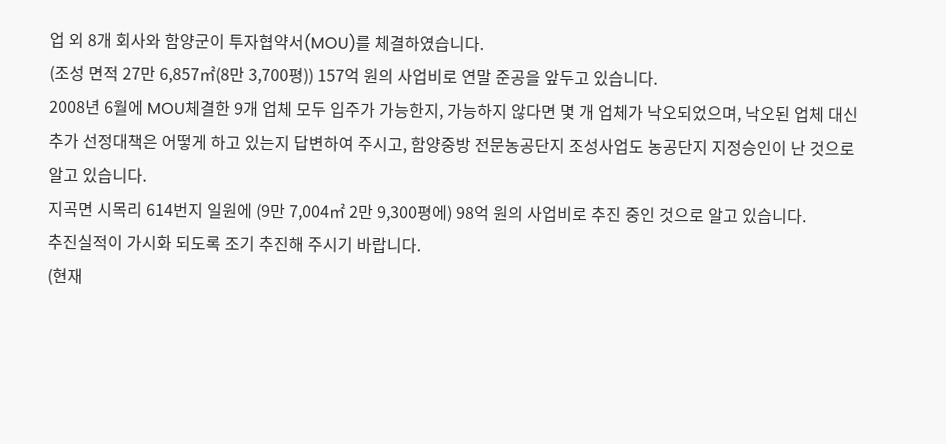업 외 8개 회사와 함양군이 투자협약서(MOU)를 체결하였습니다.
(조성 면적 27만 6,857㎡(8만 3,700평)) 157억 원의 사업비로 연말 준공을 앞두고 있습니다.
2008년 6월에 MOU체결한 9개 업체 모두 입주가 가능한지, 가능하지 않다면 몇 개 업체가 낙오되었으며, 낙오된 업체 대신 추가 선정대책은 어떻게 하고 있는지 답변하여 주시고, 함양중방 전문농공단지 조성사업도 농공단지 지정승인이 난 것으로 알고 있습니다.
지곡면 시목리 614번지 일원에 (9만 7,004㎡ 2만 9,300평에) 98억 원의 사업비로 추진 중인 것으로 알고 있습니다.
추진실적이 가시화 되도록 조기 추진해 주시기 바랍니다.
(현재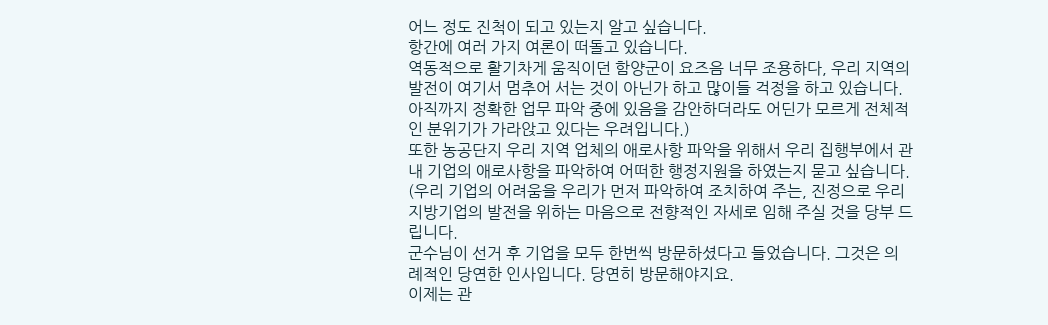어느 정도 진척이 되고 있는지 알고 싶습니다.
항간에 여러 가지 여론이 떠돌고 있습니다.
역동적으로 활기차게 움직이던 함양군이 요즈음 너무 조용하다, 우리 지역의 발전이 여기서 멈추어 서는 것이 아닌가 하고 많이들 걱정을 하고 있습니다.
아직까지 정확한 업무 파악 중에 있음을 감안하더라도 어딘가 모르게 전체적인 분위기가 가라앉고 있다는 우려입니다.)
또한 농공단지 우리 지역 업체의 애로사항 파악을 위해서 우리 집행부에서 관내 기업의 애로사항을 파악하여 어떠한 행정지원을 하였는지 묻고 싶습니다.
(우리 기업의 어려움을 우리가 먼저 파악하여 조치하여 주는, 진정으로 우리 지방기업의 발전을 위하는 마음으로 전향적인 자세로 임해 주실 것을 당부 드립니다.
군수님이 선거 후 기업을 모두 한번씩 방문하셨다고 들었습니다. 그것은 의례적인 당연한 인사입니다. 당연히 방문해야지요.
이제는 관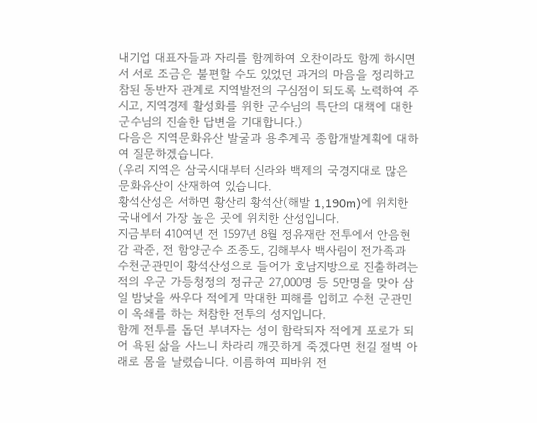내기업 대표자들과 자리를 함께하여 오찬이라도 함께 하시면서 서로 조금은 불편할 수도 있었던 과거의 마음을 정리하고 참된 동반자 관계로 지역발전의 구심점이 되도록 노력하여 주시고, 지역경제 활성화를 위한 군수님의 특단의 대책에 대한 군수님의 진솔한 답변을 기대합니다.)
다음은 지역문화유산 발굴과 용추계곡 종합개발계획에 대하여 질문하겠습니다.
(우리 지역은 삼국시대부터 신라와 백제의 국경지대로 많은 문화유산이 산재하여 있습니다.
황석산성은 서하면 황산리 황석산(해발 1,190m)에 위치한 국내에서 가장 높은 곳에 위치한 산성입니다.
지금부터 410여년 전 1597년 8월 정유재란 전투에서 안음현감 곽준, 전 함양군수 조종도, 김해부사 백사림이 전가족과 수천군관민이 황석산성으로 들어가 호남지방으로 진출하려는 적의 우군 가등청정의 정규군 27,000명 등 5만명을 맞아 삼일 밤낮을 싸우다 적에게 막대한 피해를 입히고 수천 군관민이 옥쇄를 하는 처참한 전투의 성지입니다.
함께 전투를 돕던 부녀자는 성이 함락되자 적에게 포로가 되어 욕된 삶을 사느니 차라리 깨끗하게 죽겠다면 천길 절벽 아래로 몸을 날렸습니다. 이름하여 피바위 전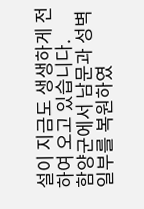설이 지금도 생생하게 전하여 오고 있습니다.
함양군에서 남문과 성벽 일부를 복원하였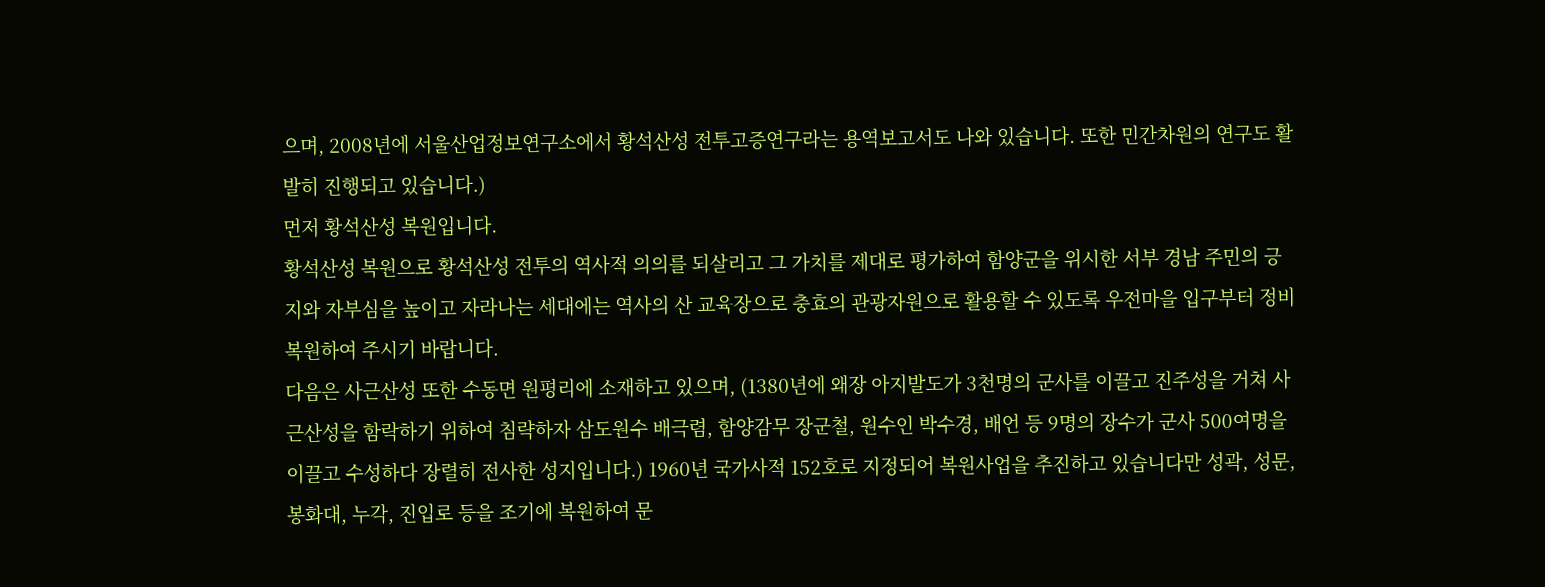으며, 2008년에 서울산업정보연구소에서 황석산성 전투고증연구라는 용역보고서도 나와 있습니다. 또한 민간차원의 연구도 활발히 진행되고 있습니다.)
먼저 황석산성 복원입니다.
황석산성 복원으로 황석산성 전투의 역사적 의의를 되살리고 그 가치를 제대로 평가하여 함양군을 위시한 서부 경남 주민의 긍지와 자부심을 높이고 자라나는 세대에는 역사의 산 교육장으로 충효의 관광자원으로 활용할 수 있도록 우전마을 입구부터 정비 복원하여 주시기 바랍니다.
다음은 사근산성 또한 수동면 원평리에 소재하고 있으며, (1380년에 왜장 아지발도가 3천명의 군사를 이끌고 진주성을 거쳐 사근산성을 함락하기 위하여 침략하자 삼도원수 배극렴, 함양감무 장군철, 원수인 박수경, 배언 등 9명의 장수가 군사 500여명을 이끌고 수성하다 장렬히 전사한 성지입니다.) 1960년 국가사적 152호로 지정되어 복원사업을 추진하고 있습니다만 성곽, 성문, 봉화대, 누각, 진입로 등을 조기에 복원하여 문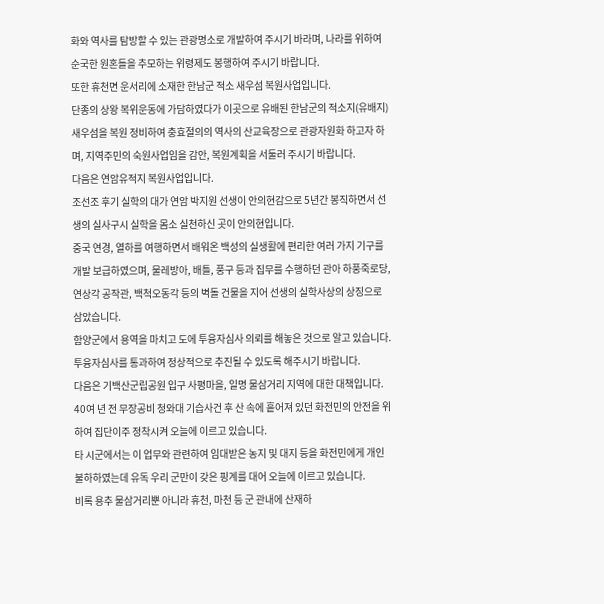화와 역사를 탐방할 수 있는 관광명소로 개발하여 주시기 바라며, 나라를 위하여 순국한 원혼들을 추모하는 위령제도 봉행하여 주시기 바랍니다.
또한 휴천면 운서리에 소재한 한남군 적소 새우섬 복원사업입니다.
단종의 상왕 복위운동에 가담하였다가 이곳으로 유배된 한남군의 적소지(유배지) 새우섬을 복원 정비하여 충효절의의 역사의 산교육장으로 관광자원화 하고자 하며, 지역주민의 숙원사업임을 감안, 복원계획을 서둘러 주시기 바랍니다.
다음은 연암유적지 복원사업입니다.
조선조 후기 실학의 대가 연암 박지원 선생이 안의현감으로 5년간 봉직하면서 선생의 실사구시 실학을 몸소 실천하신 곳이 안의현입니다.
중국 연경, 열하를 여행하면서 배워온 백성의 실생활에 편리한 여러 가지 기구를 개발 보급하였으며, 물레방아, 배틀, 풍구 등과 집무를 수행하던 관아 하풍죽로당, 연상각 공작관, 백척오동각 등의 벽돌 건물을 지어 선생의 실학사상의 상징으로 삼았습니다.
함양군에서 용역을 마치고 도에 투융자심사 의뢰를 해놓은 것으로 알고 있습니다.
투융자심사를 통과하여 정상적으로 추진될 수 있도록 해주시기 바랍니다.
다음은 기백산군립공원 입구 사평마을, 일명 물삼거리 지역에 대한 대책입니다.
40여 년 전 무장공비 청와대 기습사건 후 산 속에 흩어져 있던 화전민의 안전을 위하여 집단이주 정착시켜 오늘에 이르고 있습니다.
타 시군에서는 이 업무와 관련하여 임대받은 농지 및 대지 등을 화전민에게 개인 불하하였는데 유독 우리 군만이 갖은 핑계를 대어 오늘에 이르고 있습니다.
비록 용추 물삼거리뿐 아니라 휴천, 마천 등 군 관내에 산재하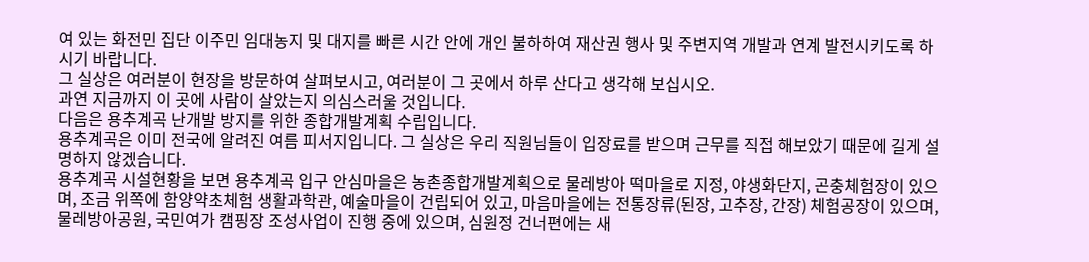여 있는 화전민 집단 이주민 임대농지 및 대지를 빠른 시간 안에 개인 불하하여 재산권 행사 및 주변지역 개발과 연계 발전시키도록 하시기 바랍니다.
그 실상은 여러분이 현장을 방문하여 살펴보시고, 여러분이 그 곳에서 하루 산다고 생각해 보십시오.
과연 지금까지 이 곳에 사람이 살았는지 의심스러울 것입니다.
다음은 용추계곡 난개발 방지를 위한 종합개발계획 수립입니다.
용추계곡은 이미 전국에 알려진 여름 피서지입니다. 그 실상은 우리 직원님들이 입장료를 받으며 근무를 직접 해보았기 때문에 길게 설명하지 않겠습니다.
용추계곡 시설현황을 보면 용추계곡 입구 안심마을은 농촌종합개발계획으로 물레방아 떡마을로 지정, 야생화단지, 곤충체험장이 있으며, 조금 위쪽에 함양약초체험 생활과학관, 예술마을이 건립되어 있고, 마음마을에는 전통장류(된장, 고추장, 간장) 체험공장이 있으며, 물레방아공원, 국민여가 캠핑장 조성사업이 진행 중에 있으며, 심원정 건너편에는 새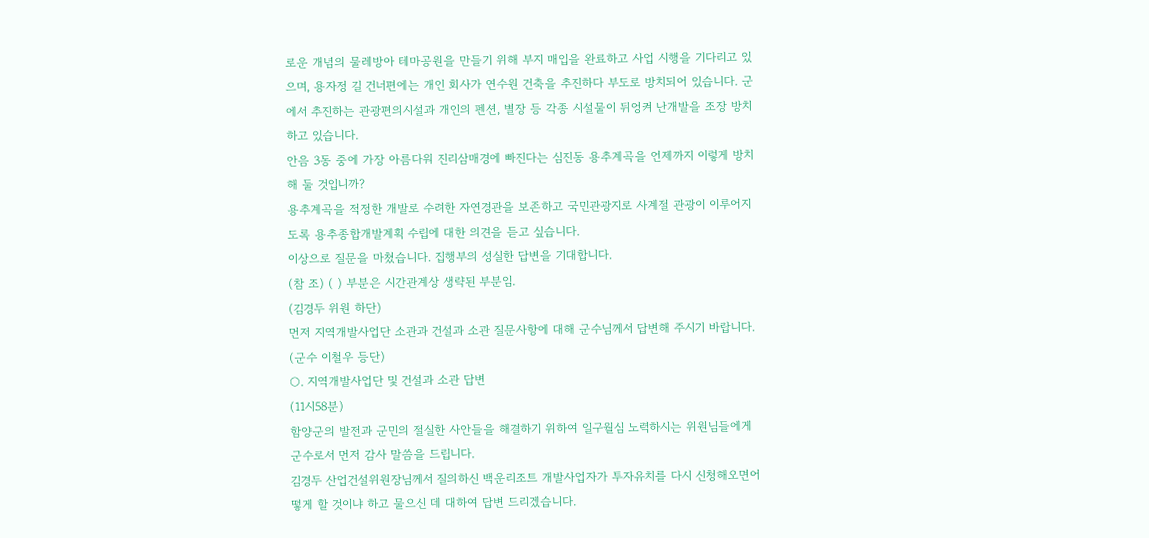로운 개념의 물레방아 테마공원을 만들기 위해 부지 매입을 완료하고 사업 시행을 기다리고 있으며, 용자정 길 건너편에는 개인 회사가 연수원 건축을 추진하다 부도로 방치되어 있습니다. 군에서 추진하는 관광편의시설과 개인의 펜션, 별장 등 각종 시설물이 뒤엉켜 난개발을 조장 방치하고 있습니다.
안음 3동 중에 가장 아름다워 진리삼매경에 빠진다는 심진동 용추계곡을 언제까지 이렇게 방치해 둘 것입니까?
용추계곡을 적정한 개발로 수려한 자연경관을 보존하고 국민관광지로 사계절 관광이 이루어지도록 용추종합개발계획 수립에 대한 의견을 듣고 싶습니다.
이상으로 질문을 마쳤습니다. 집행부의 성실한 답변을 기대합니다.
(참 조) ( ) 부분은 시간관계상 생략된 부분임.
(김경두 위원 하단)
먼저 지역개발사업단 소관과 건설과 소관 질문사항에 대해 군수님께서 답변해 주시기 바랍니다.
(군수 이철우 등단)
○. 지역개발사업단 및 건설과 소관 답변
(11시58분)
함양군의 발전과 군민의 절실한 사안들을 해결하기 위하여 일구월심 노력하시는 위원님들에게 군수로서 먼저 감사 말씀을 드립니다.
김경두 산업건설위원장님께서 질의하신 백운리조트 개발사업자가 투자유치를 다시 신청해오면어떻게 할 것이냐 하고 물으신 데 대하여 답변 드리겠습니다.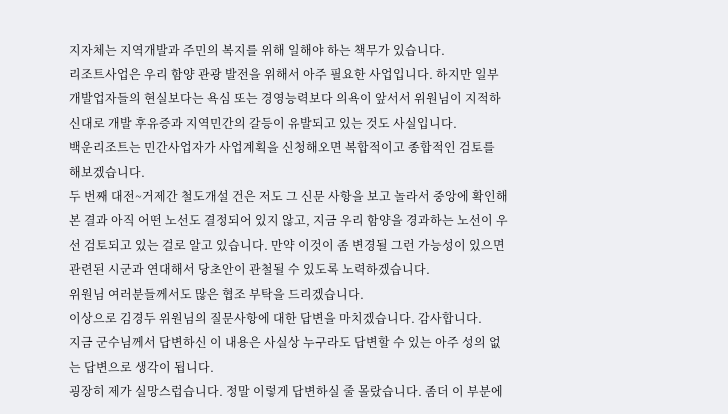지자체는 지역개발과 주민의 복지를 위해 일해야 하는 책무가 있습니다.
리조트사업은 우리 함양 관광 발전을 위해서 아주 필요한 사업입니다. 하지만 일부 개발업자들의 현실보다는 욕심 또는 경영능력보다 의욕이 앞서서 위원님이 지적하신대로 개발 후유증과 지역민간의 갈등이 유발되고 있는 것도 사실입니다.
백운리조트는 민간사업자가 사업계획을 신청해오면 복합적이고 종합적인 검토를 해보겠습니다.
두 번째 대전~거제간 철도개설 건은 저도 그 신문 사항을 보고 놀라서 중앙에 확인해본 결과 아직 어떤 노선도 결정되어 있지 않고, 지금 우리 함양을 경과하는 노선이 우선 검토되고 있는 걸로 알고 있습니다. 만약 이것이 좀 변경될 그런 가능성이 있으면 관련된 시군과 연대해서 당초안이 관철될 수 있도록 노력하겠습니다.
위원님 여러분들께서도 많은 협조 부탁을 드리겠습니다.
이상으로 김경두 위원님의 질문사항에 대한 답변을 마치겠습니다. 감사합니다.
지금 군수님께서 답변하신 이 내용은 사실상 누구라도 답변할 수 있는 아주 성의 없는 답변으로 생각이 됩니다.
굉장히 제가 실망스럽습니다. 정말 이렇게 답변하실 줄 몰랐습니다. 좀더 이 부분에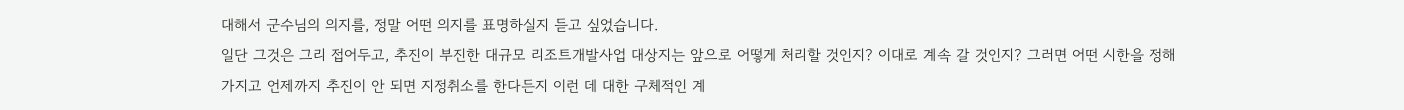대해서 군수님의 의지를, 정말 어떤 의지를 표명하실지 듣고 싶었습니다.
일단 그것은 그리 접어두고, 추진이 부진한 대규모 리조트개발사업 대상지는 앞으로 어떻게 처리할 것인지? 이대로 계속 갈 것인지? 그러면 어떤 시한을 정해 가지고 언제까지 추진이 안 되면 지정취소를 한다든지 이런 데 대한 구체적인 계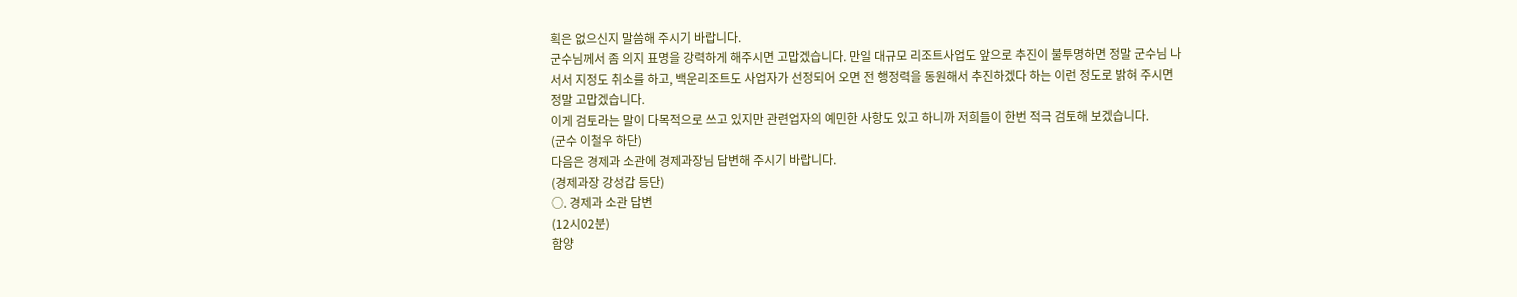획은 없으신지 말씀해 주시기 바랍니다.
군수님께서 좀 의지 표명을 강력하게 해주시면 고맙겠습니다. 만일 대규모 리조트사업도 앞으로 추진이 불투명하면 정말 군수님 나서서 지정도 취소를 하고, 백운리조트도 사업자가 선정되어 오면 전 행정력을 동원해서 추진하겠다 하는 이런 정도로 밝혀 주시면 정말 고맙겠습니다.
이게 검토라는 말이 다목적으로 쓰고 있지만 관련업자의 예민한 사항도 있고 하니까 저희들이 한번 적극 검토해 보겠습니다.
(군수 이철우 하단)
다음은 경제과 소관에 경제과장님 답변해 주시기 바랍니다.
(경제과장 강성갑 등단)
○. 경제과 소관 답변
(12시02분)
함양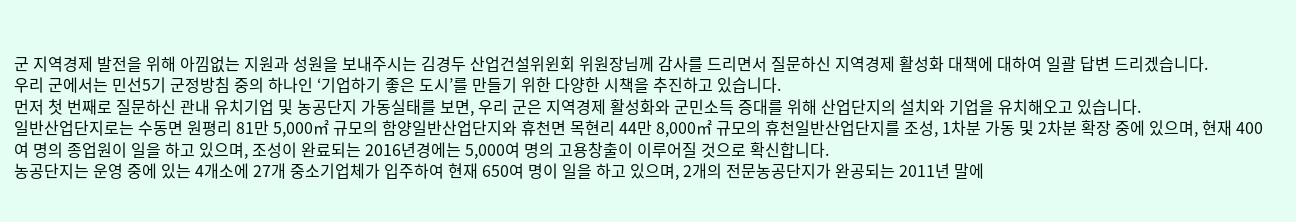군 지역경제 발전을 위해 아낌없는 지원과 성원을 보내주시는 김경두 산업건설위윈회 위원장님께 감사를 드리면서 질문하신 지역경제 활성화 대책에 대하여 일괄 답변 드리겠습니다.
우리 군에서는 민선5기 군정방침 중의 하나인 ‘기업하기 좋은 도시’를 만들기 위한 다양한 시책을 추진하고 있습니다.
먼저 첫 번째로 질문하신 관내 유치기업 및 농공단지 가동실태를 보면, 우리 군은 지역경제 활성화와 군민소득 증대를 위해 산업단지의 설치와 기업을 유치해오고 있습니다.
일반산업단지로는 수동면 원평리 81만 5,000㎡ 규모의 함양일반산업단지와 휴천면 목현리 44만 8,000㎡ 규모의 휴천일반산업단지를 조성, 1차분 가동 및 2차분 확장 중에 있으며, 현재 400여 명의 종업원이 일을 하고 있으며, 조성이 완료되는 2016년경에는 5,000여 명의 고용창출이 이루어질 것으로 확신합니다.
농공단지는 운영 중에 있는 4개소에 27개 중소기업체가 입주하여 현재 650여 명이 일을 하고 있으며, 2개의 전문농공단지가 완공되는 2011년 말에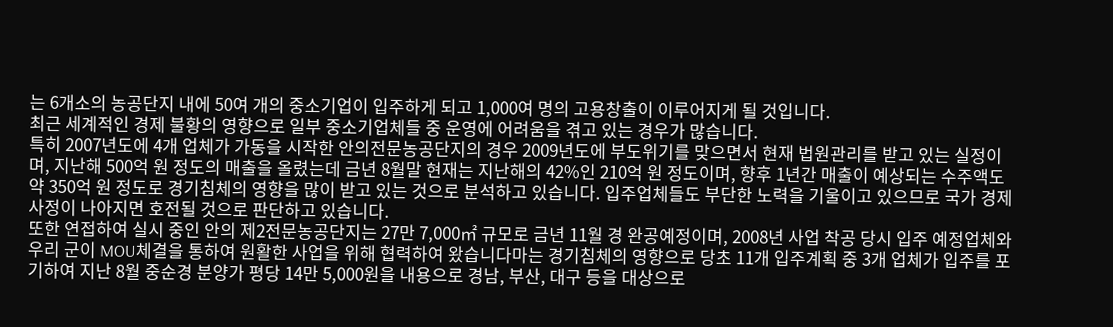는 6개소의 농공단지 내에 50여 개의 중소기업이 입주하게 되고 1,000여 명의 고용창출이 이루어지게 될 것입니다.
최근 세계적인 경제 불황의 영향으로 일부 중소기업체들 중 운영에 어려움을 겪고 있는 경우가 많습니다.
특히 2007년도에 4개 업체가 가동을 시작한 안의전문농공단지의 경우 2009년도에 부도위기를 맞으면서 현재 법원관리를 받고 있는 실정이며, 지난해 500억 원 정도의 매출을 올렸는데 금년 8월말 현재는 지난해의 42%인 210억 원 정도이며, 향후 1년간 매출이 예상되는 수주액도 약 350억 원 정도로 경기침체의 영향을 많이 받고 있는 것으로 분석하고 있습니다. 입주업체들도 부단한 노력을 기울이고 있으므로 국가 경제사정이 나아지면 호전될 것으로 판단하고 있습니다.
또한 연접하여 실시 중인 안의 제2전문농공단지는 27만 7,000㎡ 규모로 금년 11월 경 완공예정이며, 2008년 사업 착공 당시 입주 예정업체와 우리 군이 MOU체결을 통하여 원활한 사업을 위해 협력하여 왔습니다마는 경기침체의 영향으로 당초 11개 입주계획 중 3개 업체가 입주를 포기하여 지난 8월 중순경 분양가 평당 14만 5,000원을 내용으로 경남, 부산, 대구 등을 대상으로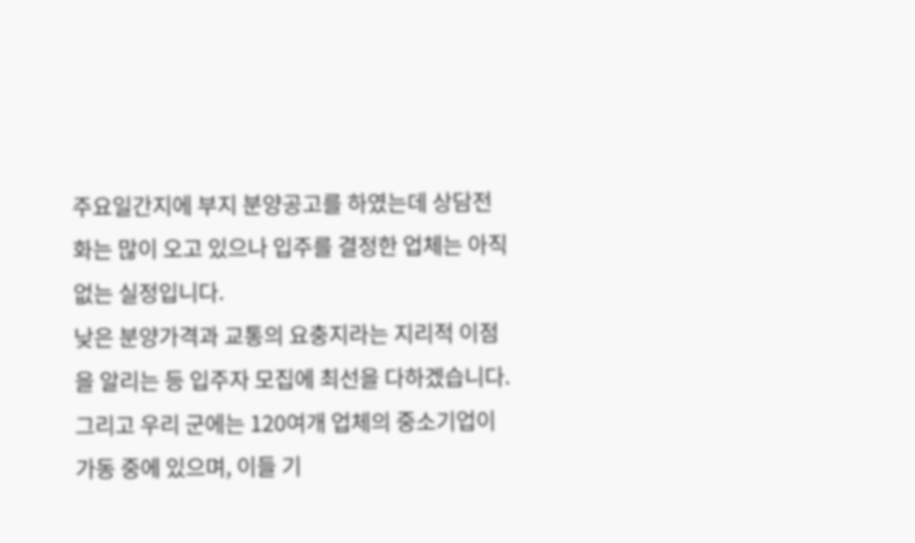주요일간지에 부지 분양공고를 하였는데 상담전화는 많이 오고 있으나 입주를 결정한 업체는 아직 없는 실정입니다.
낮은 분양가격과 교통의 요충지라는 지리적 이점을 알리는 등 입주자 모집에 최선을 다하겠습니다.
그리고 우리 군에는 120여개 업체의 중소기업이 가동 중에 있으며, 이들 기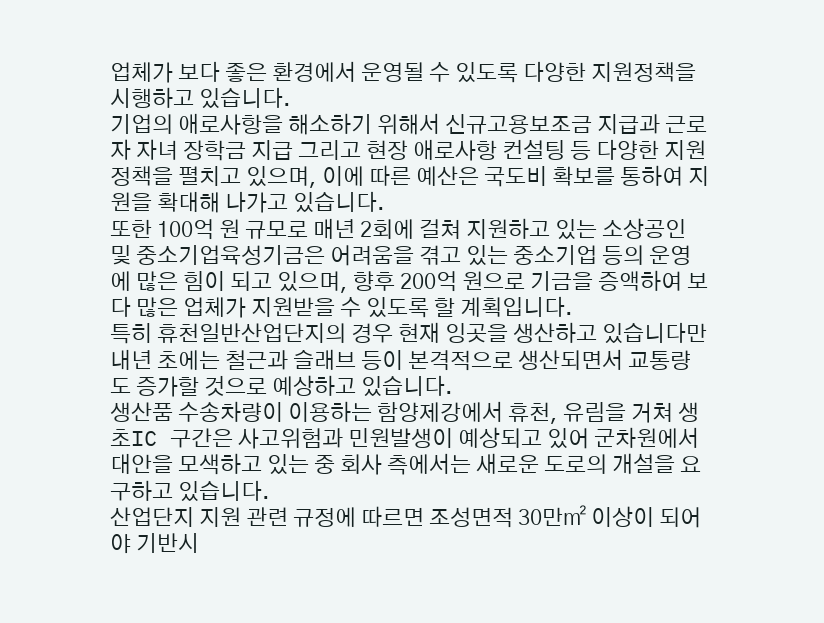업체가 보다 좋은 환경에서 운영될 수 있도록 다양한 지원정책을 시행하고 있습니다.
기업의 애로사항을 해소하기 위해서 신규고용보조금 지급과 근로자 자녀 장학금 지급 그리고 현장 애로사항 컨설팅 등 다양한 지원정책을 펼치고 있으며, 이에 따른 예산은 국도비 확보를 통하여 지원을 확대해 나가고 있습니다.
또한 100억 원 규모로 매년 2회에 걸쳐 지원하고 있는 소상공인 및 중소기업육성기금은 어려움을 겪고 있는 중소기업 등의 운영에 많은 힘이 되고 있으며, 향후 200억 원으로 기금을 증액하여 보다 많은 업체가 지원받을 수 있도록 할 계획입니다.
특히 휴천일반산업단지의 경우 현재 잉곳을 생산하고 있습니다만 내년 초에는 철근과 슬래브 등이 본격적으로 생산되면서 교통량도 증가할 것으로 예상하고 있습니다.
생산품 수송차량이 이용하는 함양제강에서 휴천, 유림을 거쳐 생초IC 구간은 사고위험과 민원발생이 예상되고 있어 군차원에서 대안을 모색하고 있는 중 회사 측에서는 새로운 도로의 개설을 요구하고 있습니다.
산업단지 지원 관련 규정에 따르면 조성면적 30만㎡ 이상이 되어야 기반시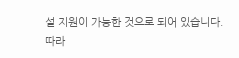설 지원이 가능한 것으로 되어 있습니다.
따라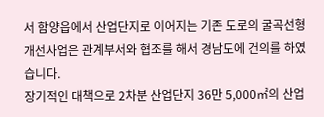서 함양읍에서 산업단지로 이어지는 기존 도로의 굴곡선형 개선사업은 관계부서와 협조를 해서 경남도에 건의를 하였습니다.
장기적인 대책으로 2차분 산업단지 36만 5,000㎡의 산업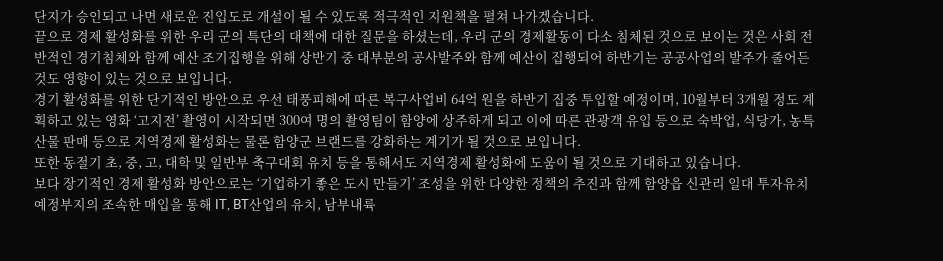단지가 승인되고 나면 새로운 진입도로 개설이 될 수 있도록 적극적인 지원책을 펼쳐 나가겠습니다.
끝으로 경제 활성화를 위한 우리 군의 특단의 대책에 대한 질문을 하셨는데, 우리 군의 경제활동이 다소 침체된 것으로 보이는 것은 사회 전반적인 경기침체와 함께 예산 조기집행을 위해 상반기 중 대부분의 공사발주와 함께 예산이 집행되어 하반기는 공공사업의 발주가 줄어든 것도 영향이 있는 것으로 보입니다.
경기 활성화를 위한 단기적인 방안으로 우선 태풍피해에 따른 복구사업비 64억 원을 하반기 집중 투입할 예정이며, 10월부터 3개월 정도 계획하고 있는 영화 ‘고지전’ 촬영이 시작되면 300여 명의 촬영팀이 함양에 상주하게 되고 이에 따른 관광객 유입 등으로 숙박업, 식당가, 농특산물 판매 등으로 지역경제 활성화는 물론 함양군 브랜드를 강화하는 계기가 될 것으로 보입니다.
또한 동절기 초, 중, 고, 대학 및 일반부 축구대회 유치 등을 통해서도 지역경제 활성화에 도움이 될 것으로 기대하고 있습니다.
보다 장기적인 경제 활성화 방안으로는 ‘기업하기 좋은 도시 만들기’ 조성을 위한 다양한 정책의 추진과 함께 함양읍 신관리 일대 투자유치 예정부지의 조속한 매입을 통해 IT, BT산업의 유치, 남부내륙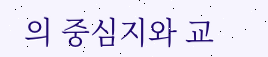의 중심지와 교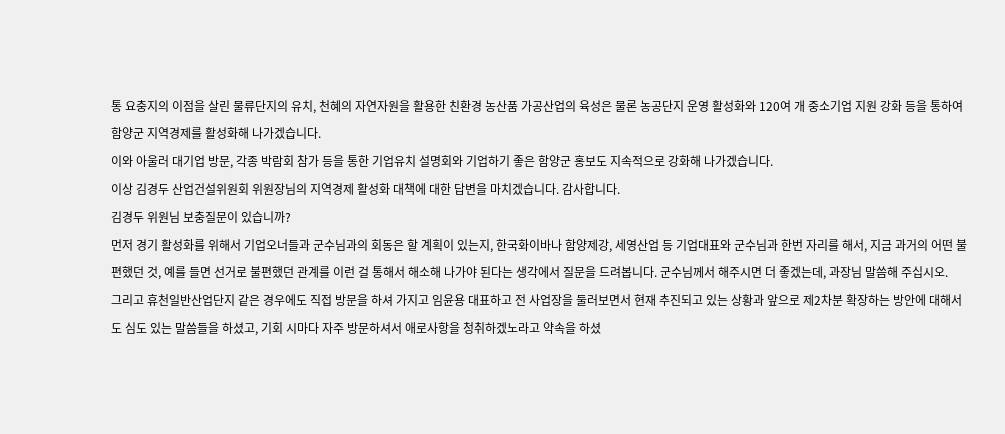통 요충지의 이점을 살린 물류단지의 유치, 천혜의 자연자원을 활용한 친환경 농산품 가공산업의 육성은 물론 농공단지 운영 활성화와 120여 개 중소기업 지원 강화 등을 통하여 함양군 지역경제를 활성화해 나가겠습니다.
이와 아울러 대기업 방문, 각종 박람회 참가 등을 통한 기업유치 설명회와 기업하기 좋은 함양군 홍보도 지속적으로 강화해 나가겠습니다.
이상 김경두 산업건설위원회 위원장님의 지역경제 활성화 대책에 대한 답변을 마치겠습니다. 감사합니다.
김경두 위원님 보충질문이 있습니까?
먼저 경기 활성화를 위해서 기업오너들과 군수님과의 회동은 할 계획이 있는지, 한국화이바나 함양제강, 세영산업 등 기업대표와 군수님과 한번 자리를 해서, 지금 과거의 어떤 불편했던 것, 예를 들면 선거로 불편했던 관계를 이런 걸 통해서 해소해 나가야 된다는 생각에서 질문을 드려봅니다. 군수님께서 해주시면 더 좋겠는데, 과장님 말씀해 주십시오.
그리고 휴천일반산업단지 같은 경우에도 직접 방문을 하셔 가지고 임윤용 대표하고 전 사업장을 둘러보면서 현재 추진되고 있는 상황과 앞으로 제2차분 확장하는 방안에 대해서도 심도 있는 말씀들을 하셨고, 기회 시마다 자주 방문하셔서 애로사항을 청취하겠노라고 약속을 하셨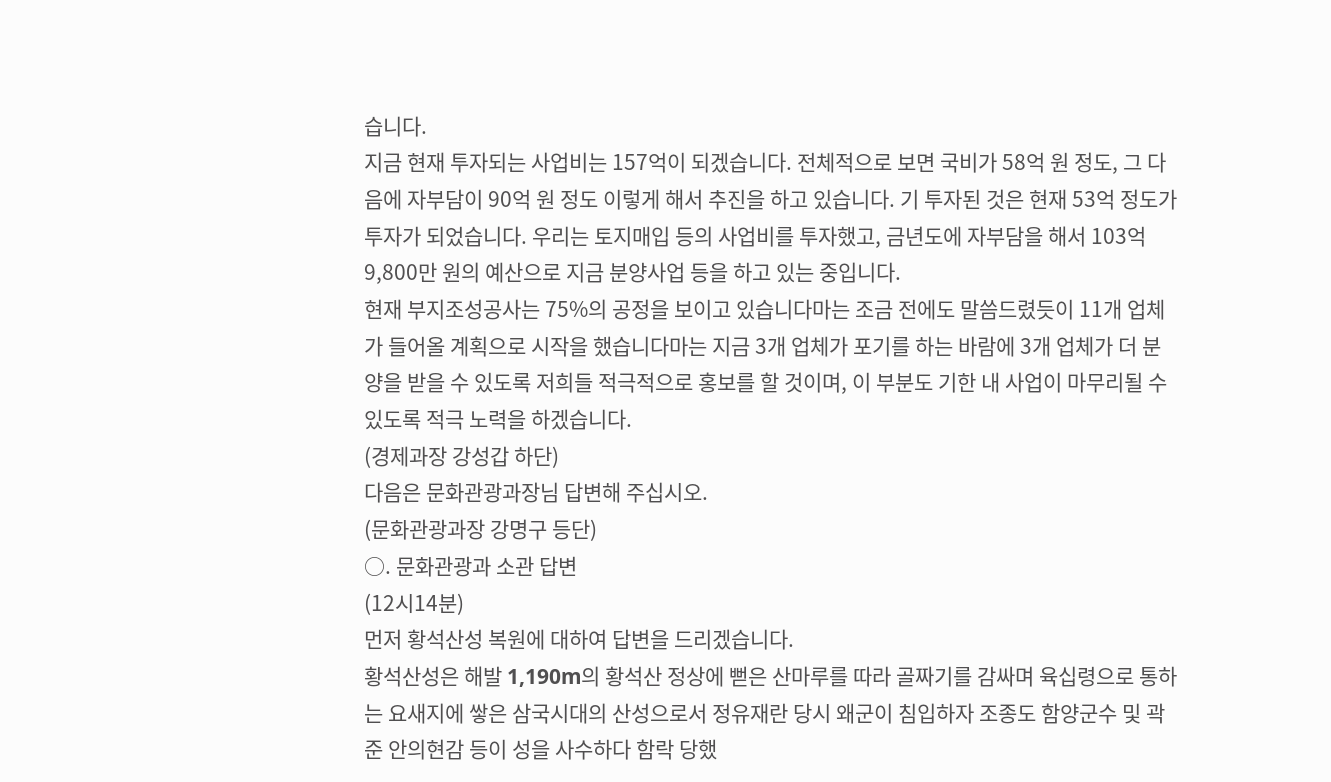습니다.
지금 현재 투자되는 사업비는 157억이 되겠습니다. 전체적으로 보면 국비가 58억 원 정도, 그 다음에 자부담이 90억 원 정도 이렇게 해서 추진을 하고 있습니다. 기 투자된 것은 현재 53억 정도가 투자가 되었습니다. 우리는 토지매입 등의 사업비를 투자했고, 금년도에 자부담을 해서 103억 9,800만 원의 예산으로 지금 분양사업 등을 하고 있는 중입니다.
현재 부지조성공사는 75%의 공정을 보이고 있습니다마는 조금 전에도 말씀드렸듯이 11개 업체가 들어올 계획으로 시작을 했습니다마는 지금 3개 업체가 포기를 하는 바람에 3개 업체가 더 분양을 받을 수 있도록 저희들 적극적으로 홍보를 할 것이며, 이 부분도 기한 내 사업이 마무리될 수 있도록 적극 노력을 하겠습니다.
(경제과장 강성갑 하단)
다음은 문화관광과장님 답변해 주십시오.
(문화관광과장 강명구 등단)
○. 문화관광과 소관 답변
(12시14분)
먼저 황석산성 복원에 대하여 답변을 드리겠습니다.
황석산성은 해발 1,190m의 황석산 정상에 뻗은 산마루를 따라 골짜기를 감싸며 육십령으로 통하는 요새지에 쌓은 삼국시대의 산성으로서 정유재란 당시 왜군이 침입하자 조종도 함양군수 및 곽준 안의현감 등이 성을 사수하다 함락 당했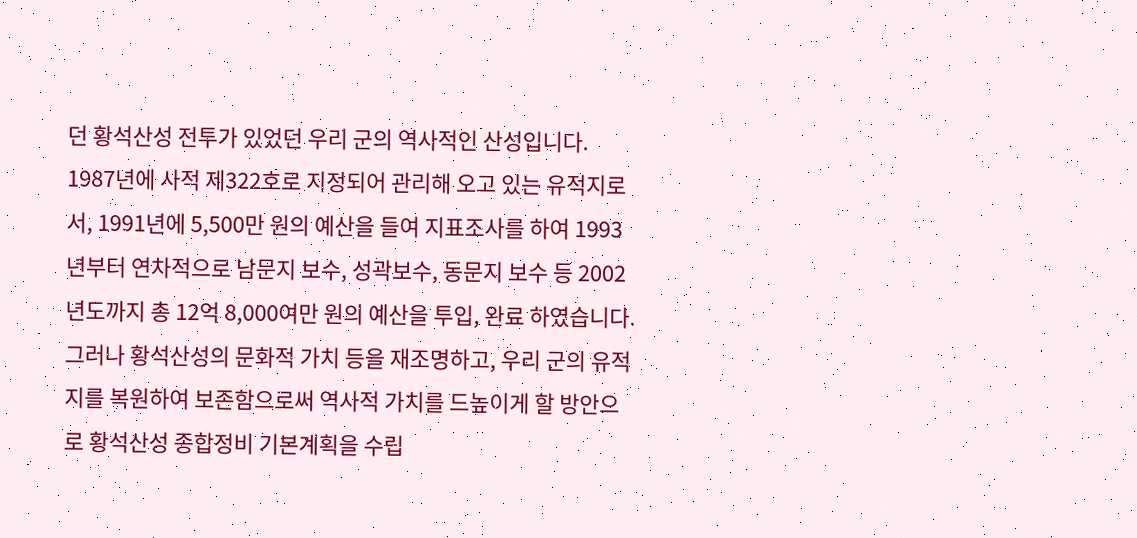던 황석산성 전투가 있었던 우리 군의 역사적인 산성입니다.
1987년에 사적 제322호로 지정되어 관리해 오고 있는 유적지로서, 1991년에 5,500만 원의 예산을 들여 지표조사를 하여 1993년부터 연차적으로 남문지 보수, 성곽보수, 동문지 보수 등 2002년도까지 총 12억 8,000여만 원의 예산을 투입, 완료 하였습니다.
그러나 황석산성의 문화적 가치 등을 재조명하고, 우리 군의 유적지를 복원하여 보존함으로써 역사적 가치를 드높이게 할 방안으로 황석산성 종합정비 기본계획을 수립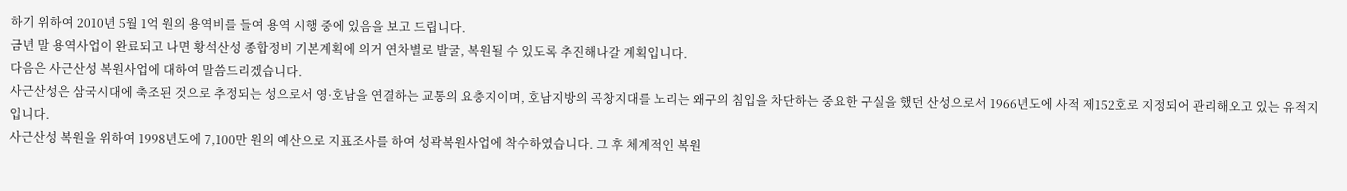하기 위하여 2010년 5월 1억 원의 용역비를 들여 용역 시행 중에 있음을 보고 드립니다.
금년 말 용역사업이 완료되고 나면 황석산성 종합정비 기본계획에 의거 연차별로 발굴, 복원될 수 있도록 추진해나갈 계획입니다.
다음은 사근산성 복원사업에 대하여 말씀드리겠습니다.
사근산성은 삼국시대에 축조된 것으로 추정되는 성으로서 영·호남을 연결하는 교통의 요충지이며, 호남지방의 곡창지대를 노리는 왜구의 침입을 차단하는 중요한 구실을 했던 산성으로서 1966년도에 사적 제152호로 지정되어 관리해오고 있는 유적지입니다.
사근산성 복원을 위하여 1998년도에 7,100만 원의 예산으로 지표조사를 하여 성곽복원사업에 착수하였습니다. 그 후 체계적인 복원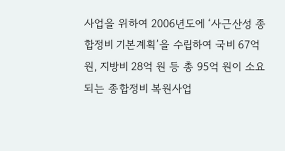사업을 위하여 2006년도에 ‘사근산성 종합정비 기본계획’을 수립하여 국비 67억 원, 지방비 28억 원 등 총 95억 원이 소요되는 종합정비 복원사업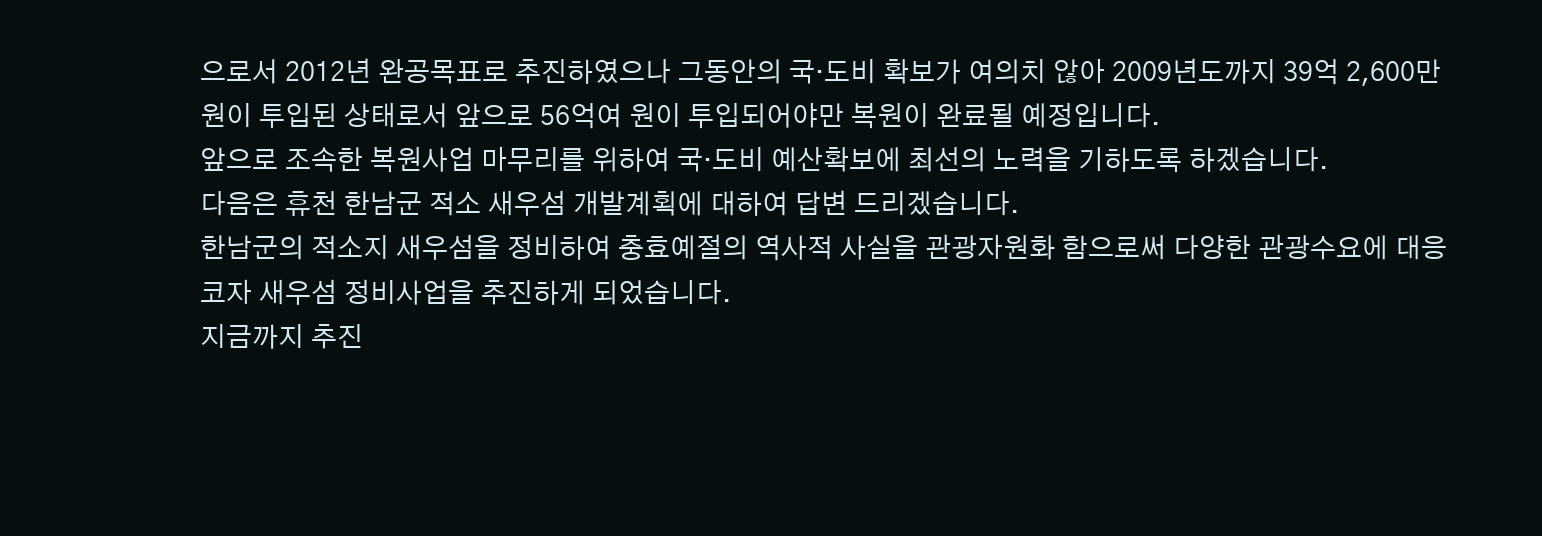으로서 2012년 완공목표로 추진하였으나 그동안의 국·도비 확보가 여의치 않아 2009년도까지 39억 2,600만 원이 투입된 상태로서 앞으로 56억여 원이 투입되어야만 복원이 완료될 예정입니다.
앞으로 조속한 복원사업 마무리를 위하여 국·도비 예산확보에 최선의 노력을 기하도록 하겠습니다.
다음은 휴천 한남군 적소 새우섬 개발계획에 대하여 답변 드리겠습니다.
한남군의 적소지 새우섬을 정비하여 충효예절의 역사적 사실을 관광자원화 함으로써 다양한 관광수요에 대응코자 새우섬 정비사업을 추진하게 되었습니다.
지금까지 추진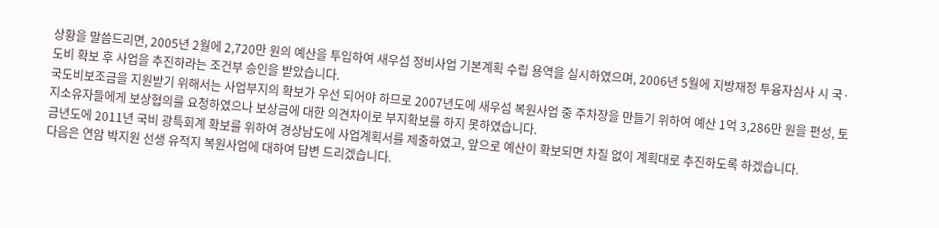상황을 말씀드리면, 2005년 2월에 2,720만 원의 예산을 투입하여 새우섬 정비사업 기본계획 수립 용역을 실시하였으며, 2006년 5월에 지방재정 투융자심사 시 국·도비 확보 후 사업을 추진하라는 조건부 승인을 받았습니다.
국도비보조금을 지원받기 위해서는 사업부지의 확보가 우선 되어야 하므로 2007년도에 새우섬 복원사업 중 주차장을 만들기 위하여 예산 1억 3,286만 원을 편성, 토지소유자들에게 보상협의를 요청하였으나 보상금에 대한 의견차이로 부지확보를 하지 못하였습니다.
금년도에 2011년 국비 광특회계 확보를 위하여 경상남도에 사업계획서를 제출하였고, 앞으로 예산이 확보되면 차질 없이 계획대로 추진하도록 하겠습니다.
다음은 연암 박지원 선생 유적지 복원사업에 대하여 답변 드리겠습니다.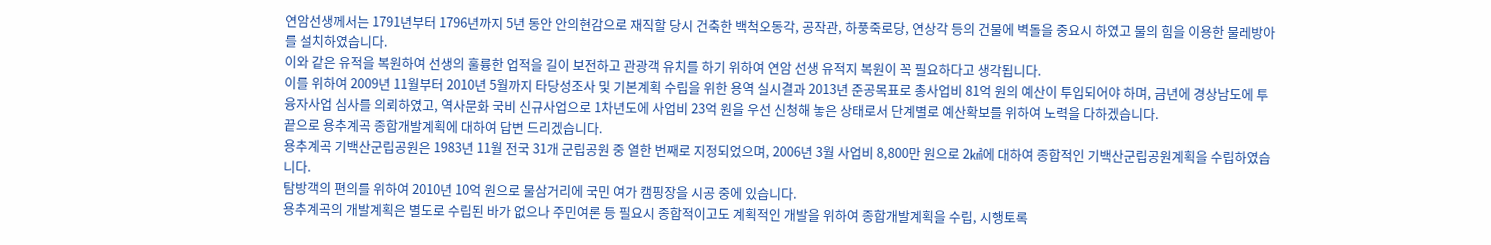연암선생께서는 1791년부터 1796년까지 5년 동안 안의현감으로 재직할 당시 건축한 백척오동각, 공작관, 하풍죽로당, 연상각 등의 건물에 벽돌을 중요시 하였고 물의 힘을 이용한 물레방아를 설치하였습니다.
이와 같은 유적을 복원하여 선생의 훌륭한 업적을 길이 보전하고 관광객 유치를 하기 위하여 연암 선생 유적지 복원이 꼭 필요하다고 생각됩니다.
이를 위하여 2009년 11월부터 2010년 5월까지 타당성조사 및 기본계획 수립을 위한 용역 실시결과 2013년 준공목표로 총사업비 81억 원의 예산이 투입되어야 하며, 금년에 경상남도에 투융자사업 심사를 의뢰하였고, 역사문화 국비 신규사업으로 1차년도에 사업비 23억 원을 우선 신청해 놓은 상태로서 단계별로 예산확보를 위하여 노력을 다하겠습니다.
끝으로 용추계곡 종합개발계획에 대하여 답변 드리겠습니다.
용추계곡 기백산군립공원은 1983년 11월 전국 31개 군립공원 중 열한 번째로 지정되었으며, 2006년 3월 사업비 8,800만 원으로 2㎢에 대하여 종합적인 기백산군립공원계획을 수립하였습니다.
탐방객의 편의를 위하여 2010년 10억 원으로 물삼거리에 국민 여가 캠핑장을 시공 중에 있습니다.
용추계곡의 개발계획은 별도로 수립된 바가 없으나 주민여론 등 필요시 종합적이고도 계획적인 개발을 위하여 종합개발계획을 수립, 시행토록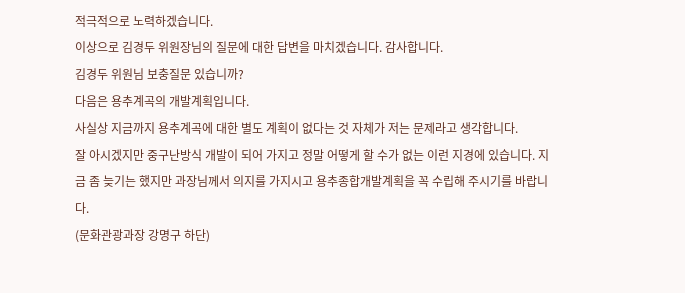적극적으로 노력하겠습니다.
이상으로 김경두 위원장님의 질문에 대한 답변을 마치겠습니다. 감사합니다.
김경두 위원님 보충질문 있습니까?
다음은 용추계곡의 개발계획입니다.
사실상 지금까지 용추계곡에 대한 별도 계획이 없다는 것 자체가 저는 문제라고 생각합니다.
잘 아시겠지만 중구난방식 개발이 되어 가지고 정말 어떻게 할 수가 없는 이런 지경에 있습니다. 지금 좀 늦기는 했지만 과장님께서 의지를 가지시고 용추종합개발계획을 꼭 수립해 주시기를 바랍니다.
(문화관광과장 강명구 하단)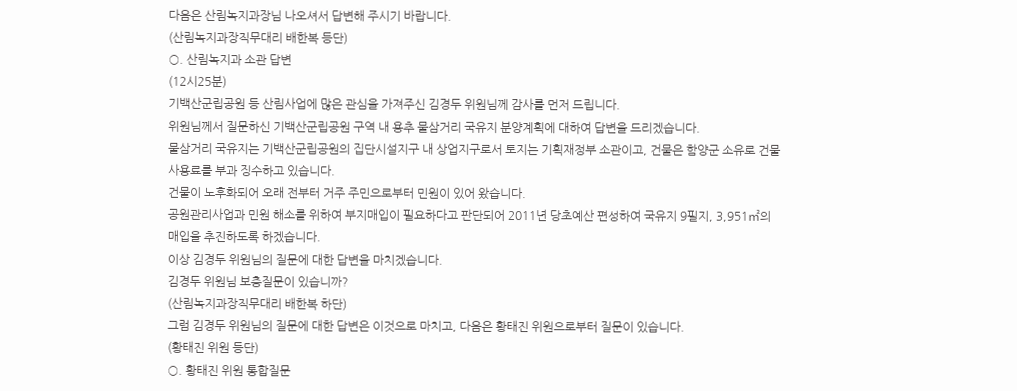다음은 산림녹지과장님 나오셔서 답변해 주시기 바랍니다.
(산림녹지과장직무대리 배한복 등단)
○. 산림녹지과 소관 답변
(12시25분)
기백산군립공원 등 산림사업에 많은 관심을 가져주신 김경두 위원님께 감사를 먼저 드립니다.
위원님께서 질문하신 기백산군립공원 구역 내 용추 물삼거리 국유지 분양계획에 대하여 답변을 드리겠습니다.
물삼거리 국유지는 기백산군립공원의 집단시설지구 내 상업지구로서 토지는 기획재정부 소관이고, 건물은 함양군 소유로 건물사용료를 부과 징수하고 있습니다.
건물이 노후화되어 오래 전부터 거주 주민으로부터 민원이 있어 왔습니다.
공원관리사업과 민원 해소를 위하여 부지매입이 필요하다고 판단되어 2011년 당초예산 편성하여 국유지 9필지, 3,951㎡의 매입을 추진하도록 하겠습니다.
이상 김경두 위원님의 질문에 대한 답변을 마치겠습니다.
김경두 위원님 보충질문이 있습니까?
(산림녹지과장직무대리 배한복 하단)
그럼 김경두 위원님의 질문에 대한 답변은 이것으로 마치고, 다음은 황태진 위원으로부터 질문이 있습니다.
(황태진 위원 등단)
○. 황태진 위원 통합질문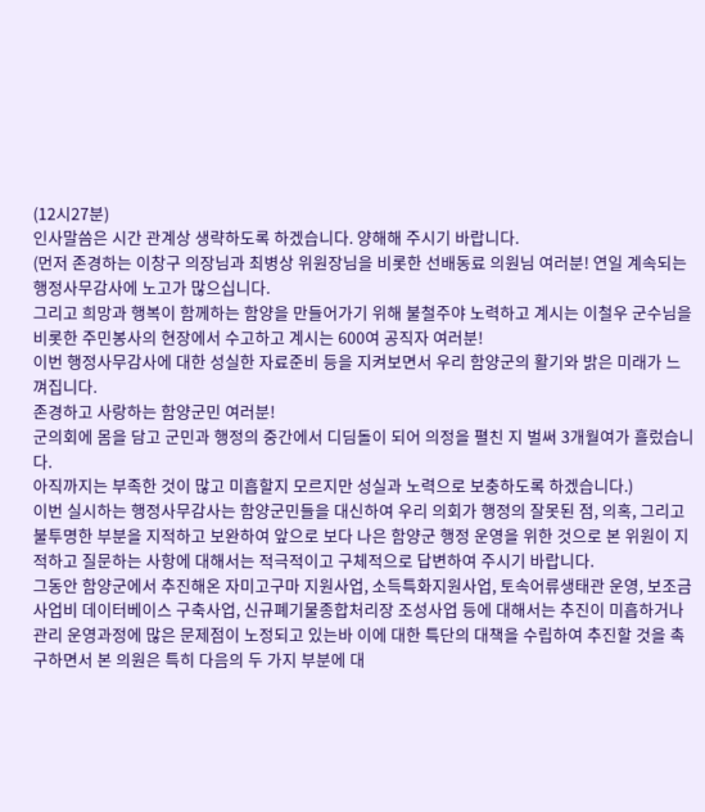(12시27분)
인사말씀은 시간 관계상 생략하도록 하겠습니다. 양해해 주시기 바랍니다.
(먼저 존경하는 이창구 의장님과 최병상 위원장님을 비롯한 선배동료 의원님 여러분! 연일 계속되는 행정사무감사에 노고가 많으십니다.
그리고 희망과 행복이 함께하는 함양을 만들어가기 위해 불철주야 노력하고 계시는 이철우 군수님을 비롯한 주민봉사의 현장에서 수고하고 계시는 600여 공직자 여러분!
이번 행정사무감사에 대한 성실한 자료준비 등을 지켜보면서 우리 함양군의 활기와 밝은 미래가 느껴집니다.
존경하고 사랑하는 함양군민 여러분!
군의회에 몸을 담고 군민과 행정의 중간에서 디딤돌이 되어 의정을 펼친 지 벌써 3개월여가 흘렀습니다.
아직까지는 부족한 것이 많고 미흡할지 모르지만 성실과 노력으로 보충하도록 하겠습니다.)
이번 실시하는 행정사무감사는 함양군민들을 대신하여 우리 의회가 행정의 잘못된 점, 의혹, 그리고 불투명한 부분을 지적하고 보완하여 앞으로 보다 나은 함양군 행정 운영을 위한 것으로 본 위원이 지적하고 질문하는 사항에 대해서는 적극적이고 구체적으로 답변하여 주시기 바랍니다.
그동안 함양군에서 추진해온 자미고구마 지원사업, 소득특화지원사업, 토속어류생태관 운영, 보조금사업비 데이터베이스 구축사업, 신규폐기물종합처리장 조성사업 등에 대해서는 추진이 미흡하거나 관리 운영과정에 많은 문제점이 노정되고 있는바 이에 대한 특단의 대책을 수립하여 추진할 것을 촉구하면서 본 의원은 특히 다음의 두 가지 부분에 대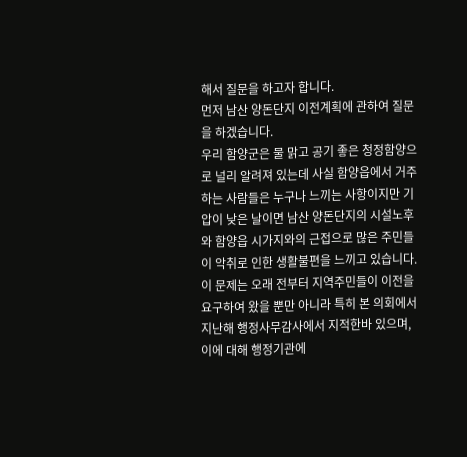해서 질문을 하고자 합니다.
먼저 남산 양돈단지 이전계획에 관하여 질문을 하겠습니다.
우리 함양군은 물 맑고 공기 좋은 청정함양으로 널리 알려져 있는데 사실 함양읍에서 거주하는 사람들은 누구나 느끼는 사항이지만 기압이 낮은 날이면 남산 양돈단지의 시설노후와 함양읍 시가지와의 근접으로 많은 주민들이 악취로 인한 생활불편을 느끼고 있습니다.
이 문제는 오래 전부터 지역주민들이 이전을 요구하여 왔을 뿐만 아니라 특히 본 의회에서 지난해 행정사무감사에서 지적한바 있으며, 이에 대해 행정기관에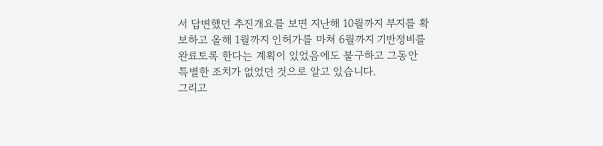서 답변했던 추진개요를 보면 지난해 10월까지 부지를 확보하고 올해 1월까지 인허가를 마쳐 6월까지 기반정비를 완료토록 한다는 계획이 있었음에도 불구하고 그동안 특별한 조치가 없었던 것으로 알고 있습니다.
그리고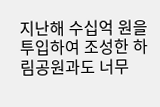지난해 수십억 원을 투입하여 조성한 하림공원과도 너무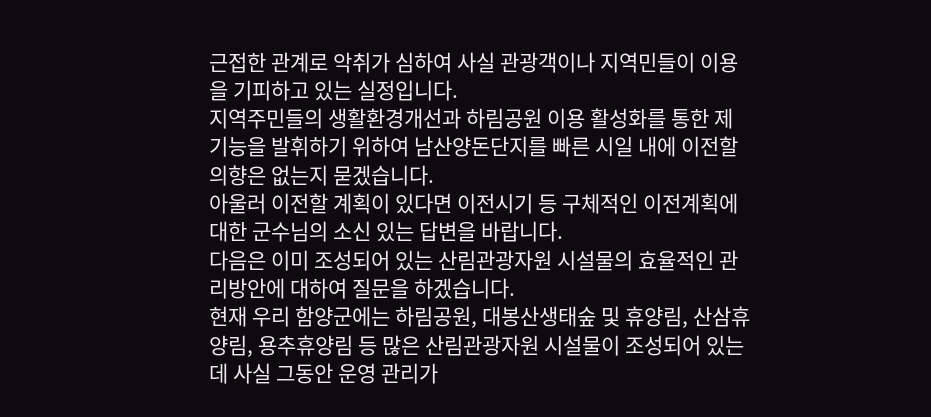근접한 관계로 악취가 심하여 사실 관광객이나 지역민들이 이용을 기피하고 있는 실정입니다.
지역주민들의 생활환경개선과 하림공원 이용 활성화를 통한 제 기능을 발휘하기 위하여 남산양돈단지를 빠른 시일 내에 이전할 의향은 없는지 묻겠습니다.
아울러 이전할 계획이 있다면 이전시기 등 구체적인 이전계획에 대한 군수님의 소신 있는 답변을 바랍니다.
다음은 이미 조성되어 있는 산림관광자원 시설물의 효율적인 관리방안에 대하여 질문을 하겠습니다.
현재 우리 함양군에는 하림공원, 대봉산생태숲 및 휴양림, 산삼휴양림, 용추휴양림 등 많은 산림관광자원 시설물이 조성되어 있는데 사실 그동안 운영 관리가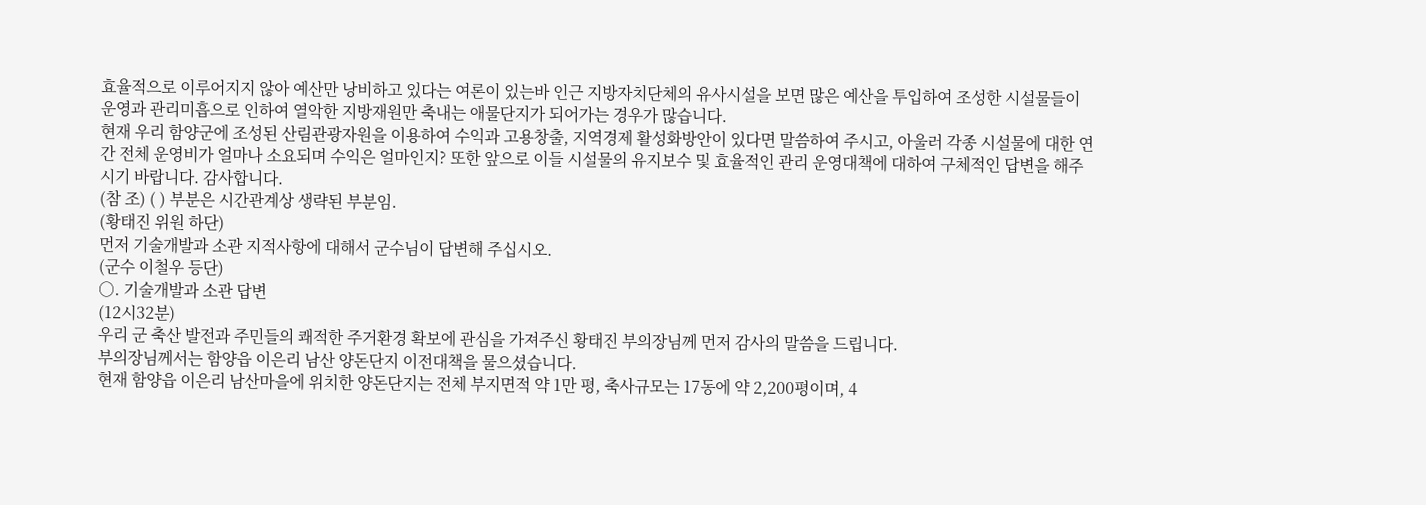효율적으로 이루어지지 않아 예산만 낭비하고 있다는 여론이 있는바 인근 지방자치단체의 유사시설을 보면 많은 예산을 투입하여 조성한 시설물들이 운영과 관리미흡으로 인하여 열악한 지방재원만 축내는 애물단지가 되어가는 경우가 많습니다.
현재 우리 함양군에 조성된 산림관광자원을 이용하여 수익과 고용창출, 지역경제 활성화방안이 있다면 말씀하여 주시고, 아울러 각종 시설물에 대한 연간 전체 운영비가 얼마나 소요되며 수익은 얼마인지? 또한 앞으로 이들 시설물의 유지보수 및 효율적인 관리 운영대책에 대하여 구체적인 답변을 해주시기 바랍니다. 감사합니다.
(참 조) ( ) 부분은 시간관계상 생략된 부분임.
(황태진 위원 하단)
먼저 기술개발과 소관 지적사항에 대해서 군수님이 답변해 주십시오.
(군수 이철우 등단)
○. 기술개발과 소관 답변
(12시32분)
우리 군 축산 발전과 주민들의 쾌적한 주거환경 확보에 관심을 가져주신 황태진 부의장님께 먼저 감사의 말씀을 드립니다.
부의장님께서는 함양읍 이은리 남산 양돈단지 이전대책을 물으셨습니다.
현재 함양읍 이은리 남산마을에 위치한 양돈단지는 전체 부지면적 약 1만 평, 축사규모는 17동에 약 2,200평이며, 4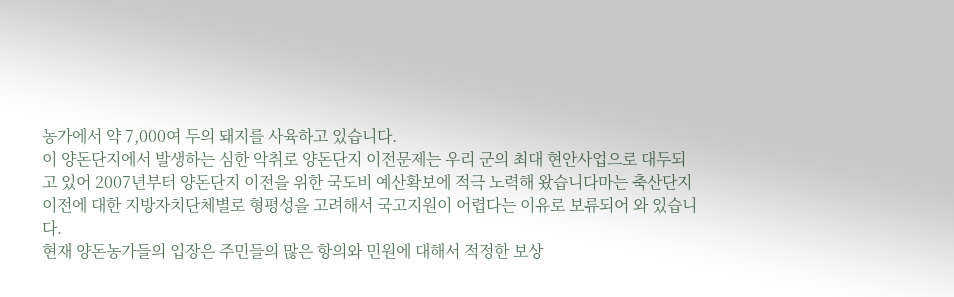농가에서 약 7,000여 두의 돼지를 사육하고 있습니다.
이 양돈단지에서 발생하는 심한 악취로 양돈단지 이전문제는 우리 군의 최대 현안사업으로 대두되고 있어 2007년부터 양돈단지 이전을 위한 국도비 예산확보에 적극 노력해 왔습니다마는 축산단지 이전에 대한 지방자치단체별로 형평성을 고려해서 국고지원이 어렵다는 이유로 보류되어 와 있습니다.
현재 양돈농가들의 입장은 주민들의 많은 항의와 민원에 대해서 적정한 보상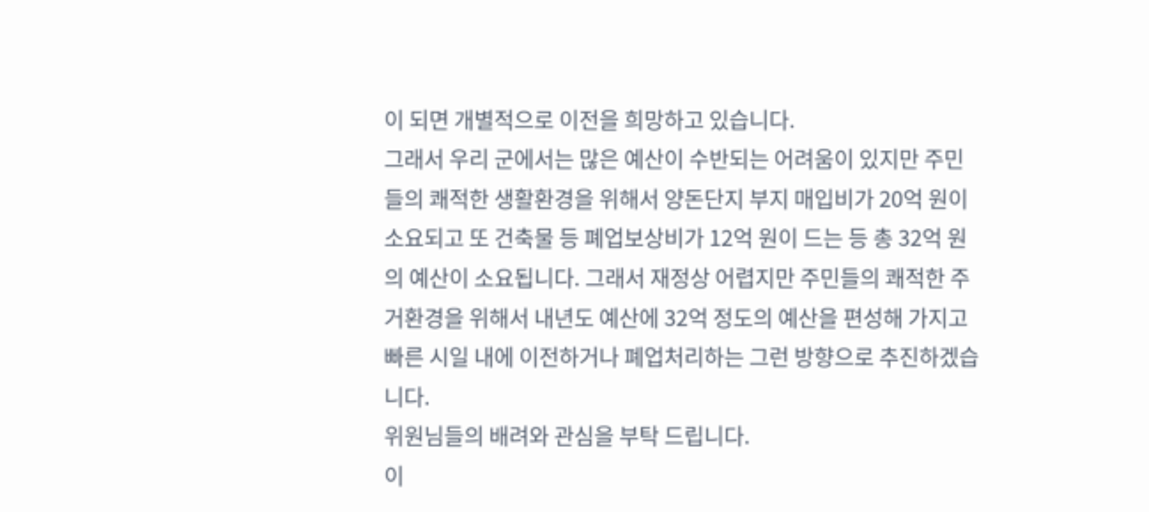이 되면 개별적으로 이전을 희망하고 있습니다.
그래서 우리 군에서는 많은 예산이 수반되는 어려움이 있지만 주민들의 쾌적한 생활환경을 위해서 양돈단지 부지 매입비가 20억 원이 소요되고 또 건축물 등 폐업보상비가 12억 원이 드는 등 총 32억 원의 예산이 소요됩니다. 그래서 재정상 어렵지만 주민들의 쾌적한 주거환경을 위해서 내년도 예산에 32억 정도의 예산을 편성해 가지고 빠른 시일 내에 이전하거나 폐업처리하는 그런 방향으로 추진하겠습니다.
위원님들의 배려와 관심을 부탁 드립니다.
이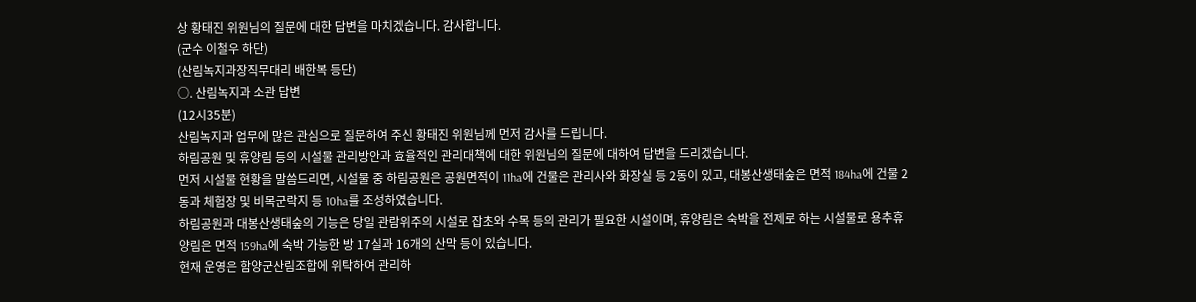상 황태진 위원님의 질문에 대한 답변을 마치겠습니다. 감사합니다.
(군수 이철우 하단)
(산림녹지과장직무대리 배한복 등단)
○. 산림녹지과 소관 답변
(12시35분)
산림녹지과 업무에 많은 관심으로 질문하여 주신 황태진 위원님께 먼저 감사를 드립니다.
하림공원 및 휴양림 등의 시설물 관리방안과 효율적인 관리대책에 대한 위원님의 질문에 대하여 답변을 드리겠습니다.
먼저 시설물 현황을 말씀드리면, 시설물 중 하림공원은 공원면적이 11ha에 건물은 관리사와 화장실 등 2동이 있고, 대봉산생태숲은 면적 184ha에 건물 2동과 체험장 및 비목군락지 등 10ha를 조성하였습니다.
하림공원과 대봉산생태숲의 기능은 당일 관람위주의 시설로 잡초와 수목 등의 관리가 필요한 시설이며, 휴양림은 숙박을 전제로 하는 시설물로 용추휴양림은 면적 159ha에 숙박 가능한 방 17실과 16개의 산막 등이 있습니다.
현재 운영은 함양군산림조합에 위탁하여 관리하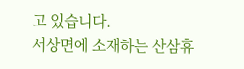고 있습니다.
서상면에 소재하는 산삼휴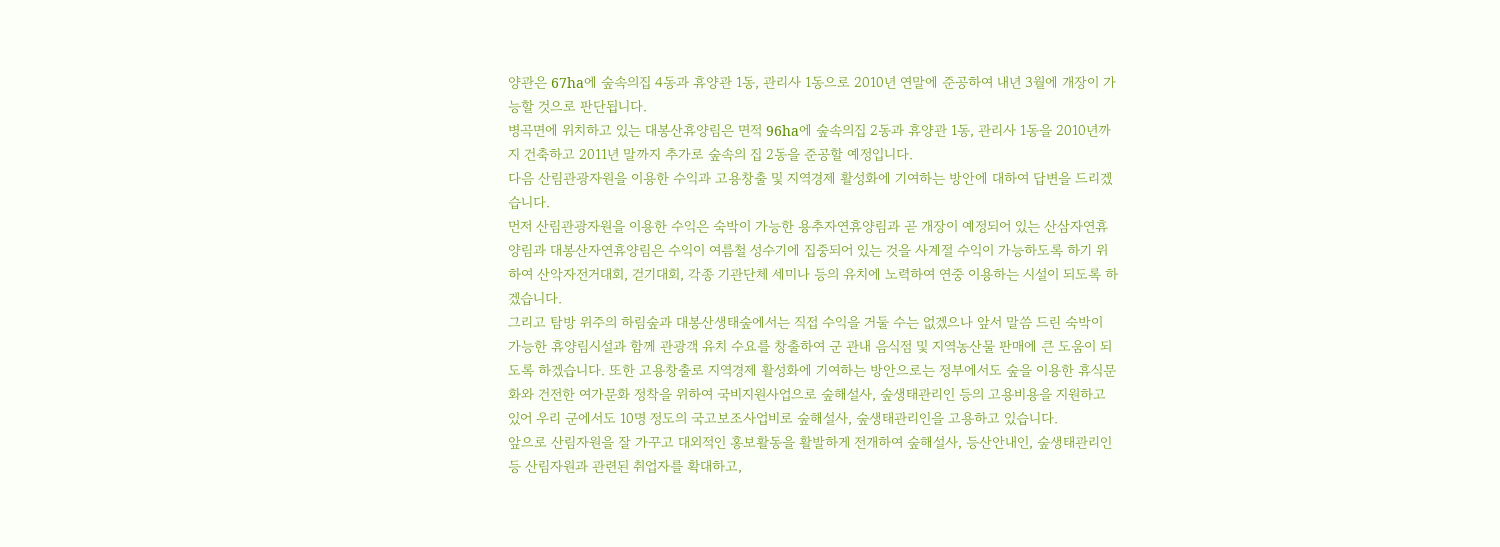양관은 67ha에 숲속의집 4동과 휴양관 1동, 관리사 1동으로 2010년 연말에 준공하여 내년 3월에 개장이 가능할 것으로 판단됩니다.
병곡면에 위치하고 있는 대봉산휴양림은 면적 96ha에 숲속의집 2동과 휴양관 1동, 관리사 1동을 2010년까지 건축하고 2011년 말까지 추가로 숲속의 집 2동을 준공할 예정입니다.
다음 산림관광자원을 이용한 수익과 고용창출 및 지역경제 활성화에 기여하는 방안에 대하여 답변을 드리겠습니다.
먼저 산림관광자원을 이용한 수익은 숙박이 가능한 용추자연휴양림과 곧 개장이 예정되어 있는 산삼자연휴양림과 대봉산자연휴양림은 수익이 여름철 성수기에 집중되어 있는 것을 사계절 수익이 가능하도록 하기 위하여 산악자전거대회, 걷기대회, 각종 기관단체 세미나 등의 유치에 노력하여 연중 이용하는 시설이 되도록 하겠습니다.
그리고 탐방 위주의 하림숲과 대봉산생태숲에서는 직접 수익을 거둘 수는 없겠으나 앞서 말씀 드린 숙박이 가능한 휴양림시설과 함께 관광객 유치 수요를 창출하여 군 관내 음식점 및 지역농산물 판매에 큰 도움이 되도록 하겠습니다. 또한 고용창출로 지역경제 활성화에 기여하는 방안으로는 정부에서도 숲을 이용한 휴식문화와 건전한 여가문화 정착을 위하여 국비지원사업으로 숲해설사, 숲생태관리인 등의 고용비용을 지원하고 있어 우리 군에서도 10명 정도의 국고보조사업비로 숲해설사, 숲생태관리인을 고용하고 있습니다.
앞으로 산림자원을 잘 가꾸고 대외적인 홍보활동을 활발하게 전개하여 숲해설사, 등산안내인, 숲생태관리인 등 산림자원과 관련된 취업자를 확대하고,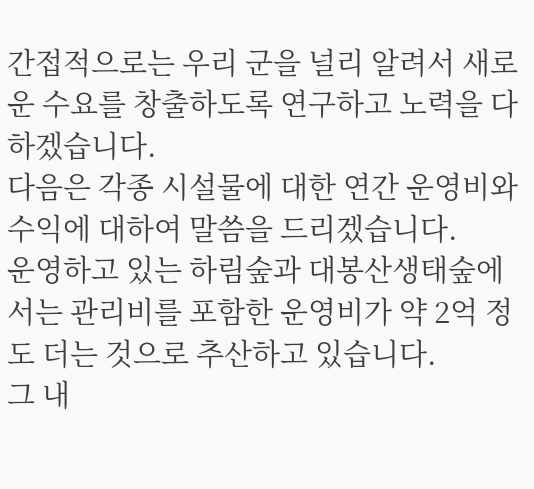간접적으로는 우리 군을 널리 알려서 새로운 수요를 창출하도록 연구하고 노력을 다하겠습니다.
다음은 각종 시설물에 대한 연간 운영비와 수익에 대하여 말씀을 드리겠습니다.
운영하고 있는 하림숲과 대봉산생태숲에서는 관리비를 포함한 운영비가 약 2억 정도 더는 것으로 추산하고 있습니다.
그 내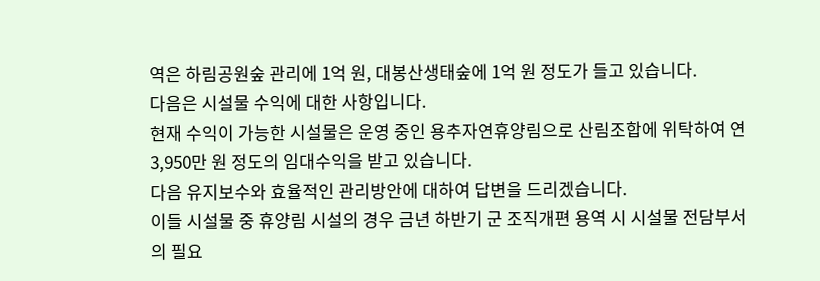역은 하림공원숲 관리에 1억 원, 대봉산생태숲에 1억 원 정도가 들고 있습니다.
다음은 시설물 수익에 대한 사항입니다.
현재 수익이 가능한 시설물은 운영 중인 용추자연휴양림으로 산림조합에 위탁하여 연 3,950만 원 정도의 임대수익을 받고 있습니다.
다음 유지보수와 효율적인 관리방안에 대하여 답변을 드리겠습니다.
이들 시설물 중 휴양림 시설의 경우 금년 하반기 군 조직개편 용역 시 시설물 전담부서의 필요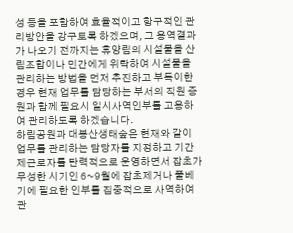성 등을 포함하여 효율적이고 항구적인 관리방안을 강구토록 하겠으며, 그 용역결과가 나오기 전까지는 휴양림의 시설물을 산림조합이나 민간에게 위탁하여 시설물을 관리하는 방법을 먼저 추진하고 부득이한 경우 현재 업무를 담당하는 부서의 직원 증원과 함께 필요시 일시사역인부를 고용하여 관리하도록 하겠습니다.
하림공원과 대봉산생태숲은 현재와 같이 업무를 관리하는 담당자를 지정하고 기간제근로자를 탄력적으로 운영하면서 잡초가 무성한 시기인 6~9월에 잡초제거나 풀베기에 필요한 인부를 집중적으로 사역하여 관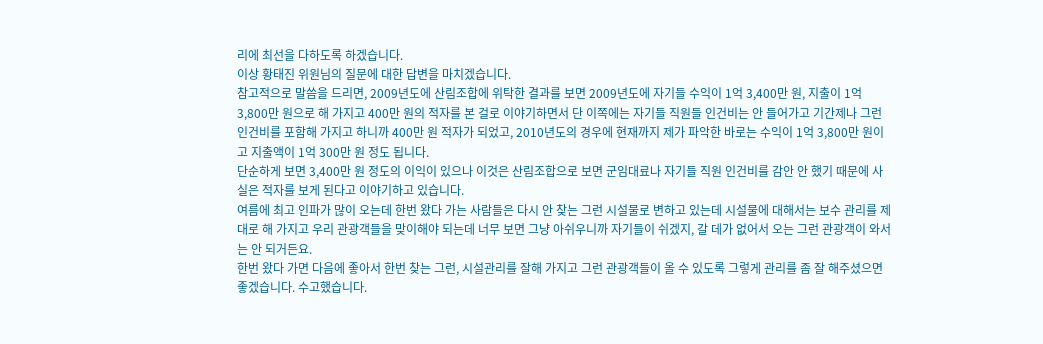리에 최선을 다하도록 하겠습니다.
이상 황태진 위원님의 질문에 대한 답변을 마치겠습니다.
참고적으로 말씀을 드리면, 2009년도에 산림조합에 위탁한 결과를 보면 2009년도에 자기들 수익이 1억 3,400만 원, 지출이 1억 3,800만 원으로 해 가지고 400만 원의 적자를 본 걸로 이야기하면서 단 이쪽에는 자기들 직원들 인건비는 안 들어가고 기간제나 그런 인건비를 포함해 가지고 하니까 400만 원 적자가 되었고, 2010년도의 경우에 현재까지 제가 파악한 바로는 수익이 1억 3,800만 원이고 지출액이 1억 300만 원 정도 됩니다.
단순하게 보면 3,400만 원 정도의 이익이 있으나 이것은 산림조합으로 보면 군임대료나 자기들 직원 인건비를 감안 안 했기 때문에 사실은 적자를 보게 된다고 이야기하고 있습니다.
여름에 최고 인파가 많이 오는데 한번 왔다 가는 사람들은 다시 안 찾는 그런 시설물로 변하고 있는데 시설물에 대해서는 보수 관리를 제대로 해 가지고 우리 관광객들을 맞이해야 되는데 너무 보면 그냥 아쉬우니까 자기들이 쉬겠지, 갈 데가 없어서 오는 그런 관광객이 와서는 안 되거든요.
한번 왔다 가면 다음에 좋아서 한번 찾는 그런, 시설관리를 잘해 가지고 그런 관광객들이 올 수 있도록 그렇게 관리를 좀 잘 해주셨으면 좋겠습니다. 수고했습니다.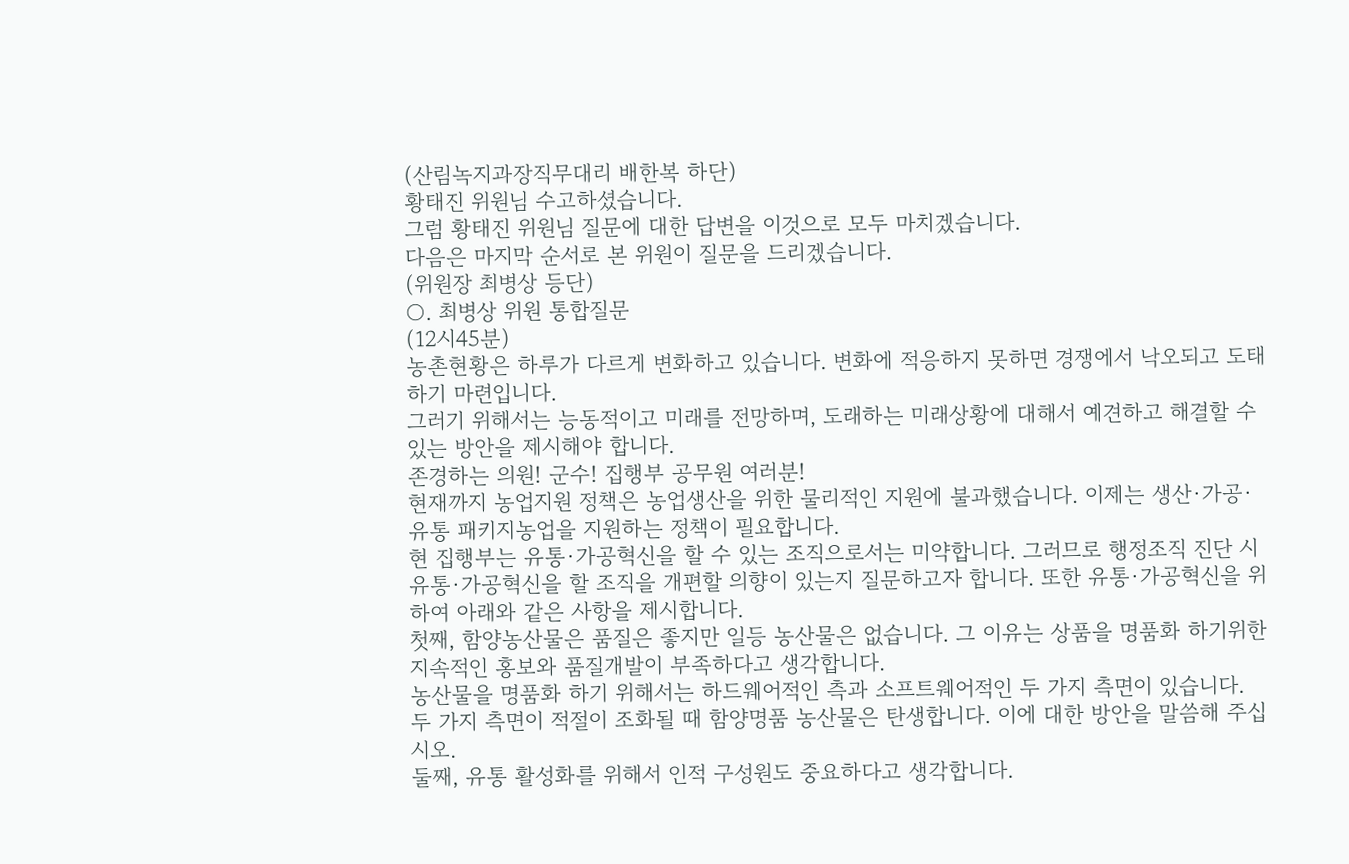(산림녹지과장직무대리 배한복 하단)
황태진 위원님 수고하셨습니다.
그럼 황태진 위원님 질문에 대한 답변을 이것으로 모두 마치겠습니다.
다음은 마지막 순서로 본 위원이 질문을 드리겠습니다.
(위원장 최병상 등단)
○. 최병상 위원 통합질문
(12시45분)
농촌현황은 하루가 다르게 변화하고 있습니다. 변화에 적응하지 못하면 경쟁에서 낙오되고 도태하기 마련입니다.
그러기 위해서는 능동적이고 미래를 전망하며, 도래하는 미래상황에 대해서 예견하고 해결할 수 있는 방안을 제시해야 합니다.
존경하는 의원! 군수! 집행부 공무원 여러분!
현재까지 농업지원 정책은 농업생산을 위한 물리적인 지원에 불과했습니다. 이제는 생산·가공·유통 패키지농업을 지원하는 정책이 필요합니다.
현 집행부는 유통·가공혁신을 할 수 있는 조직으로서는 미약합니다. 그러므로 행정조직 진단 시 유통·가공혁신을 할 조직을 개편할 의향이 있는지 질문하고자 합니다. 또한 유통·가공혁신을 위하여 아래와 같은 사항을 제시합니다.
첫째, 함양농산물은 품질은 좋지만 일등 농산물은 없습니다. 그 이유는 상품을 명품화 하기위한 지속적인 홍보와 품질개발이 부족하다고 생각합니다.
농산물을 명품화 하기 위해서는 하드웨어적인 측과 소프트웨어적인 두 가지 측면이 있습니다.
두 가지 측면이 적절이 조화될 때 함양명품 농산물은 탄생합니다. 이에 대한 방안을 말씀해 주십시오.
둘째, 유통 활성화를 위해서 인적 구성원도 중요하다고 생각합니다.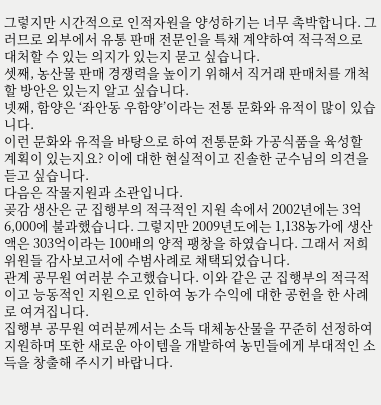그렇지만 시간적으로 인적자원을 양성하기는 너무 촉박합니다. 그러므로 외부에서 유통 판매 전문인을 특채 계약하여 적극적으로 대처할 수 있는 의지가 있는지 묻고 싶습니다.
셋째, 농산물 판매 경쟁력을 높이기 위해서 직거래 판매처를 개척할 방안은 있는지 알고 싶습니다.
넷째, 함양은 ‘좌안동 우함양’이라는 전통 문화와 유적이 많이 있습니다.
이런 문화와 유적을 바탕으로 하여 전통문화 가공식품을 육성할 계획이 있는지요? 이에 대한 현실적이고 진솔한 군수님의 의견을 듣고 싶습니다.
다음은 작물지원과 소관입니다.
곶감 생산은 군 집행부의 적극적인 지원 속에서 2002년에는 3억 6,000에 불과했습니다. 그렇지만 2009년도에는 1,138농가에 생산액은 303억이라는 100배의 양적 팽창을 하였습니다. 그래서 저희 위원들 감사보고서에 수범사례로 채택되었습니다.
관계 공무원 여러분 수고했습니다. 이와 같은 군 집행부의 적극적이고 능동적인 지원으로 인하여 농가 수익에 대한 공헌을 한 사례로 여겨집니다.
집행부 공무원 여러분께서는 소득 대체농산물을 꾸준히 선정하여 지원하며 또한 새로운 아이템을 개발하여 농민들에게 부대적인 소득을 창출해 주시기 바랍니다.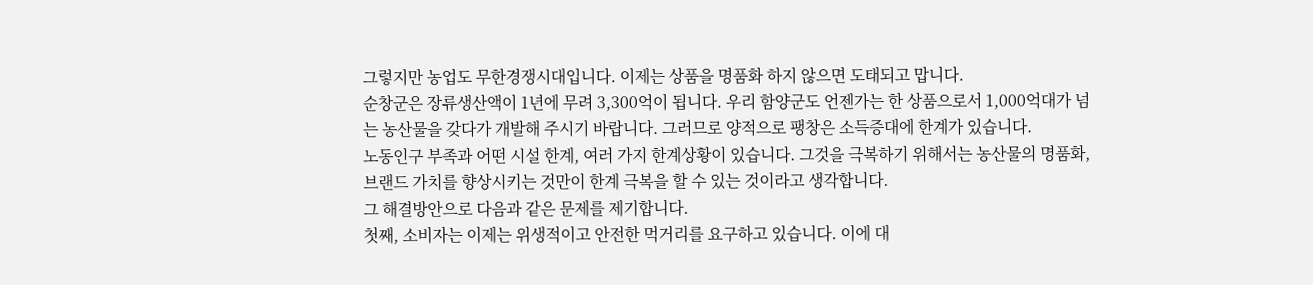그렇지만 농업도 무한경쟁시대입니다. 이제는 상품을 명품화 하지 않으면 도태되고 맙니다.
순창군은 장류생산액이 1년에 무려 3,300억이 됩니다. 우리 함양군도 언젠가는 한 상품으로서 1,000억대가 넘는 농산물을 갖다가 개발해 주시기 바랍니다. 그러므로 양적으로 팽창은 소득증대에 한계가 있습니다.
노동인구 부족과 어떤 시설 한계, 여러 가지 한계상황이 있습니다. 그것을 극복하기 위해서는 농산물의 명품화, 브랜드 가치를 향상시키는 것만이 한계 극복을 할 수 있는 것이라고 생각합니다.
그 해결방안으로 다음과 같은 문제를 제기합니다.
첫째, 소비자는 이제는 위생적이고 안전한 먹거리를 요구하고 있습니다. 이에 대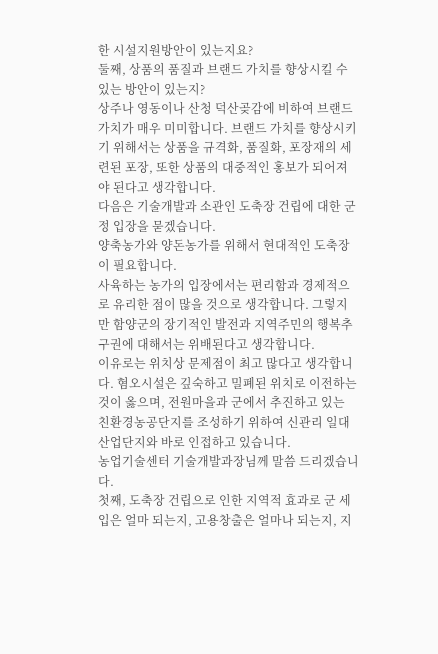한 시설지원방안이 있는지요?
둘째, 상품의 품질과 브랜드 가치를 향상시킬 수 있는 방안이 있는지?
상주나 영동이나 산청 덕산곶감에 비하여 브랜드 가치가 매우 미미합니다. 브랜드 가치를 향상시키기 위해서는 상품을 규격화, 품질화, 포장재의 세련된 포장, 또한 상품의 대중적인 홍보가 되어져야 된다고 생각합니다.
다음은 기술개발과 소관인 도축장 건립에 대한 군정 입장을 묻겠습니다.
양축농가와 양돈농가를 위해서 현대적인 도축장이 필요합니다.
사육하는 농가의 입장에서는 편리함과 경제적으로 유리한 점이 많을 것으로 생각합니다. 그렇지만 함양군의 장기적인 발전과 지역주민의 행복추구권에 대해서는 위배된다고 생각합니다.
이유로는 위치상 문제점이 최고 많다고 생각합니다. 혐오시설은 깊숙하고 밀폐된 위치로 이전하는 것이 옳으며, 전원마을과 군에서 추진하고 있는 친환경농공단지를 조성하기 위하여 신관리 일대 산업단지와 바로 인접하고 있습니다.
농업기술센터 기술개발과장님께 말씀 드리겠습니다.
첫째, 도축장 건립으로 인한 지역적 효과로 군 세입은 얼마 되는지, 고용창출은 얼마나 되는지, 지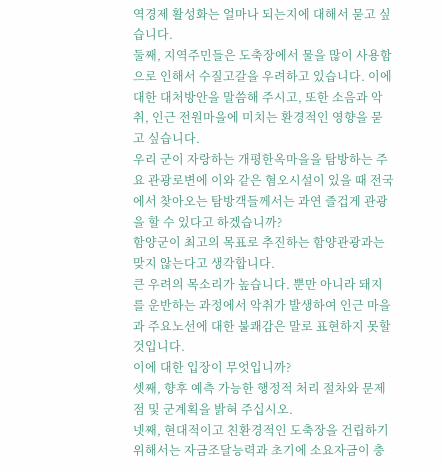역경제 활성화는 얼마나 되는지에 대해서 묻고 싶습니다.
둘째, 지역주민들은 도축장에서 물을 많이 사용함으로 인해서 수질고갈을 우려하고 있습니다. 이에 대한 대처방안을 말씀해 주시고, 또한 소음과 악취, 인근 전원마을에 미치는 환경적인 영향을 묻고 싶습니다.
우리 군이 자랑하는 개평한옥마을을 탐방하는 주요 관광로변에 이와 같은 혐오시설이 있을 때 전국에서 찾아오는 탐방객들께서는 과연 즐겁게 관광을 할 수 있다고 하겠습니까?
함양군이 최고의 목표로 추진하는 함양관광과는 맞지 않는다고 생각합니다.
큰 우려의 목소리가 높습니다. 뿐만 아니라 돼지를 운반하는 과정에서 악취가 발생하여 인근 마을과 주요노선에 대한 불쾌감은 말로 표현하지 못할 것입니다.
이에 대한 입장이 무엇입니까?
셋째, 향후 예측 가능한 행정적 처리 절차와 문제점 및 군계획을 밝혀 주십시오.
넷째, 현대적이고 친환경적인 도축장을 건립하기 위해서는 자금조달능력과 초기에 소요자금이 충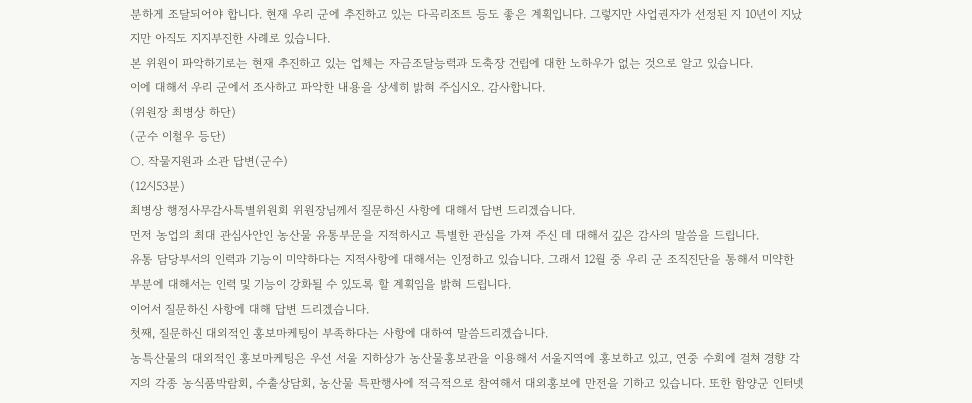분하게 조달되어야 합니다. 현재 우리 군에 추진하고 있는 다곡리조트 등도 좋은 계획입니다. 그렇지만 사업권자가 선정된 지 10년이 지났지만 아직도 지지부진한 사례로 있습니다.
본 위원이 파악하기로는 현재 추진하고 있는 업체는 자금조달능력과 도축장 건립에 대한 노하우가 없는 것으로 알고 있습니다.
이에 대해서 우리 군에서 조사하고 파악한 내용을 상세히 밝혀 주십시오. 감사합니다.
(위원장 최병상 하단)
(군수 이철우 등단)
○. 작물지원과 소관 답변(군수)
(12시53분)
최병상 행정사무감사특별위원회 위원장님께서 질문하신 사항에 대해서 답변 드리겠습니다.
먼저 농업의 최대 관심사안인 농산물 유통부문을 지적하시고 특별한 관심을 가져 주신 데 대해서 깊은 감사의 말씀을 드립니다.
유통 담당부서의 인력과 기능이 미약하다는 지적사항에 대해서는 인정하고 있습니다. 그래서 12월 중 우리 군 조직진단을 통해서 미약한 부분에 대해서는 인력 및 기능이 강화될 수 있도록 할 계획임을 밝혀 드립니다.
이어서 질문하신 사항에 대해 답변 드리겠습니다.
첫째, 질문하신 대외적인 홍보마케팅이 부족하다는 사항에 대하여 말씀드리겠습니다.
농특산물의 대외적인 홍보마케팅은 우선 서울 지하상가 농산물홍보관을 이용해서 서울지역에 홍보하고 있고, 연중 수회에 걸쳐 경향 각지의 각종 농식품박람회, 수출상담회, 농산물 특판행사에 적극적으로 참여해서 대외홍보에 만전을 기하고 있습니다. 또한 함양군 인터넷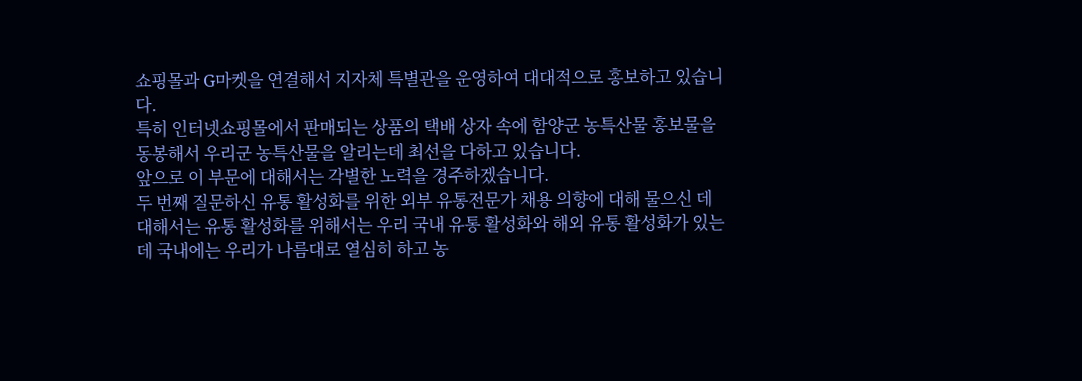쇼핑몰과 G마켓을 연결해서 지자체 특별관을 운영하여 대대적으로 홍보하고 있습니다.
특히 인터넷쇼핑몰에서 판매되는 상품의 택배 상자 속에 함양군 농특산물 홍보물을 동봉해서 우리군 농특산물을 알리는데 최선을 다하고 있습니다.
앞으로 이 부문에 대해서는 각별한 노력을 경주하겠습니다.
두 번째 질문하신 유통 활성화를 위한 외부 유통전문가 채용 의향에 대해 물으신 데 대해서는 유통 활성화를 위해서는 우리 국내 유통 활성화와 해외 유통 활성화가 있는데 국내에는 우리가 나름대로 열심히 하고 농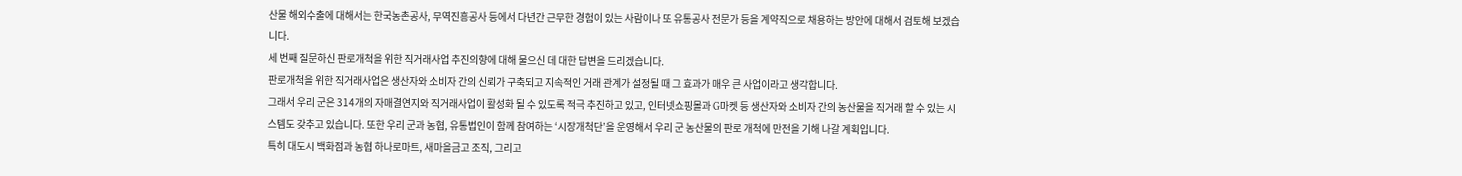산물 해외수출에 대해서는 한국농촌공사, 무역진흥공사 등에서 다년간 근무한 경험이 있는 사람이나 또 유통공사 전문가 등을 계약직으로 채용하는 방안에 대해서 검토해 보겠습니다.
세 번째 질문하신 판로개척을 위한 직거래사업 추진의향에 대해 물으신 데 대한 답변을 드리겠습니다.
판로개척을 위한 직거래사업은 생산자와 소비자 간의 신뢰가 구축되고 지속적인 거래 관계가 설정될 때 그 효과가 매우 큰 사업이라고 생각합니다.
그래서 우리 군은 314개의 자매결연지와 직거래사업이 활성화 될 수 있도록 적극 추진하고 있고, 인터넷쇼핑몰과 G마켓 등 생산자와 소비자 간의 농산물을 직거래 할 수 있는 시스템도 갖추고 있습니다. 또한 우리 군과 농협, 유통법인이 함께 참여하는 ‘시장개척단’을 운영해서 우리 군 농산물의 판로 개척에 만전을 기해 나갈 계획입니다.
특히 대도시 백화점과 농협 하나로마트, 새마을금고 조직, 그리고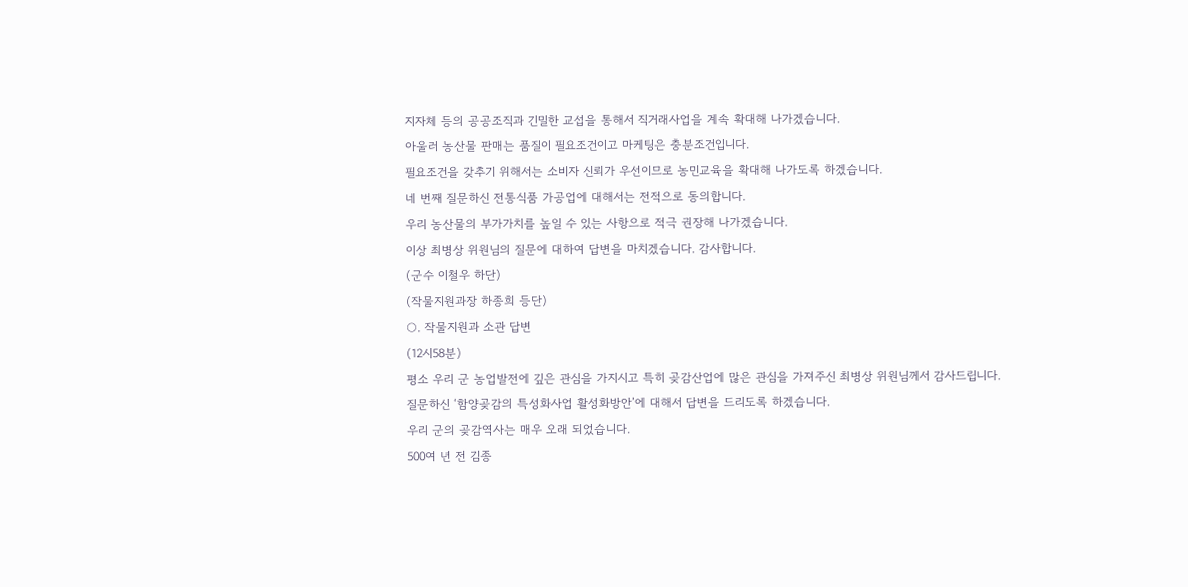지자체 등의 공공조직과 긴밀한 교섭을 통해서 직거래사업을 계속 확대해 나가겠습니다.
아울러 농산물 판매는 품질이 필요조건이고 마케팅은 충분조건입니다.
필요조건을 갖추기 위해서는 소비자 신뢰가 우선이므로 농민교육을 확대해 나가도록 하겠습니다.
네 번째 질문하신 전통식품 가공업에 대해서는 전적으로 동의합니다.
우리 농산물의 부가가치를 높일 수 있는 사항으로 적극 권장해 나가겠습니다.
이상 최병상 위원님의 질문에 대하여 답변을 마치겠습니다. 감사합니다.
(군수 이철우 하단)
(작물지원과장 하종희 등단)
○. 작물지원과 소관 답변
(12시58분)
평소 우리 군 농업발전에 깊은 관심을 가지시고 특히 곶감산업에 많은 관심을 가져주신 최병상 위원님께서 감사드립니다.
질문하신 ‘함양곶감의 특성화사업 활성화방안’에 대해서 답변을 드리도록 하겠습니다.
우리 군의 곶감역사는 매우 오래 되었습니다.
500여 년 전 김종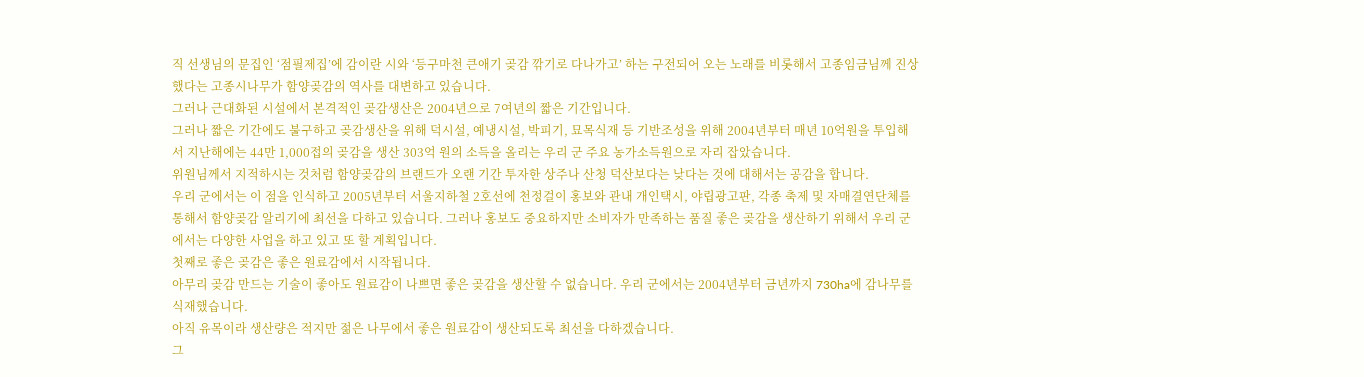직 선생님의 문집인 ‘점필제집’에 감이란 시와 ‘등구마천 큰애기 곶감 깎기로 다나가고’ 하는 구전되어 오는 노래를 비롯해서 고종임금님께 진상했다는 고종시나무가 함양곶감의 역사를 대변하고 있습니다.
그러나 근대화된 시설에서 본격적인 곶감생산은 2004년으로 7여년의 짧은 기간입니다.
그러나 짧은 기간에도 불구하고 곶감생산을 위해 덕시설, 예냉시설, 박피기, 묘목식재 등 기반조성을 위해 2004년부터 매년 10억원을 투입해서 지난해에는 44만 1,000접의 곶감을 생산 303억 원의 소득을 올리는 우리 군 주요 농가소득원으로 자리 잡았습니다.
위원님께서 지적하시는 것처럼 함양곶감의 브랜드가 오랜 기간 투자한 상주나 산청 덕산보다는 낮다는 것에 대해서는 공감을 합니다.
우리 군에서는 이 점을 인식하고 2005년부터 서울지하철 2호선에 천정걸이 홍보와 관내 개인택시, 야립광고판, 각종 축제 및 자매결연단체를 통해서 함양곶감 알리기에 최선을 다하고 있습니다. 그러나 홍보도 중요하지만 소비자가 만족하는 품질 좋은 곶감을 생산하기 위해서 우리 군에서는 다양한 사업을 하고 있고 또 할 계획입니다.
첫째로 좋은 곶감은 좋은 원료감에서 시작됩니다.
아무리 곶감 만드는 기술이 좋아도 원료감이 나쁘면 좋은 곶감을 생산할 수 없습니다. 우리 군에서는 2004년부터 금년까지 730ha에 감나무를 식재했습니다.
아직 유목이라 생산량은 적지만 젊은 나무에서 좋은 원료감이 생산되도록 최선을 다하겠습니다.
그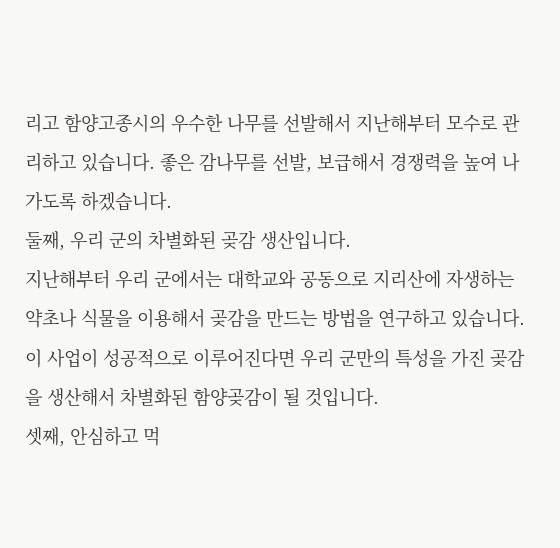리고 함양고종시의 우수한 나무를 선발해서 지난해부터 모수로 관리하고 있습니다. 좋은 감나무를 선발, 보급해서 경쟁력을 높여 나가도록 하겠습니다.
둘째, 우리 군의 차별화된 곶감 생산입니다.
지난해부터 우리 군에서는 대학교와 공동으로 지리산에 자생하는 약초나 식물을 이용해서 곶감을 만드는 방법을 연구하고 있습니다.
이 사업이 성공적으로 이루어진다면 우리 군만의 특성을 가진 곶감을 생산해서 차별화된 함양곶감이 될 것입니다.
셋째, 안심하고 먹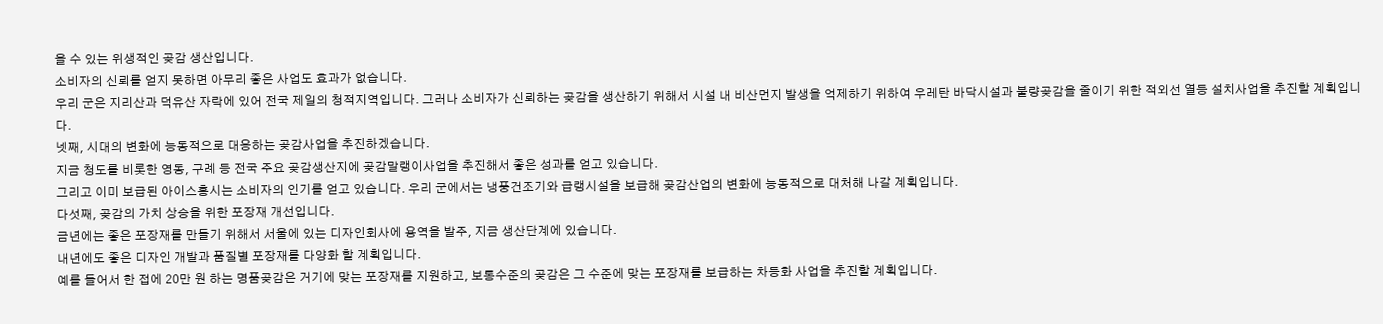을 수 있는 위생적인 곶감 생산입니다.
소비자의 신뢰를 얻지 못하면 아무리 좋은 사업도 효과가 없습니다.
우리 군은 지리산과 덕유산 자락에 있어 전국 제일의 청적지역입니다. 그러나 소비자가 신뢰하는 곶감을 생산하기 위해서 시설 내 비산먼지 발생을 억제하기 위하여 우레탄 바닥시설과 불량곶감을 줄이기 위한 적외선 열등 설치사업을 추진할 계획입니다.
넷째, 시대의 변화에 능동적으로 대응하는 곶감사업을 추진하겠습니다.
지금 청도를 비롯한 영동, 구례 등 전국 주요 곶감생산지에 곶감말랭이사업을 추진해서 좋은 성과를 얻고 있습니다.
그리고 이미 보급된 아이스홍시는 소비자의 인기를 얻고 있습니다. 우리 군에서는 냉풍건조기와 급랭시설을 보급해 곶감산업의 변화에 능동적으로 대처해 나갈 계획입니다.
다섯째, 곶감의 가치 상승을 위한 포장재 개선입니다.
금년에는 좋은 포장재를 만들기 위해서 서울에 있는 디자인회사에 용역을 발주, 지금 생산단계에 있습니다.
내년에도 좋은 디자인 개발과 품질별 포장재를 다양화 할 계획입니다.
예를 들어서 한 접에 20만 원 하는 명품곶감은 거기에 맞는 포장재를 지원하고, 보통수준의 곶감은 그 수준에 맞는 포장재를 보급하는 차등화 사업을 추진할 계획입니다.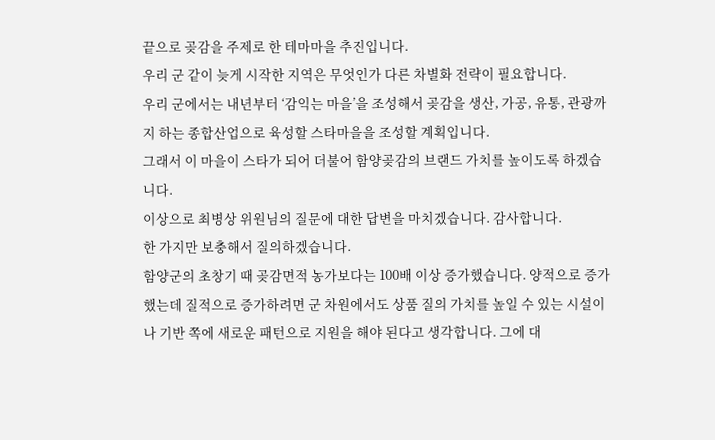끝으로 곶감을 주제로 한 테마마을 추진입니다.
우리 군 같이 늦게 시작한 지역은 무엇인가 다른 차별화 전략이 필요합니다.
우리 군에서는 내년부터 ‘감익는 마을’을 조성해서 곶감을 생산, 가공, 유통, 관광까지 하는 종합산업으로 육성할 스타마을을 조성할 계획입니다.
그래서 이 마을이 스타가 되어 더불어 함양곶감의 브랜드 가치를 높이도록 하겠습니다.
이상으로 최병상 위원님의 질문에 대한 답변을 마치겠습니다. 감사합니다.
한 가지만 보충해서 질의하겠습니다.
함양군의 초창기 때 곶감면적 농가보다는 100배 이상 증가했습니다. 양적으로 증가했는데 질적으로 증가하려면 군 차원에서도 상품 질의 가치를 높일 수 있는 시설이나 기반 쪽에 새로운 패턴으로 지원을 해야 된다고 생각합니다. 그에 대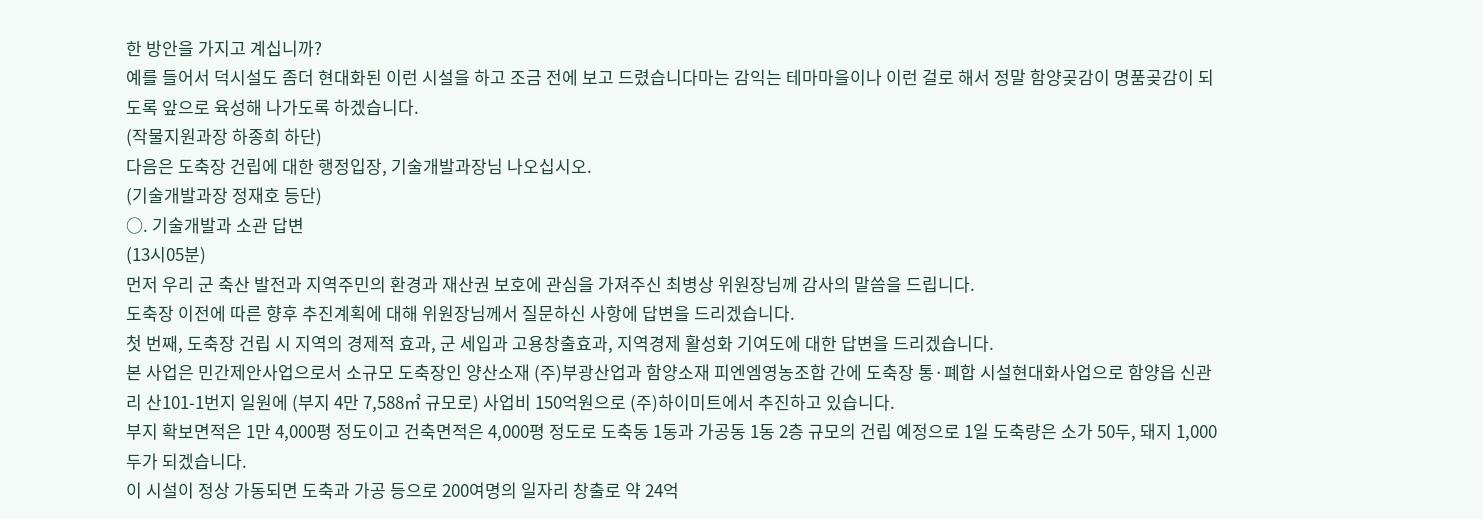한 방안을 가지고 계십니까?
예를 들어서 덕시설도 좀더 현대화된 이런 시설을 하고 조금 전에 보고 드렸습니다마는 감익는 테마마을이나 이런 걸로 해서 정말 함양곶감이 명품곶감이 되도록 앞으로 육성해 나가도록 하겠습니다.
(작물지원과장 하종희 하단)
다음은 도축장 건립에 대한 행정입장, 기술개발과장님 나오십시오.
(기술개발과장 정재호 등단)
○. 기술개발과 소관 답변
(13시05분)
먼저 우리 군 축산 발전과 지역주민의 환경과 재산권 보호에 관심을 가져주신 최병상 위원장님께 감사의 말씀을 드립니다.
도축장 이전에 따른 향후 추진계획에 대해 위원장님께서 질문하신 사항에 답변을 드리겠습니다.
첫 번째, 도축장 건립 시 지역의 경제적 효과, 군 세입과 고용창출효과, 지역경제 활성화 기여도에 대한 답변을 드리겠습니다.
본 사업은 민간제안사업으로서 소규모 도축장인 양산소재 (주)부광산업과 함양소재 피엔엠영농조합 간에 도축장 통·폐합 시설현대화사업으로 함양읍 신관리 산101-1번지 일원에 (부지 4만 7,588㎡ 규모로) 사업비 150억원으로 (주)하이미트에서 추진하고 있습니다.
부지 확보면적은 1만 4,000평 정도이고 건축면적은 4,000평 정도로 도축동 1동과 가공동 1동 2층 규모의 건립 예정으로 1일 도축량은 소가 50두, 돼지 1,000두가 되겠습니다.
이 시설이 정상 가동되면 도축과 가공 등으로 200여명의 일자리 창출로 약 24억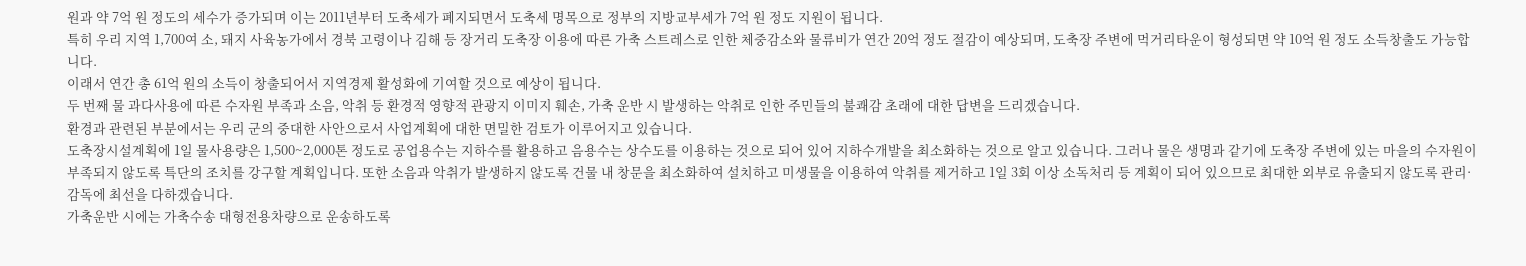원과 약 7억 원 정도의 세수가 증가되며 이는 2011년부터 도축세가 폐지되면서 도축세 명목으로 정부의 지방교부세가 7억 원 정도 지원이 됩니다.
특히 우리 지역 1,700여 소, 돼지 사육농가에서 경북 고령이나 김해 등 장거리 도축장 이용에 따른 가축 스트레스로 인한 체중감소와 물류비가 연간 20억 정도 절감이 예상되며, 도축장 주변에 먹거리타운이 형성되면 약 10억 원 정도 소득창출도 가능합니다.
이래서 연간 총 61억 원의 소득이 창출되어서 지역경제 활성화에 기여할 것으로 예상이 됩니다.
두 번째 물 과다사용에 따른 수자원 부족과 소음, 악취 등 환경적 영향적 관광지 이미지 훼손, 가축 운반 시 발생하는 악취로 인한 주민들의 불쾌감 초래에 대한 답변을 드리겠습니다.
환경과 관련된 부분에서는 우리 군의 중대한 사안으로서 사업계획에 대한 면밀한 검토가 이루어지고 있습니다.
도축장시설계획에 1일 물사용량은 1,500~2,000톤 정도로 공업용수는 지하수를 활용하고 음용수는 상수도를 이용하는 것으로 되어 있어 지하수개발을 최소화하는 것으로 알고 있습니다. 그러나 물은 생명과 같기에 도축장 주변에 있는 마을의 수자원이 부족되지 않도록 특단의 조치를 강구할 계획입니다. 또한 소음과 악취가 발생하지 않도록 건물 내 창문을 최소화하여 설치하고 미생물을 이용하여 악취를 제거하고 1일 3회 이상 소독처리 등 계획이 되어 있으므로 최대한 외부로 유출되지 않도록 관리·감독에 최선을 다하겠습니다.
가축운반 시에는 가축수송 대형전용차량으로 운송하도록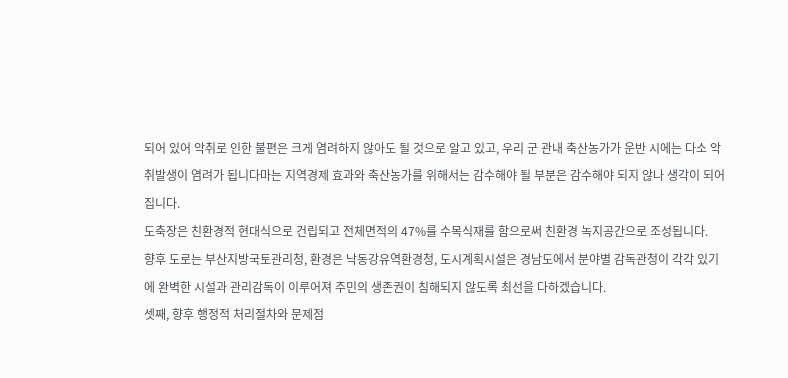되어 있어 악취로 인한 불편은 크게 염려하지 않아도 될 것으로 알고 있고, 우리 군 관내 축산농가가 운반 시에는 다소 악취발생이 염려가 됩니다마는 지역경제 효과와 축산농가를 위해서는 감수해야 될 부분은 감수해야 되지 않나 생각이 되어집니다.
도축장은 친환경적 현대식으로 건립되고 전체면적의 47%를 수목식재를 함으로써 친환경 녹지공간으로 조성됩니다.
향후 도로는 부산지방국토관리청, 환경은 낙동강유역환경청, 도시계획시설은 경남도에서 분야별 감독관청이 각각 있기에 완벽한 시설과 관리감독이 이루어져 주민의 생존권이 침해되지 않도록 최선을 다하겠습니다.
셋째, 향후 행정적 처리절차와 문제점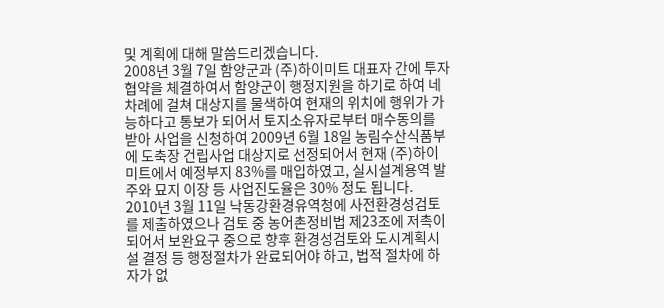및 계획에 대해 말씀드리겠습니다.
2008년 3월 7일 함양군과 (주)하이미트 대표자 간에 투자협약을 체결하여서 함양군이 행정지원을 하기로 하여 네 차례에 걸쳐 대상지를 물색하여 현재의 위치에 행위가 가능하다고 통보가 되어서 토지소유자로부터 매수동의를 받아 사업을 신청하여 2009년 6월 18일 농림수산식품부에 도축장 건립사업 대상지로 선정되어서 현재 (주)하이미트에서 예정부지 83%를 매입하였고, 실시설계용역 발주와 묘지 이장 등 사업진도율은 30% 정도 됩니다.
2010년 3월 11일 낙동강환경유역청에 사전환경성검토를 제출하였으나 검토 중 농어촌정비법 제23조에 저촉이 되어서 보완요구 중으로 향후 환경성검토와 도시계획시설 결정 등 행정절차가 완료되어야 하고, 법적 절차에 하자가 없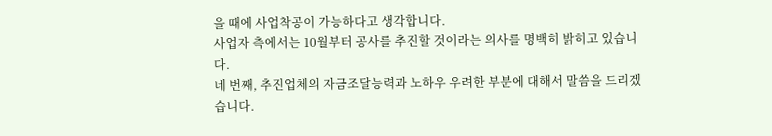을 때에 사업착공이 가능하다고 생각합니다.
사업자 측에서는 10월부터 공사를 추진할 것이라는 의사를 명백히 밝히고 있습니다.
네 번째, 추진업체의 자금조달능력과 노하우 우려한 부분에 대해서 말씀을 드리겠습니다.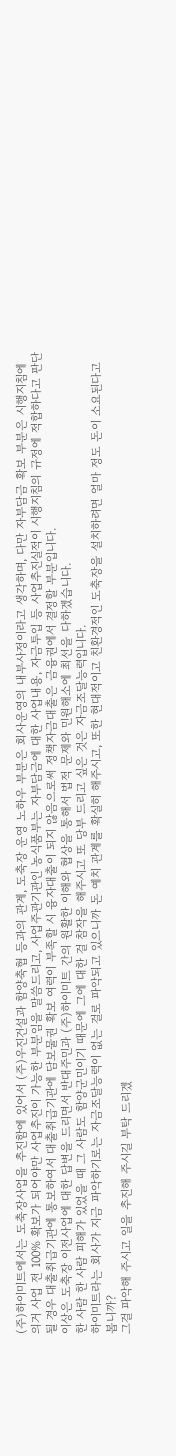(주)하이미트에서는 도축장사업을 추진함에 있어서 (주)우진건설과 함양축협 등과의 관계, 도축장 운영 노하우 부분은 회사운영의 내부사정이라고 생각하며, 다만 자부담금 확보 부분은 시행지침에 의거 사업 전 100% 확보가 되어야만 사업추진이 가능한 부분임을 말씀드리고, 사업주관기관인 농식품부는 자부담금에 대한 사업내용, 자금투입 등 사업추진실적이 시행지침의 규정에 적합하다고 판단될 경우 대출취급기관에 통보하여서 대출취급기관에 담보물권 확보 여력이 부족할 시 융자대출이 되지 않음으로써 정책자금대출은 금융권에서 결정할 부분입니다.
이상은 도축장 이전사업에 대한 답변을 드리면서 반대주민과 (주)하이미트 간의 원활한 이해와 협상을 통해서 법적 문제와 민원해소에 최선을 다하겠습니다.
한 사람 한 사람 피해가 있었을 때 그 사람도 함양군민이기 때문에 그에 대한 걸 참작을 해주시고 또 당부 드리고 싶은 것은 자금조달능력입니다.
하이미트라는 회사가 지금 파악하기로는 자금조달능력이 없는 걸로 파악되고 있으니까 돈 예치 관계를 확실히 해주시고, 또한 현대적이고 친환경적인 도축장을 설치하려면 얼마 정도 돈이 소요된다고 봅니까?
그걸 파악해 주시고 일을 추진해 주시길 부탁 드리겠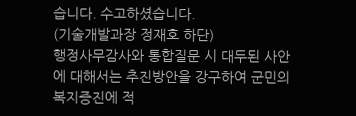습니다. 수고하셨습니다.
(기술개발과장 정재호 하단)
행정사무감사와 통합질문 시 대두된 사안에 대해서는 추진방안을 강구하여 군민의 복지증진에 적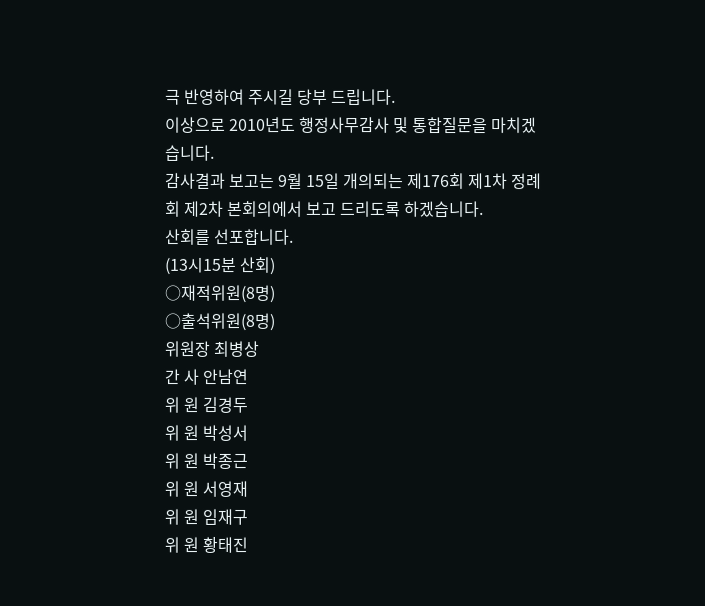극 반영하여 주시길 당부 드립니다.
이상으로 2010년도 행정사무감사 및 통합질문을 마치겠습니다.
감사결과 보고는 9월 15일 개의되는 제176회 제1차 정례회 제2차 본회의에서 보고 드리도록 하겠습니다.
산회를 선포합니다.
(13시15분 산회)
○재적위원(8명)
○출석위원(8명)
위원장 최병상
간 사 안남연
위 원 김경두
위 원 박성서
위 원 박종근
위 원 서영재
위 원 임재구
위 원 황태진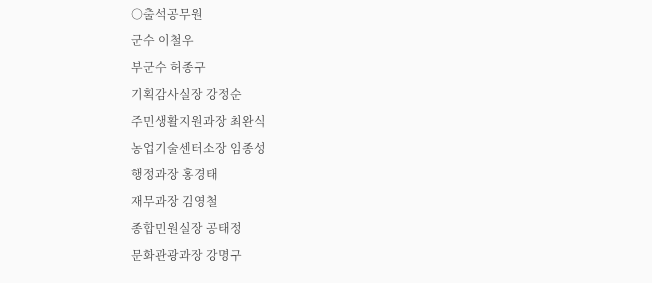○출석공무원
군수 이철우
부군수 허종구
기획감사실장 강정순
주민생활지원과장 최완식
농업기술센터소장 임종성
행정과장 홍경태
재무과장 김영철
종합민원실장 공태정
문화관광과장 강명구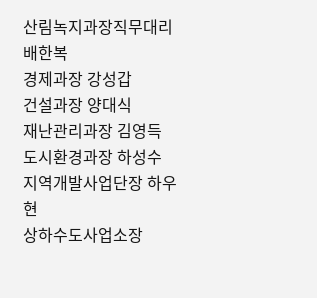산림녹지과장직무대리 배한복
경제과장 강성갑
건설과장 양대식
재난관리과장 김영득
도시환경과장 하성수
지역개발사업단장 하우현
상하수도사업소장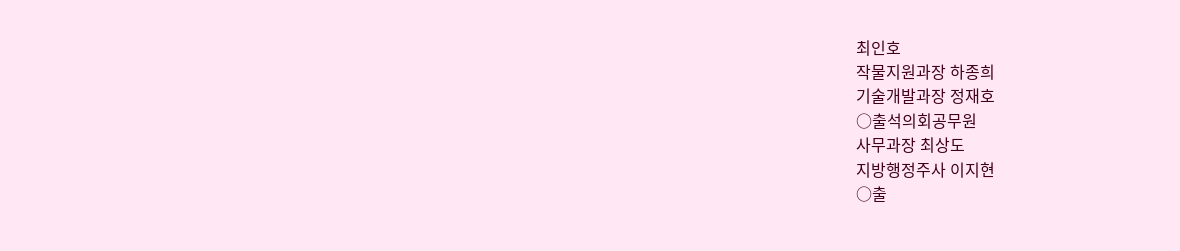최인호
작물지원과장 하종희
기술개발과장 정재호
○출석의회공무원
사무과장 최상도
지방행정주사 이지현
○출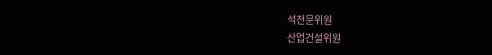석전문위원
산업건설위원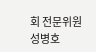회 전문위원 성병호